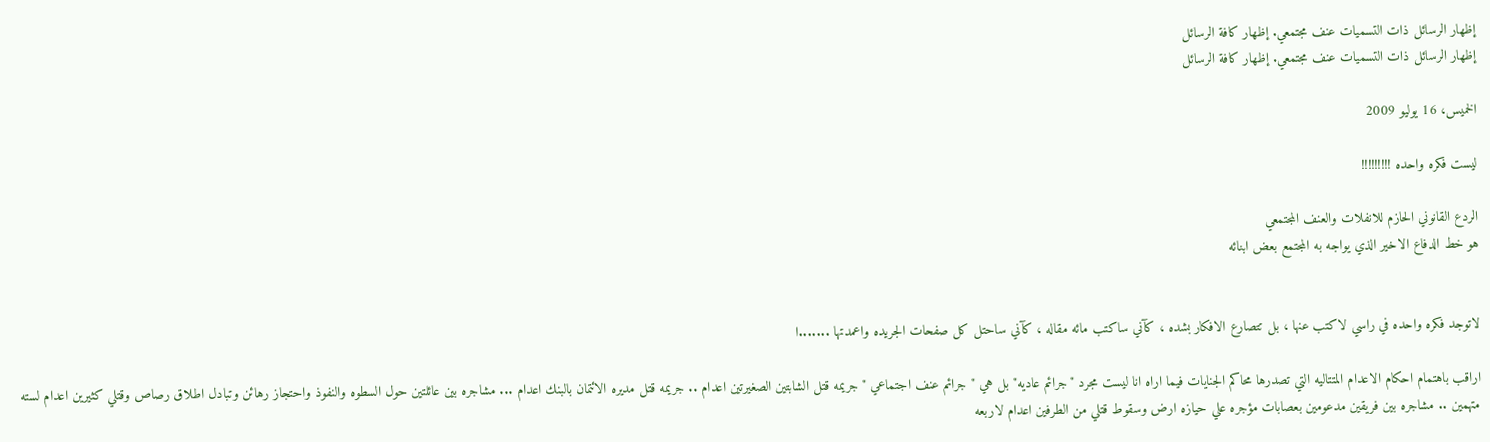إظهار الرسائل ذات التسميات عنف مجتمعي. إظهار كافة الرسائل
إظهار الرسائل ذات التسميات عنف مجتمعي. إظهار كافة الرسائل

الخميس، 16 يوليو 2009

ليست فكره واحده !!!!!!!!!

الردع القانوني الحازم للانفلات والعنف المجتمعي
هو خط الدفاع الاخير الذي يواجه به المجتمع بعض ابنائه


لاتوجد فكره واحده في راسي لاكتب عنها ، بل تتصارع الافكار بشده ، كآني ساكتب مائه مقاله ، كآني ساحتل كل صفحات الجريده واعمدتها .......ا

اراقب باهتمام احكام الاعدام المتتاليه التي تصدرها محاكم الجنايات فيما اراه انا ليست مجرد "جرائم عاديه" بل هي " جرائم عنف اجتماعي " جريمه قتل الشابتين الصغيرتين اعدام .. جريمه قتل مديره الائتمان بالبنك اعدام ... مشاجره بين عائلتين حول السطوه والنفوذ واحتجاز رهائن وتبادل اطلاق رصاص وقتلي كثيرين اعدام لسته متهمين .. مشاجره بين فريقين مدعومين بعصابات مؤجره علي حيازه ارض وسقوط قتلي من الطرفين اعدام لاربعه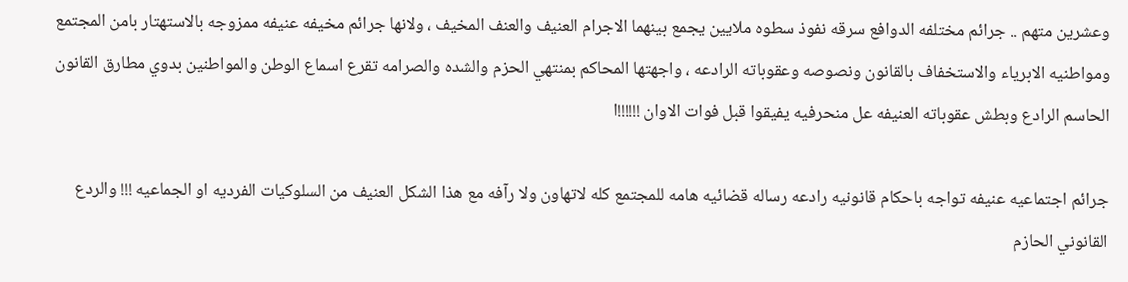وعشرين متهم .. جرائم مختلفه الدوافع سرقه نفوذ سطوه ملايين يجمع بينهما الاجرام العنيف والعنف المخيف ، ولانها جرائم مخيفه عنيفه ممزوجه بالاستهتار بامن المجتمع ومواطنيه الابرياء والاستخفاف بالقانون ونصوصه وعقوباته الرادعه ، واجهتها المحاكم بمنتهي الحزم والشده والصرامه تقرع اسماع الوطن والمواطنين بدوي مطارق القانون الحاسم الرادع وبطش عقوباته العنيفه عل منحرفيه يفيقوا قبل فوات الاوان !!!!!!ا

جرائم اجتماعيه عنيفه تواجه باحكام قانونيه رادعه رساله قضائيه هامه للمجتمع كله لاتهاون ولا رآفه مع هذا الشكل العنيف من السلوكيات الفرديه او الجماعيه !!! والردع القانوني الحازم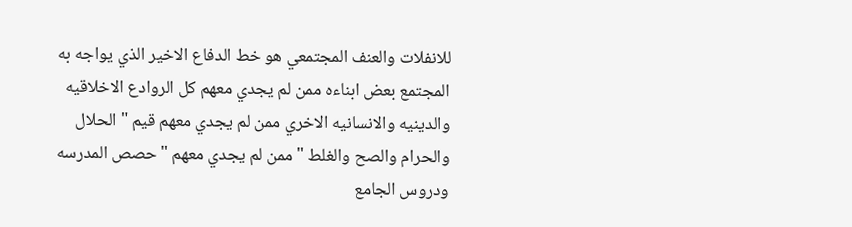للانفلات والعنف المجتمعي هو خط الدفاع الاخير الذي يواجه به المجتمع بعض ابناءه ممن لم يجدي معهم كل الروادع الاخلاقيه والدينيه والانسانيه الاخري ممن لم يجدي معهم قيم " الحلال والحرام والصح والغلط " ممن لم يجدي معهم " حصص المدرسه ودروس الجامع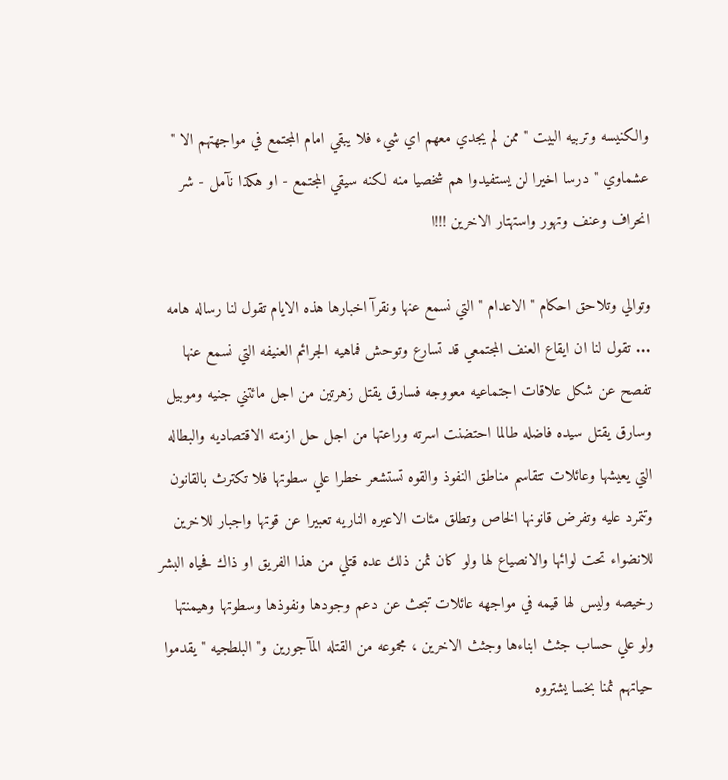والكنيسه وتربيه البيت " ممن لم يجدي معهم اي شيء فلا يبقي امام المجتمع في مواجهتهم الا " عشماوي " درسا اخيرا لن يستفيدوا هم شخصيا منه لكنه سيقي المجتمع - او هكذا نآمل - شر انحراف وعنف وتهور واستهتار الاخرين !!!ا

وتوالي وتلاحق احكام " الاعدام " التي نسمع عنها ونقرآ اخبارها هذه الايام تقول لنا رساله هامه ... تقول لنا ان ايقاع العنف المجتمعي قد تسارع وتوحش فماهيه الجرائم العنيفه التي نسمع عنها تفصح عن شكل علاقات اجتماعيه معووجه فسارق يقتل زهرتين من اجل مائتني جنيه وموبيل وسارق يقتل سيده فاضله طالما احتضنت اسرته وراعتها من اجل حل ازمته الاقتصاديه والبطاله التي يعيشها وعائلات تتقاسم مناطق النفوذ والقوه تستشعر خطرا علي سطوتها فلا تكترث بالقانون وتتمرد عليه وتفرض قانونها الخاص وتطلق مئات الاعيره الناريه تعبيرا عن قوتها واجبار للاخرين للانضواء تحت لوائها والانصياع لها ولو كان ثمن ذلك عده قتلي من هذا الفريق او ذاك فحياه البشر رخيصه وليس لها قيمه في مواجهه عائلات تبحث عن دعم وجودها ونفوذها وسطوتها وهيمنتها ولو علي حساب جثث ابناءها وجثث الاخرين ، مجموعه من القتله المآجورين و" البلطجيه " يقدموا حياتهم ثمنا بخسا يشتروه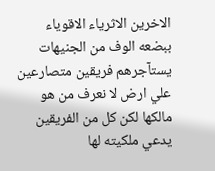الاخرين الاثرياء الاقوياء ببضعه الوف من الجنيهات يستآجرهم فريقين متصارعين علي ارض لا نعرف من هو مالكها لكن كل من الفريقين يدعي ملكيته لها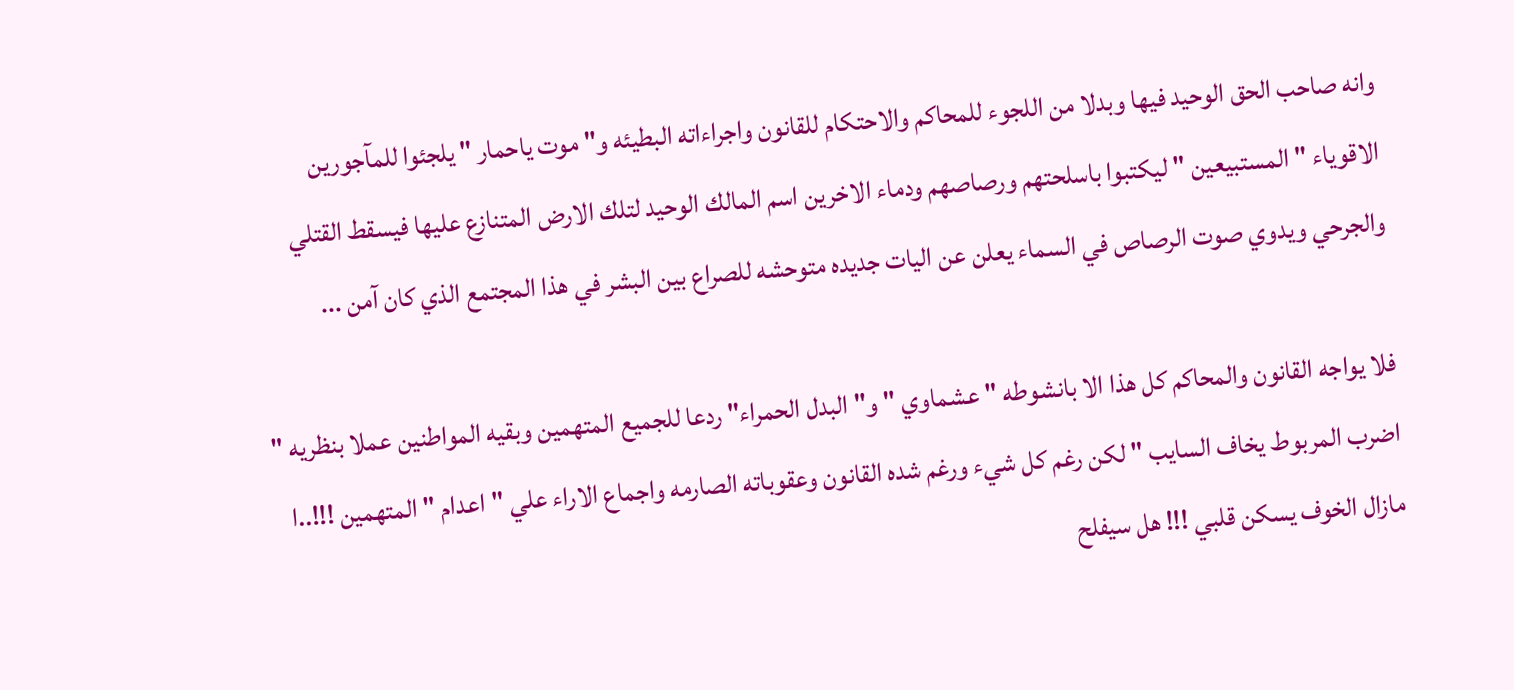وانه صاحب الحق الوحيد فيها وبدلا من اللجوء للمحاكم والاحتكام للقانون واجراءاته البطيئه و" موت ياحمار " يلجئوا للمآجورين الاقوياء " المستبيعين " ليكتبوا باسلحتهم ورصاصهم ودماء الاخرين اسم المالك الوحيد لتلك الارض المتنازع عليها فيسقط القتلي والجرحي ويدوي صوت الرصاص في السماء يعلن عن اليات جديده متوحشه للصراع بين البشر في هذا المجتمع الذي كان آمن ...

فلا يواجه القانون والمحاكم كل هذا الا بانشوطه " عشماوي " و" البدل الحمراء" ردعا للجميع المتهمين وبقيه المواطنين عملا بنظريه " اضرب المربوط يخاف السايب " لكن رغم كل شيء ورغم شده القانون وعقوباته الصارمه واجماع الاراء علي " اعدام " المتهمين !!!..ا مازال الخوف يسكن قلبي !!! هل سيفلح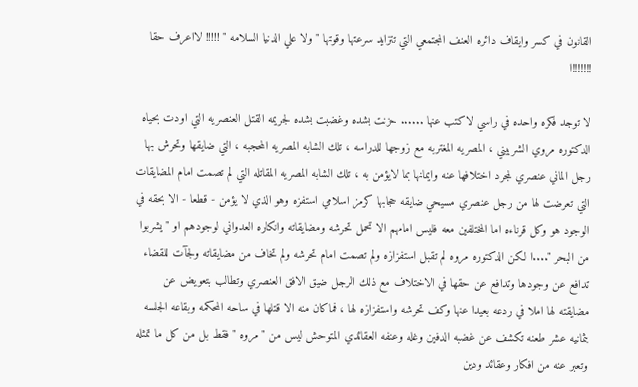القانون في كسر وايقاف دائره العنف المجتمعي التي تتزايد سرعتها وقوتها " ولا علي الدنيا السلامه " !!!!! لااعرف حقا !!!!!!!ا

لا توجد فكره واحده في راسي لاكتب عنها ...... حزنت بشده وغضبت بشده لجريمه القتل العنصريه التي اودت بحياه الدكتوره مروي الشربيني ، المصريه المغتربه مع زوجها للدراسه ، تلك الشابه المصريه المحجبه ، التي ضايقها وتحرش بها رجل الماني عنصري لمجرد اختلافها عنه وايمانها بما لايؤمن به ، تلك الشابه المصريه المقاتله التي لم تصمت امام المضايقات التي تعرضت لها من رجل عنصري مسيحي ضايقه حجابها كرمز اسلامي استفزه وهو الذي لا يؤمن - قطعا - الا بحقه في الوجود هو وكل قرناءه اما المختلفين معه فليس امامهم الا تحمل تحرشه ومضايقاته وانكاره العدواني لوجودهم او " يشربوا من البحر "....ا لكن الدكتوره مروه لم تقبل استفزازه ولم تصمت امام تحرشه ولم تخاف من مضايقاته ولجآت للقضاء تدافع عن وجودها وتدافع عن حقها في الاختلاف مع ذلك الرجل ضيق الافق العنصري وتطالب بتعويض عن مضايقته لها املا في ردعه بعيدا عنها وكف تحرشه واستفزازه لها ، فماكان منه الا قتلها في ساحه المحكمه وبقاعه الجلسه بثمانيه عشر طعنه تكشف عن غضبه الدفين وغله وعنفه العقائدي المتوحش ليس من " مروه " فقط بل من كل ما تمثله وتعبر عنه من افكار وعقائد ودين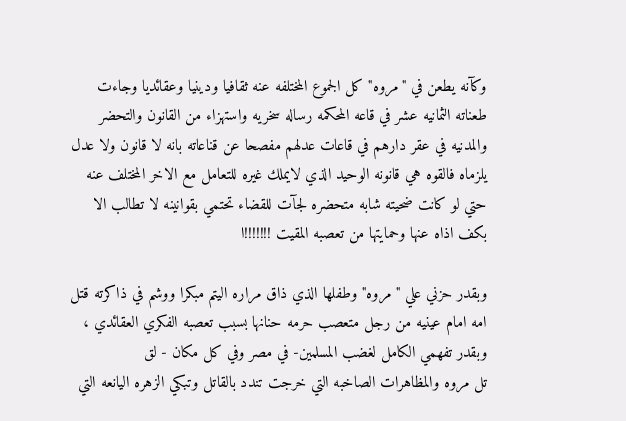وكآنه يطعن في "مروه" كل الجموع المختلفه عنه ثقافيا ودينيا وعقائديا وجاءت طعناته الثمانيه عشر في قاعه المحكمه رساله سخريه واستهزاء من القانون والتحضر والمدنيه في عقر دارهم في قاعات عدلهم مفصحا عن قناعاته بانه لا قانون ولا عدل يلزماه فالقوه هي قانونه الوحيد الذي لايملك غيره للتعامل مع الاخر المختلف عنه حتي لو كانت ضحيته شابه متحضره لجآت للقضاء تحتمي بقوانينه لا تطالب الا بكف اذاه عنها وحمايتها من تعصبه المقيت !!!!!!!ا

وبقدر حزني علي "مروه" وطفلها الذي ذاق مراره اليتم مبكرا ووشم في ذاكرته قتل امه امام عينيه من رجل متعصب حرمه حنانها بسبب تعصبه الفكري العقائدي ، وبقدر تفهمي الكامل لغضب المسلمين- في مصر وفي كل مكان - لق
تل مروه والمظاهرات الصاخبه التي خرجت تندد بالقاتل وتبكي الزهره اليانعه التي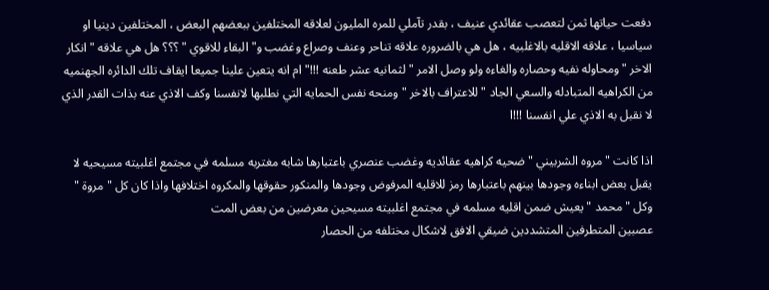دفعت حياتها ثمن لتعصب عقائدي عنيف ، بقدر تآملي للمره المليون لعلاقه المختلفين ببعضهم البعض ، المختلفين دينيا او سياسيا ، علاقه الاقليه بالاغلبيه ، هل هي بالضروره علاقه تناحر وعنف وصراع وغضب و" البقاء للاقوي " ؟؟؟ هل هي علاقه " انكار الاخر " ومحاوله نفيه وحصاره والغاءه ولو وصل الامر " لثمانيه عشر طعنه !!!" ام انه يتعين علينا جميعا ايقاف تلك الدائره الجهنميه من الكراهيه المتبادله والسعي الجاد " للاعتراف بالاخر " ومنحه نفس الحمايه التي نطلبها لانفسنا وكف الاذي عنه بذات القدر الذي لا نقبل به الاذي علي انفسنا !!!ا

اذا كانت "مروه الشربيني " ضحيه كراهيه عقائديه وغضب عنصري باعتبارها شابه مغتربه مسلمه في مجتمع اغلبيته مسيحيه لا يقبل بعض ابناءه وجودها بينهم باعتبارها رمز للاقليه المرفوض وجودها والمنكور حقوقها والمكروه اختلافها واذا كان كل " مروة " وكل " محمد " يعيش ضمن اقليه مسلمه في مجتمع اغلبيته مسيحين معرضين من بعض المت
عصبين المتطرفين المتشددين ضيقي الافق لاشكال مختلفه من الحصار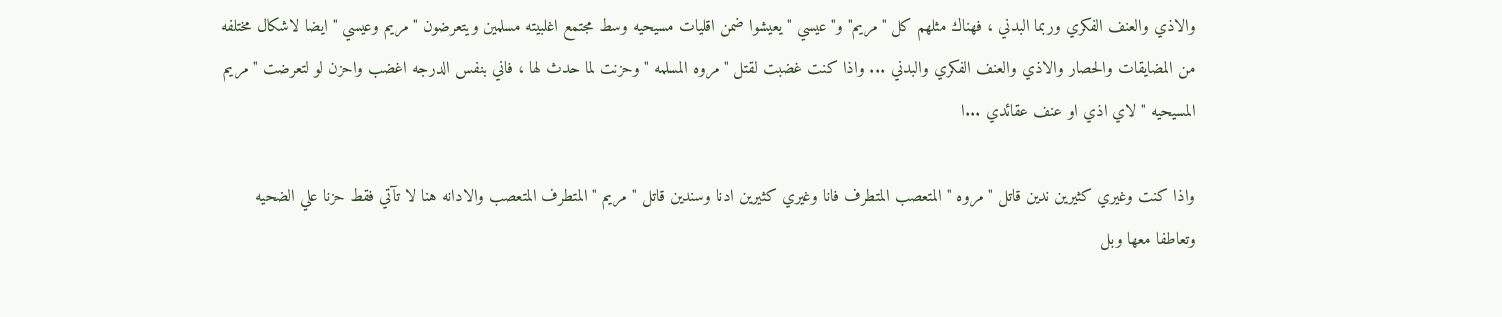والاذي والعنف الفكري وربما البدني ، فهناك مثلهم كل "مريم" و" عيسي " يعيشوا ضمن اقليات مسيحيه وسط مجتمع اغلبيته مسلمين ويتعرضون "مريم وعيسي " ايضا لاشكال مختلفه من المضايقات والحصار والاذي والعنف الفكري والبدني ... واذا كنت غضبت لقتل "مروه المسلمه " وحزنت لما حدث لها ، فاني بنفس الدرجه اغضب واحزن لو لتعرضت " مريم المسيحيه " لاي اذي او عنف عقائدي ...ا

واذا كنت وغيري كثيرين ندين قاتل " مروه " المتعصب المتطرف فانا وغيري كثيرين ادنا وسندين قاتل " مريم " المتطرف المتعصب والادانه هنا لا تآتي فقط حزنا علي الضحيه وتعاطفا معها وبل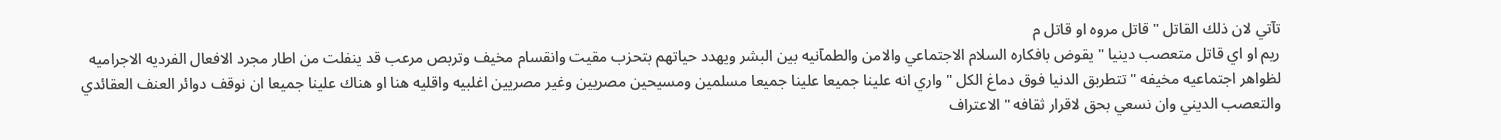تآتي لان ذلك القاتل " قاتل مروه او قاتل م
ريم او اي قاتل متعصب دينيا " يقوض بافكاره السلام الاجتماعي والامن والطمآنيه بين البشر ويهدد حياتهم بتحزب مقيت وانقسام مخيف وتربص مرعب قد ينفلت من اطار مجرد الافعال الفرديه الاجراميه لظواهر اجتماعيه مخيفه " تتطربق الدنيا فوق دماغ الكل " واري انه علينا جميعا علينا جميعا مسلمين ومسيحين مصريين وغير مصريين اغلبيه واقليه هنا او هناك علينا جميعا ان نوقف دوائر العنف العقائدي والتعصب الديني وان نسعي بحق لاقرار ثقافه " الاعتراف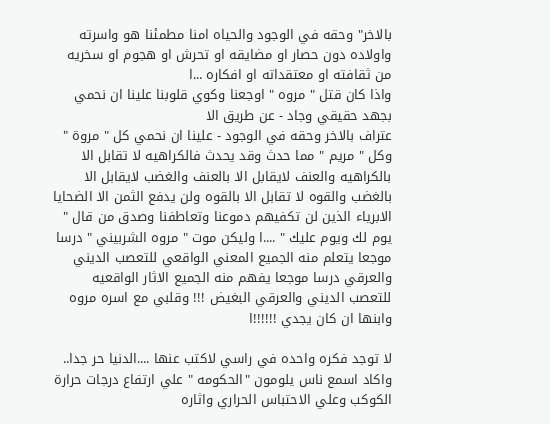بالاخر" وحقه في الوجود والحياه امنا مطمئنا هو واسرته واولاده دون حصار او مضايقه او تحرش او هجوم او سخريه من ثقافته او معتقداته او افكاره ...ا
واذا كان قتل " مروه " اوجعنا وكوي قلوبنا علينا ان نحمي بجهد حقيقي وجاد - عن طريق الا
عتراف بالاخر وحقه في الوجود - علينا ان نحمي كل " مروة " وكل " مريم " مما حدث وقد يحدث فالكراهيه لا تقابل الا بالكراهيه والعنف لايقابل الا بالعنف والغضب لايقابل الا بالغضب والقوه لا تقابل الا بالقوه ولن يدفع الثمن الا الضحايا الابرياء الذين لن تكفيهم دموعنا وتعاطفنا وصدق من قال " يوم لك ويوم عليك " ....ا وليكن موت " مروه الشربيني " درسا موجعا يتعلم منه الجميع المعني الواقعي للتعصب الديني والعرقي درسا موجعا يفهم منه الجميع الاثار الواقعيه للتعصب الديني والعرقي البغيض !!! وقلبي مع اسره مروه وابنها ان كان يجدي !!!!!!ا

لا توجد فكره واحده في راسي لاكتب عنها ....الدنيا حر جدا.. واكاد اسمع ناس يلومون "الحكومه " علي ارتفاع درجات حرارة الكوكب وعلي الاحتباس الحراري واثاره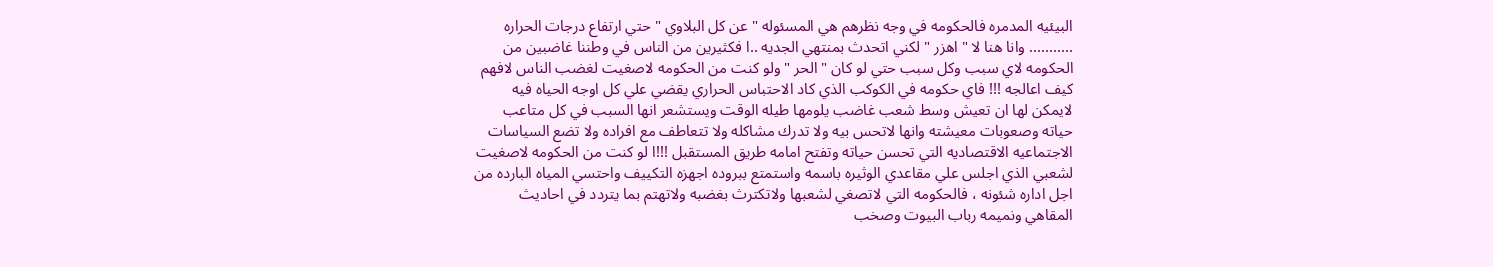البيئيه المدمره فالحكومه في وجه نظرهم هي المسئوله " عن كل البلاوي " حتي ارتفاع درجات الحراره ........... وانا هنا لا " اهزر " لكني اتحدث بمنتهي الجديه ..ا فكثيرين من الناس في وطننا غاضبين من الحكومه لاي سبب وكل سبب حتي لو كان " الحر " ولو كنت من الحكومه لاصغيت لغضب الناس لافهم كيف اعالجه !!! فاي حكومه في الكوكب الذي كاد الاحتباس الحراري يقضي علي كل اوجه الحياه فيه لايمكن لها ان تعيش وسط شعب غاضب يلومها طيله الوقت ويستشعر انها السبب في كل متاعب حياته وصعوبات معيشته وانها لاتحس بيه ولا تدرك مشاكله ولا تتعاطف مع افراده ولا تضع السياسات الاجتماعيه الاقتصاديه التي تحسن حياته وتفتح امامه طريق المستقبل !!!ا لو كنت من الحكومه لاصغيت لشعبي الذي اجلس علي مقاعدي الوثيره باسمه واستمتع ببروده اجهزه التكييف واحتسي المياه البارده من اجل اداره شئونه ، فالحكومه التي لاتصغي لشعبها ولاتكترث بغضبه ولاتهتم بما يتردد في احاديث المقاهي ونميمه رباب البيوت وصخب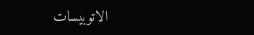الاتوبيسات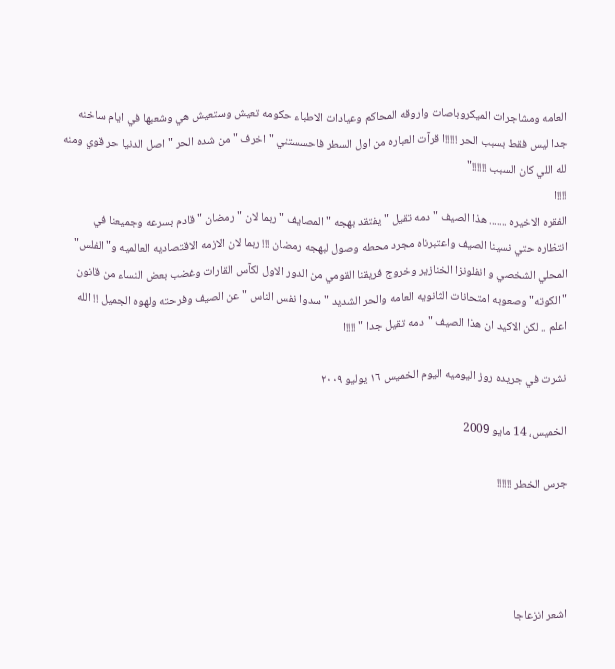العامه ومشاجرات الميكروباصات واروقه المحاكم وعيادات الاطباء حكومه تعيش وستعيش هي وشعبها في ايام ساخنه جدا ليس فقط بسبب الحر !!!!!ا قرآت العباره من اول السطر فاحسستني " اخرف " من شده الحر " اصل الدنيا حر قوي ومنه لله اللي كان السبب !!!!!!"
!!!!ا
الفقره الاخيره ....... هذا الصيف " دمه تقيل " يفتقد بهجه " المصايف " ربما لان " رمضان " قادم بسرعه وجميعنا في انتظاره حتي نسينا الصيف واعتبرناه مجرد محطه وصول لبهجه رمضان !!! ربما لان الازمه الاقتصاديه العالميه و"الفلس" المحلي الشخصي و انفلونزا الخنازير وخروج فريقنا القومي من الدور الاول لكآس القارات وغضب بعض النساء من قانون "الكوته" وصعوبه امتحانات الثانويه العامه والحر الشديد " سدوا نفس الناس " عن الصيف وفرحته ولهوه الجميل !! الله اعلم .. لكن الاكيد ان هذا الصيف "دمه تقيل جدا " !!!!ا

نشرت في جريده روز اليوميه اليوم الخميس ١٦ يوليو ٢٠٠٩

الخميس، 14 مايو 2009

جرس الخطر !!!!!!




اشعر انزعاجا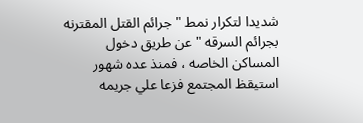شديدا لتكرار نمط " جرائم القتل المقترنه بجرائم السرقه " عن طريق دخول المساكن الخاصه ، فمنذ عده شهور استيقظ المجتمع فزعا علي جريمه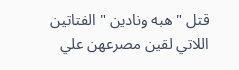قتل " هبه ونادين " الفتاتين اللاتي لقين مصرعهن علي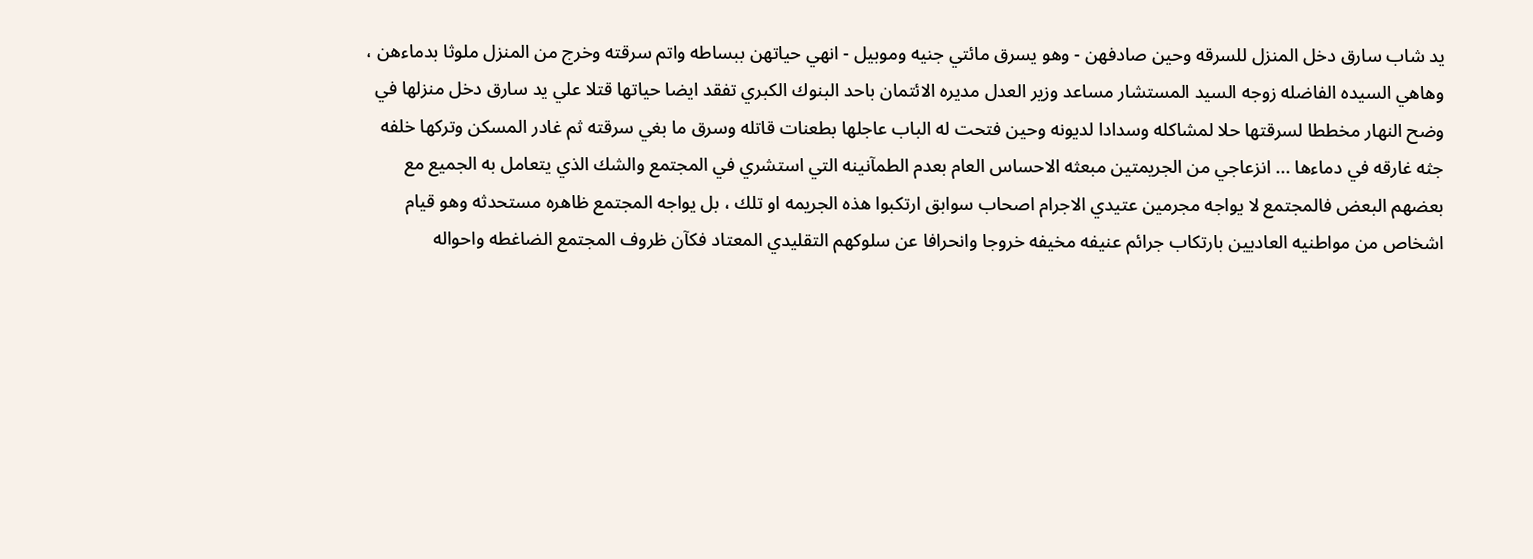يد شاب سارق دخل المنزل للسرقه وحين صادفهن - وهو يسرق مائتي جنيه وموبيل - انهي حياتهن ببساطه واتم سرقته وخرج من المنزل ملوثا بدماءهن ، وهاهي السيده الفاضله زوجه السيد المستشار مساعد وزير العدل مديره الائتمان باحد البنوك الكبري تفقد ايضا حياتها قتلا علي يد سارق دخل منزلها في وضح النهار مخططا لسرقتها حلا لمشاكله وسدادا لديونه وحين فتحت له الباب عاجلها بطعنات قاتله وسرق ما بغي سرقته ثم غادر المسكن وتركها خلفه جثه غارقه في دماءها ... انزعاجي من الجريمتين مبعثه الاحساس العام بعدم الطمآنينه التي استشري في المجتمع والشك الذي يتعامل به الجميع مع بعضهم البعض فالمجتمع لا يواجه مجرمين عتيدي الاجرام اصحاب سوابق ارتكبوا هذه الجريمه او تلك ، بل يواجه المجتمع ظاهره مستحدثه وهو قيام اشخاص من مواطنيه العاديين بارتكاب جرائم عنيفه مخيفه خروجا وانحرافا عن سلوكهم التقليدي المعتاد فكآن ظروف المجتمع الضاغطه واحواله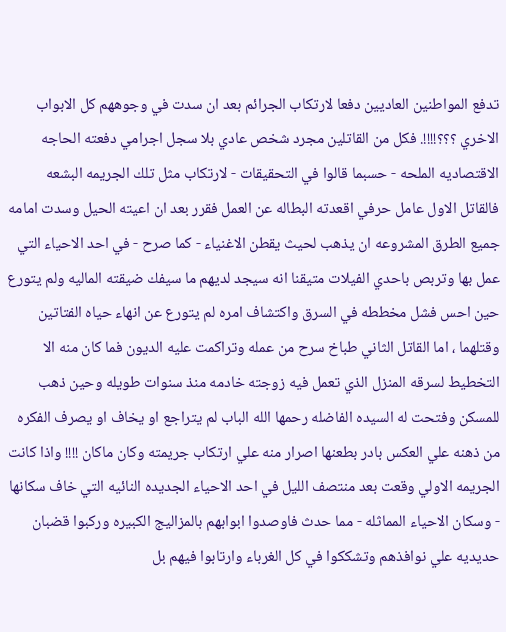تدفع المواطنين العاديين دفعا لارتكاب الجرائم بعد ان سدت في وجوههم كل الابواب الاخري ؟؟؟!!!!. فكل من القاتلين مجرد شخص عادي بلا سجل اجرامي دفعته الحاجه الاقتصاديه الملحه - حسبما قالوا في التحقيقات - لارتكاب مثل تلك الجريمه البشعه فالقاتل الاول عامل حرفي اقعدته البطاله عن العمل فقرر بعد ان اعيته الحيل وسدت امامه جميع الطرق المشروعه ان يذهب لحيث يقطن الاغنياء - كما صرح - في احد الاحياء التي عمل بها وتربص باحدي الفيلات متيقنا انه سيجد لديهم ما سيفك ضيقته الماليه ولم يتورع حين احس فشل مخططه في السرق واكتشاف امره لم يتورع عن انهاء حياه الفتاتين وقتلهما ، اما القاتل الثاني طباخ سرح من عمله وتراكمت عليه الديون فما كان منه الا التخطيط لسرقه المنزل الذي تعمل فيه زوجته خادمه منذ سنوات طويله وحين ذهب للمسكن وفتحت له السيده الفاضله رحمها الله الباب لم يتراجع او يخاف او يصرف الفكره من ذهنه علي العكس بادر بطعنها اصرار منه علي ارتكاب جريمته وكان ماكان !!!! واذا كانت الجريمه الاولي وقعت بعد منتصف الليل في احد الاحياء الجديده النائيه التي خاف سكانها - وسكان الاحياء المماثله - مما حدث فاوصدوا ابوابهم بالمزاليج الكبيره وركبوا قضبان حديديه علي نوافذهم وتشككوا في كل الغرباء وارتابوا فيهم بل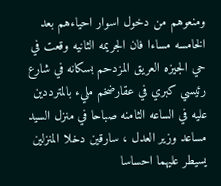ومنعوهم من دخول اسوار احياءهم بعد الخامسه مساءا فان الجريمه الثانيه وقعت في حي الجيزه العريق المزدحم بسكانه في شارع رئيسي كبري في عقارضخم مليء بالمترددين عليه في الساعه الثامنه صباحا في منزل السيد مساعد وزير العدل ، سارقين دخلا المنزلين يسيطر عليهما احساسا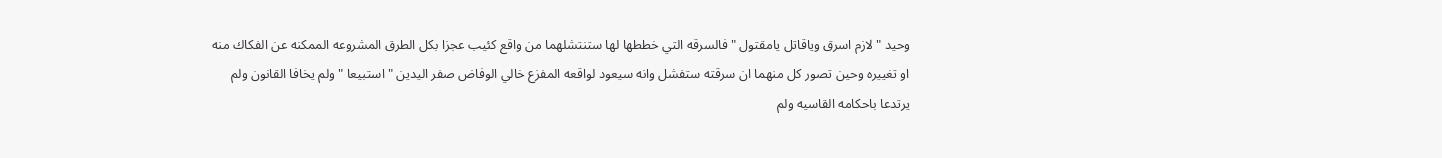وحيد " لازم اسرق وياقاتل يامقتول " فالسرقه التي خططها لها ستنتشلهما من واقع كئيب عجزا بكل الطرق المشروعه الممكنه عن الفكاك منه او تغييره وحين تصور كل منهما ان سرقته ستفشل وانه سيعود لواقعه المفزع خالي الوفاض صفر اليدين " استبيعا " ولم يخافا القانون ولم يرتدعا باحكامه القاسيه ولم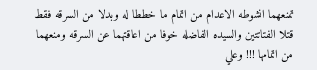تمنعهما انشوطه الاعدام من اتمام ما خططا له وبدلا من السرقه فقط قتلا الفتاتتين والسيده الفاضله خوفا من اعاقتهما عن السرقه ومنعهما من اتمامها !!! وعلي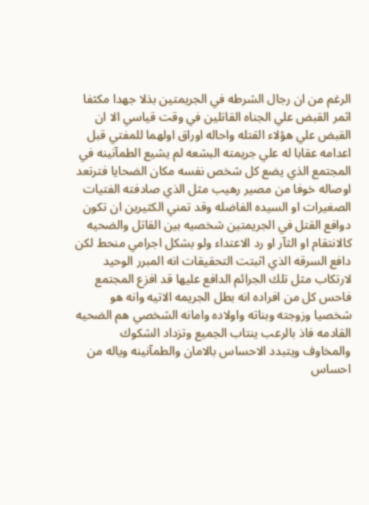الرغم من ان رجال الشرطه في الجريمتين بذلا جهدا مكثفا اثمر القبض علي الجناه القاتلين في وقت قياسي الا ان القبض علي هؤلاء القتله واحاله اوراق اولهما للمفتي قبل اعدامه عقابا له علي جريمته البشعه لم يشيع الطمآنينه في المجتمع الذي يضع كل شخص نفسه مكان الضحايا فترتعد اوصاله خوفا من مصير رهيب مثل الذي صادفته الفتيات الصغيرات او السيده الفاضله وقد تمني الكثيرين ان تكون دوافع القتل في الجريمتين شخصيه بين القاتل والضحيه كالانتقام او الثآر او رد الاعتداء ولو بشكل اجرامي منحط لكن دافع السرقه الذي اثبتت التحقيقات انه المبرر الوحيد لارتكاب مثل تلك الجرائم الدافع عليها قد افزع المجتمع فاحس كل من افراده انه بطل الجريمه الاتيه وانه هو شخصيا وزوجته وبناته واولاده وامانه الشخصي هم الضحيه القادمه فاذ بالرعب ينتاب الجميع وتزداد الشكوك والمخاوف ويتبدد الاحساس بالامان والطمآنينه وياله من احساس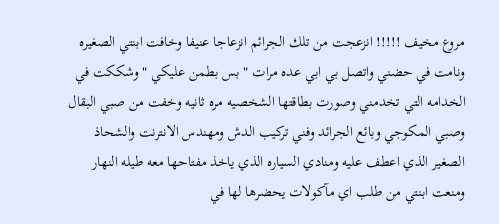مروع مخيف !!!!! انزعجت من تلك الجرائم انزعاجا عنيفا وخافت ابنتي الصغيره ونامت في حضني واتصل بي ابي عده مرات " بس بطمن عليكي " وشككت في الخدامه التي تخدمني وصورت بطاقتها الشخصيه مره ثانيه وخفت من صبي البقال وصبي المكوجي وبائع الجرائد وفني تركيب الدش ومهندس الانترنت والشحاذ الصغير الذي اعطف عليه ومنادي السياره الذي ياخذ مفتاحها معه طيله النهار ومنعت ابنتي من طلب اي مآكولات يحضرها لها في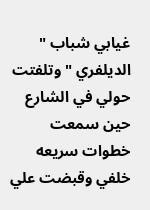غيابي شباب " الديلفري " وتلفتت حولي في الشارع حين سمعت خطوات سريعه خلفي وقبضت علي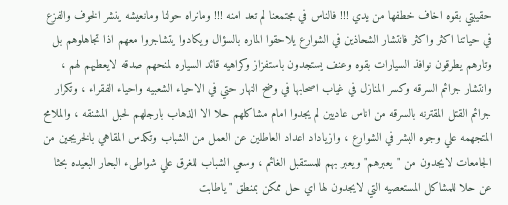حقيبتي بقوه اخاف خطفها من يدي !!! فالناس في مجتمعنا لم تعد امنه !!! ومانراه حولنا ومانعيشه ينشر الخوف والفزع في حياتنا اكثر واكثر فانتشار الشحاذين في الشوارع يلاحقوا الماره بالسؤال ويكادوا يتشاجروا معهم اذا تجاهلوهم بل وتارهم يطرقون نوافذ السيارات بقوه وعنف يستجدون باستفزاز وكراهيه قائد السياره لمنحهم صدقه لايعطيهم لهم ، وانتشار جرائم السرقه وكسر المنازل في غياب اصحابها في وضح النهار حتي في الاحياء الشعبيه واحياء الفقراء ، وتكرار جرائم القتل المقترنه بالسرقه من اناس عاديين لم يجدوا امام مشاكلهم حلا الا الذهاب بارجلهم لحبل المشنقه ، والملامح المتجهمه علي وجوه البشر في الشوارع ، وازياداد اعداد العاطلين عن العمل من الشباب وتكدس المقاهي بالخريجين من الجامعات لايجدون من "يعبرهم" ويعبر بهم للمستقبل الغائم ، وسعي الشباب للغرق علي شواطىء البحار البعيده بحثا عن حلا للمشاكل المستعصيه التي لايجدون لها اي حل ممكن بمنطق " ياطابت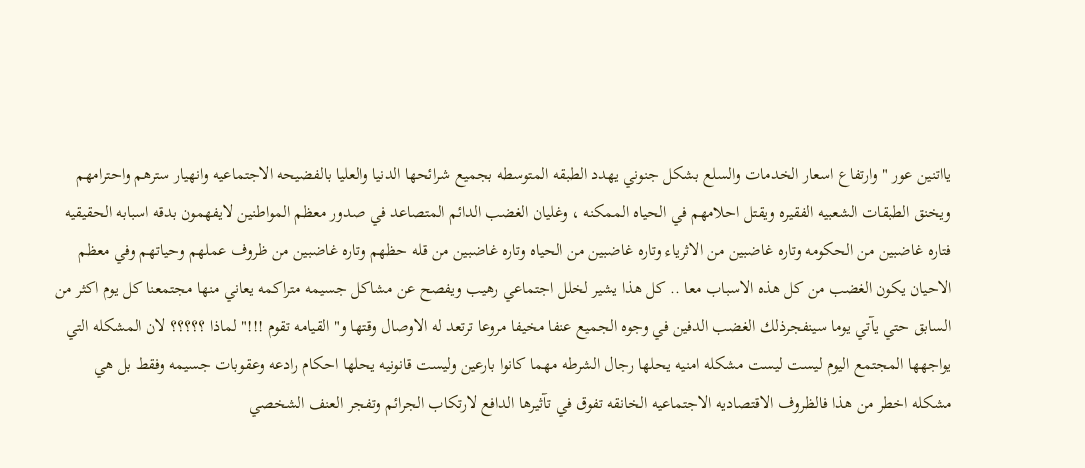يااتنين عور " وارتفاع اسعار الخدمات والسلع بشكل جنوني يهدد الطبقه المتوسطه بجميع شرائحها الدنيا والعليا بالفضيحه الاجتماعيه وانهيار سترهم واحترامهم ويخنق الطبقات الشعبيه الفقيره ويقتل احلامهم في الحياه الممكنه ، وغليان الغضب الدائم المتصاعد في صدور معظم المواطنين لايفهمون بدقه اسبابه الحقيقيه فتاره غاضبين من الحكومه وتاره غاضبين من الاثرياء وتاره غاضبين من الحياه وتاره غاضبين من قله حظهم وتاره غاضبين من ظروف عملهم وحياتهم وفي معظم الاحيان يكون الغضب من كل هذه الاسباب معا .. كل هذا يشير لخلل اجتماعي رهيب ويفصح عن مشاكل جسيمه متراكمه يعاني منها مجتمعنا كل يوم اكثر من السابق حتي يآتي يوما سينفجرذلك الغضب الدفين في وجوه الجميع عنفا مخيفا مروعا ترتعد له الاوصال وقتها و" القيامه تقوم !!!" لماذا ؟؟؟؟؟ لان المشكله التي يواجهها المجتمع اليوم ليست ليست مشكله امنيه يحلها رجال الشرطه مهما كانوا بارعين وليست قانونيه يحلها احكام رادعه وعقوبات جسيمه وفقط بل هي مشكله اخطر من هذا فالظروف الاقتصاديه الاجتماعيه الخانقه تفوق في تآثيرها الدافع لارتكاب الجرائم وتفجر العنف الشخصي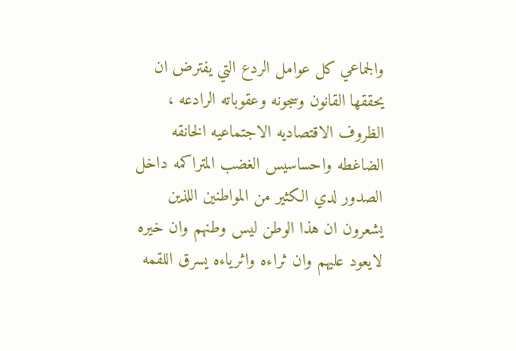والجماعي كل عوامل الردع التي يفترض ان يحققها القانون وسجونه وعقوباته الرادعه ، الظروف الاقتصاديه الاجتماعيه الخانقه الضاغطه واحساسيس الغضب المتراكمه داخل الصدور لدي الكثير من المواطنين اللذين يشعرون ان هذا الوطن ليس وطنهم وان خيره لايعود عليهم وان ثراءه واثرياءه يسرق اللقمه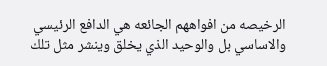الرخيصه من افواههم الجائعه هي الدافع الرئيسي والاساسي بل والوحيد الذي يخلق وينشر مثل تلك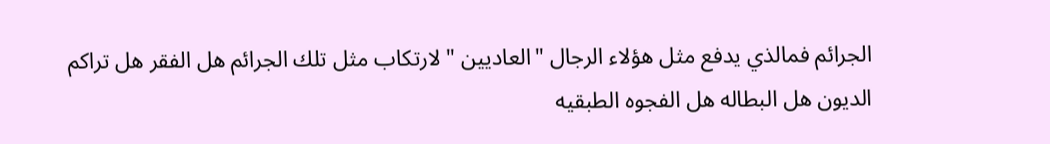الجرائم فمالذي يدفع مثل هؤلاء الرجال "العاديين " لارتكاب مثل تلك الجرائم هل الفقر هل تراكم الديون هل البطاله هل الفجوه الطبقيه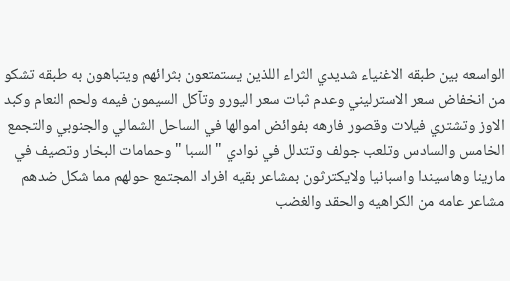الواسعه بين طبقه الاغنياء شديدي الثراء اللذين يستمتعون بثرائهم ويتباهون به طبقه تشكو من انخفاض سعر الاسترليني وعدم ثبات سعر اليورو وتآكل السيمون فيمه ولحم النعام وكبد الاوز وتشتري فيلات وقصور فارهه بفوائض اموالها في الساحل الشمالي والجنوبي والتجمع الخامس والسادس وتلعب جولف وتتدلل في نوادي " السبا " وحمامات البخار وتصيف في مارينا وهاسيندا واسبانيا ولايكترثون بمشاعر بقيه افراد المجتمع حولهم مما شكل ضدهم مشاعر عامه من الكراهيه والحقد والغضب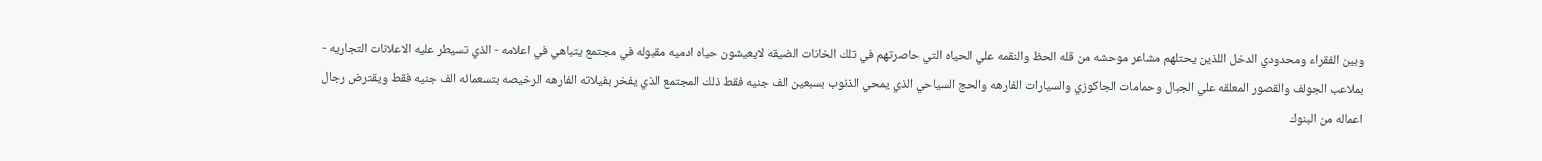وبين الفقراء ومحدودي الدخل اللذين يحتلهم مشاعر موحشه من قله الحظ والنقمه علي الحياه التي حاصرتهم في تلك الخانات الضيقه لايعيشون حياه ادميه مقبوله في مجتمع يتباهي في اعلامه - الذي تسيطر عليه الاعلانات التجاريه - بملاعب الجولف والقصور المعلقه علي الجبال وحمامات الجاكوزي والسيارات الفارهه والحج السياحي الذي يمحي الذنوب بسبعين الف جنيه فقط ذلك المجتمع الذي يفخر بفيلاته الفارهه الرخيصه بتسعمائه الف جنيه فقط ويقترض رجال اعماله من البنوك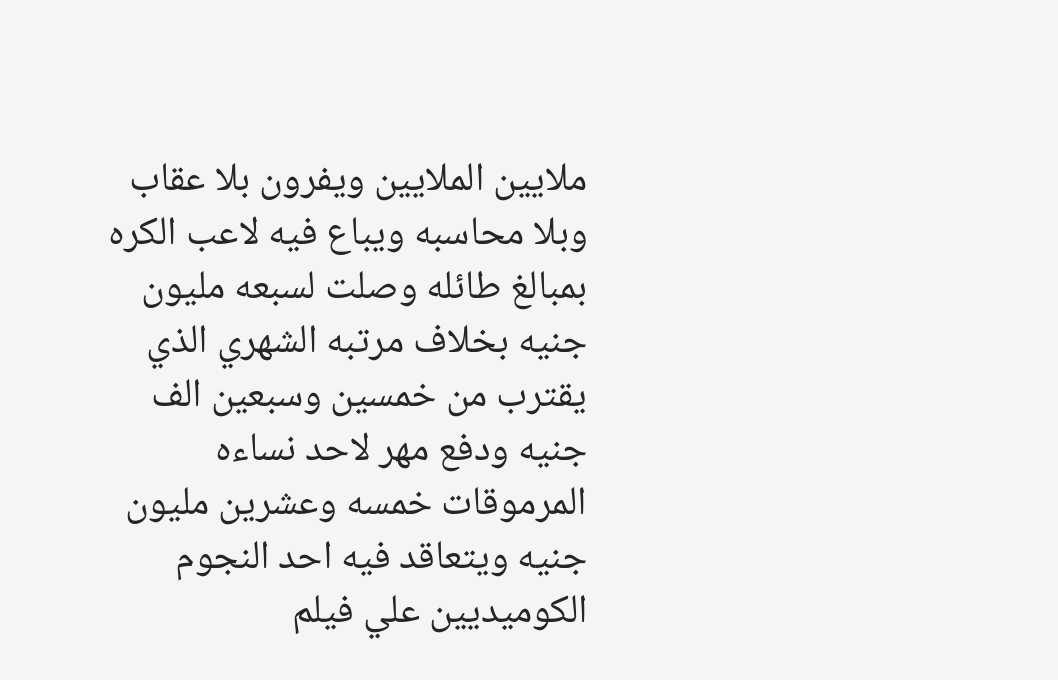ملايين الملايين ويفرون بلا عقاب وبلا محاسبه ويباع فيه لاعب الكره بمبالغ طائله وصلت لسبعه مليون جنيه بخلاف مرتبه الشهري الذي يقترب من خمسين وسبعين الف جنيه ودفع مهر لاحد نساءه المرموقات خمسه وعشرين مليون جنيه ويتعاقد فيه احد النجوم الكوميديين علي فيلم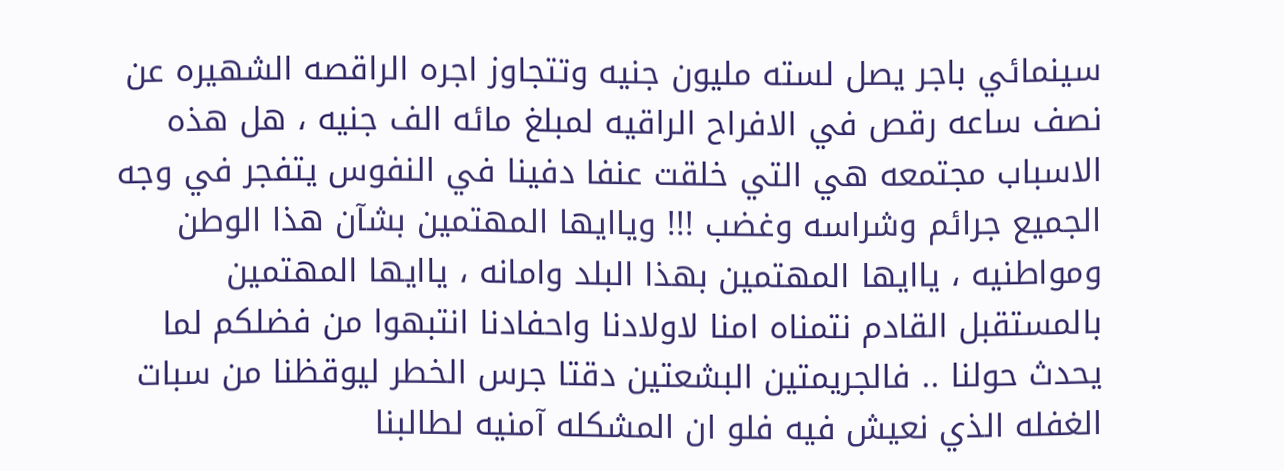سينمائي باجر يصل لسته مليون جنيه وتتجاوز اجره الراقصه الشهيره عن نصف ساعه رقص في الافراح الراقيه لمبلغ مائه الف جنيه ، هل هذه الاسباب مجتمعه هي التي خلقت عنفا دفينا في النفوس يتفجر في وجه الجميع جرائم وشراسه وغضب !!! وياايها المهتمين بشآن هذا الوطن ومواطنيه ، ياايها المهتمين بهذا البلد وامانه ، ياايها المهتمين بالمستقبل القادم نتمناه امنا لاولادنا واحفادنا انتبهوا من فضلكم لما يحدث حولنا .. فالجريمتين البشعتين دقتا جرس الخطر ليوقظنا من سبات الغفله الذي نعيش فيه فلو ان المشكله آمنيه لطالبنا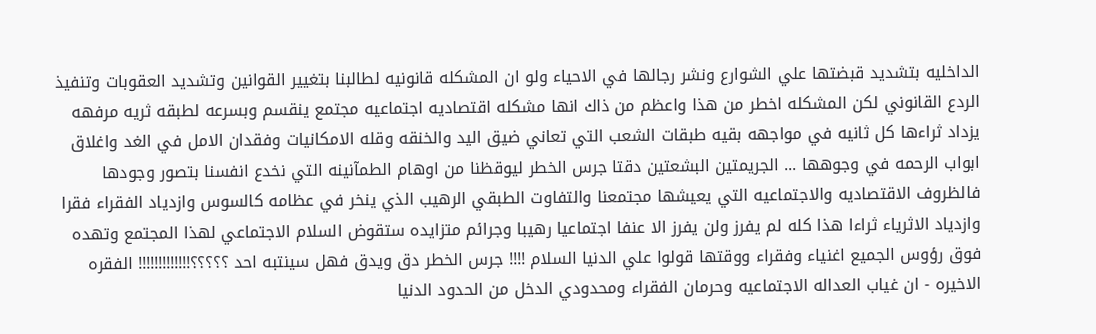الداخليه بتشديد قبضتها علي الشوارع ونشر رجالها في الاحياء ولو ان المشكله قانونيه لطالبنا بتغيير القوانين وتشديد العقوبات وتنفيذ الردع القانوني لكن المشكله اخطر من هذا واعظم من ذاك انها مشكله اقتصاديه اجتماعيه مجتمع ينقسم وبسرعه لطبقه ثريه مرفهه يزداد ثراءها كل ثانيه في مواجهه بقيه طبقات الشعب التي تعاني ضيق اليد والخنقه وقله الامكانيات وفقدان الامل في الغد واغلاق ابواب الرحمه في وجوهها ... الجريمتين البشعتين دقتا جرس الخطر ليوقظنا من اوهام الطمآنينه التي نخدع انفسنا بتصور وجودها فالظروف الاقتصاديه والاجتماعيه التي يعيشها مجتمعنا والتفاوت الطبقي الرهيب الذي ينخر في عظامه كالسوس وازدياد الفقراء فقرا وازدياد الاثرياء ثراءا هذا كله لم يفرز ولن يفرز الا عنفا اجتماعيا رهيبا وجرائم متزايده ستقوض السلام الاجتماعي لهذا المجتمع وتهده فوق رؤوس الجميع اغنياء وفقراء ووقتها قولوا علي الدنيا السلام !!!! جرس الخطر دق ويدق فهل سينتبه احد ؟؟؟؟؟!!!!!!!!!!!!! الفقره الاخيره - ان غياب العداله الاجتماعيه وحرمان الفقراء ومحدودي الدخل من الحدود الدنيا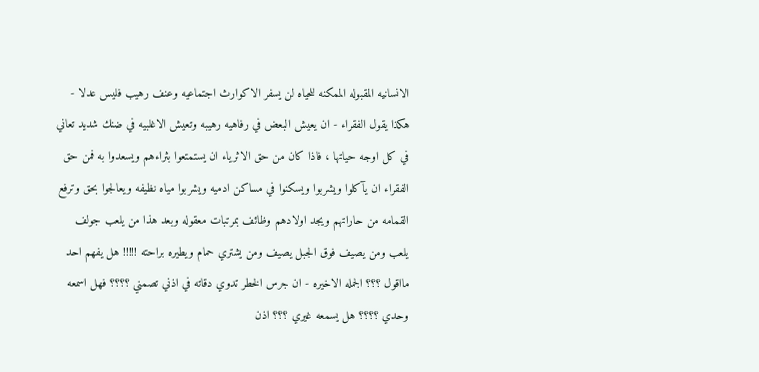الانسانيه المقبوله الممكنه للحياه لن يسفر الاكوارث اجتماعيه وعنف رهيب فليس عدلا - هكذا يقول الفقراء - ان يعيش البعض في رفاهيه رهيبه وتعيش الاغلبيه في ضنك شديد تعاني في كل اوجه حياتها ، فاذا كان من حق الاثرياء ان يستمتعوا بثراءهم ويسعدوا به فمن حق الفقراء ان يآكلوا ويشربوا ويسكنوا في مساكن ادميه ويشربوا مياه نظيفه ويعالجوا بحق وترفع القمامه من حاراتهم ويجد اولادهم وظائف بمرتبات معقوله وبعد هذا من يلعب جولف يلعب ومن يصيف فوق الجبل يصيف ومن يشتري حمام ويطيره براحته !!!!! هل يفهم احد مااقول ؟؟؟ الجمله الاخيره - ان جرس الخطر تدوي دقاته في اذني تصمني ؟؟؟؟ فهل اسمعه وحدي ؟؟؟؟ هل يسمعه غيري ؟؟؟ اذن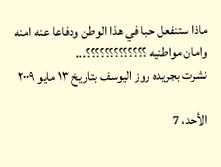ماذا ستنفعل حبا في هذا الوطن ودفاعا عنه امنه وامان مواطنيه ؟؟؟؟؟؟؟؟؟؟؟؟؟...
نشرت بجريده روز اليوسف بتاريخ ١٣ مايو ٢٠٠٩

الأحد، 7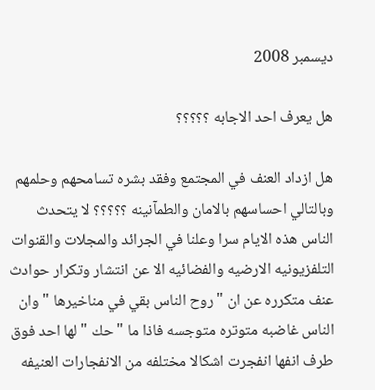ديسمبر 2008

هل يعرف احد الاجابه ؟؟؟؟؟

هل ازداد العنف في المجتمع وفقد بشره تسامحهم وحلمهم وبالتالي احساسهم بالامان والطمآنينه ؟؟؟؟؟ لا يتحدث الناس هذه الايام سرا وعلنا في الجرائد والمجلات والقنوات التلفزيونيه الارضيه والفضائيه الا عن انتشار وتكرار حوادث عنف متكرره عن ان " روح الناس بقي في مناخيرها " وان الناس غاضبه متوتره متوجسه فاذا ما " حك " لها احد فوق طرف انفها انفجرت اشكالا مختلفه من الانفجارات العنيفه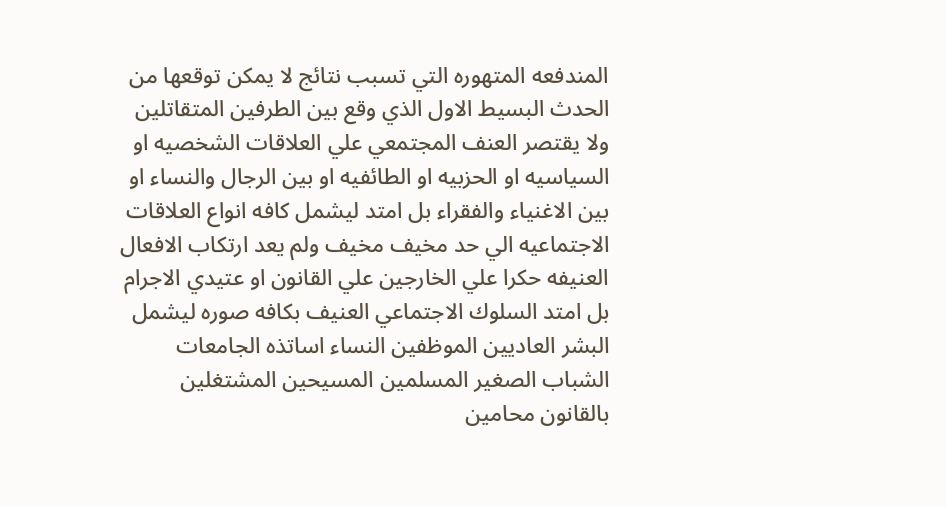المندفعه المتهوره التي تسبب نتائج لا يمكن توقعها من الحدث البسيط الاول الذي وقع بين الطرفين المتقاتلين ولا يقتصر العنف المجتمعي علي العلاقات الشخصيه او السياسيه او الحزبيه او الطائفيه او بين الرجال والنساء او بين الاغنياء والفقراء بل امتد ليشمل كافه انواع العلاقات الاجتماعيه الي حد مخيف مخيف ولم يعد ارتكاب الافعال العنيفه حكرا علي الخارجين علي القانون او عتيدي الاجرام بل امتد السلوك الاجتماعي العنيف بكافه صوره ليشمل البشر العاديين الموظفين النساء اساتذه الجامعات الشباب الصغير المسلمين المسيحين المشتغلين بالقانون محامين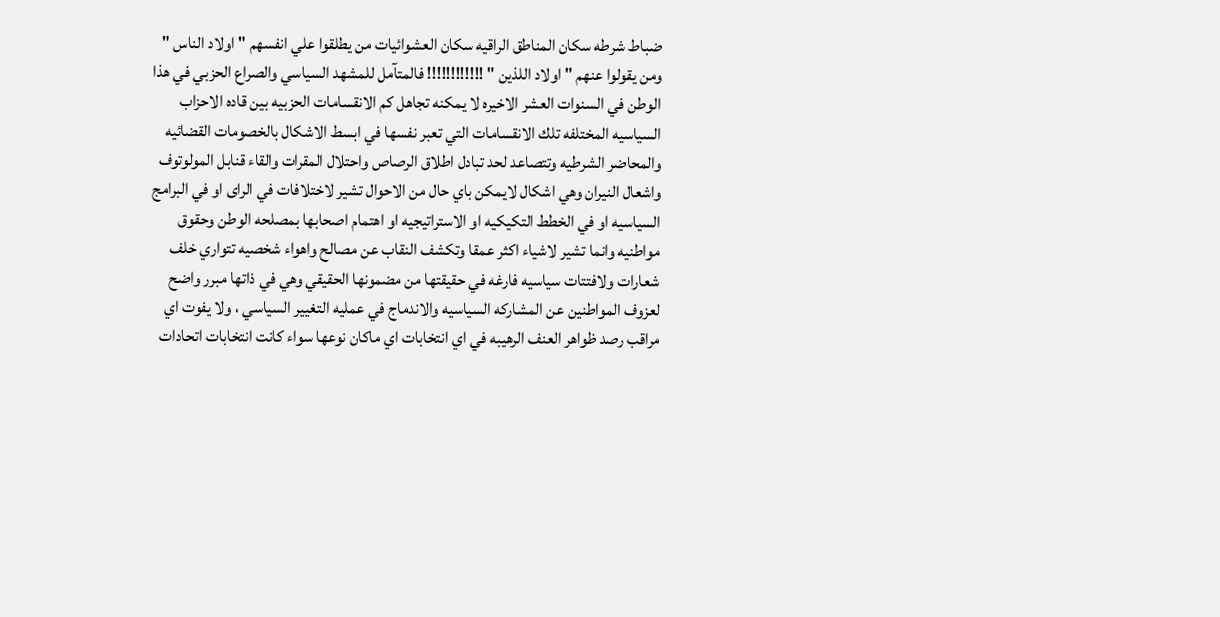ضباط شرطه سكان المناطق الراقيه سكان العشوائيات من يطلقوا علي انفسهم " اولاد الناس " ومن يقولوا عنهم " اولاد اللذين " !!!!!!!!!!!! فالمتآمل للمشهد السياسي والصراع الحزبي في هذا الوطن في السنوات العشر الاخيره لا يمكنه تجاهل كم الانقسامات الحزبيه بين قاده الاحزاب السياسيه المختلفه تلك الانقسامات التي تعبر نفسها في ابسط الاشكال بالخصومات القضائيه والمحاضر الشرطيه وتتصاعد لحد تبادل اطلاق الرصاص واحتلال المقرات والقاء قنابل المولوتوف واشعال النيران وهي اشكال لايمكن باي حال من الاحوال تشير لاختلافات في الراى او في البرامج السياسيه او في الخطط التكيكيه او الاستراتيجيه او اهتمام اصحابها بمصلحه الوطن وحقوق مواطنيه وانما تشير لاشياء اكثر عمقا وتكشف النقاب عن مصالح واهواء شخصيه تتواري خلف شعارات ولافتتات سياسيه فارغه في حقيقتها من مضمونها الحقيقي وهي في ذاتها مبرر واضح لعزوف المواطنين عن المشاركه السياسيه والاندماج في عمليه التغيير السياسي ، ولا يفوت اي مراقب رصد ظواهر العنف الرهيبه في اي انتخابات اي ماكان نوعها سواء كانت انتخابات اتحادات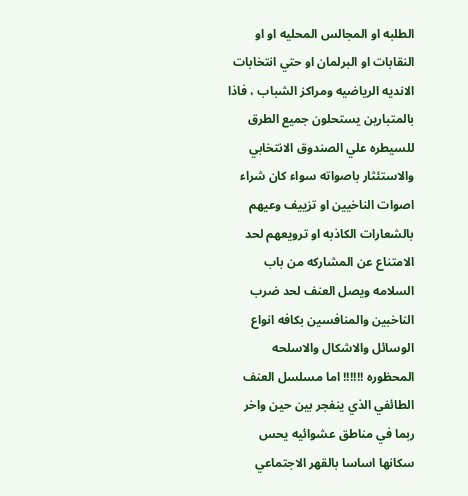الطلبه او المجالس المحليه او او النقابات او البرلمان او حتي انتخابات الانديه الرياضيه ومراكز الشباب ، فاذا بالمتبارين يستحلون جميع الطرق للسيطره علي الصندوق الانتخابي والاستئثار باصواته سواء كان شراء اصوات الناخيين او تزييف وعيهم بالشعارات الكاذبه او ترويعهم لحد الامتناع عن المشاركه من باب السلامه ويصل العنف لحد ضرب الناخبين والمنافسين بكافه انواع الوسائل والاشكال والاسلحه المحظوره !!!!!! اما مسلسل العنف الطائفي الذي ينفجر بين حين واخر ربما في مناطق عشوائيه يحس سكانها اساسا بالقهر الاجتماعي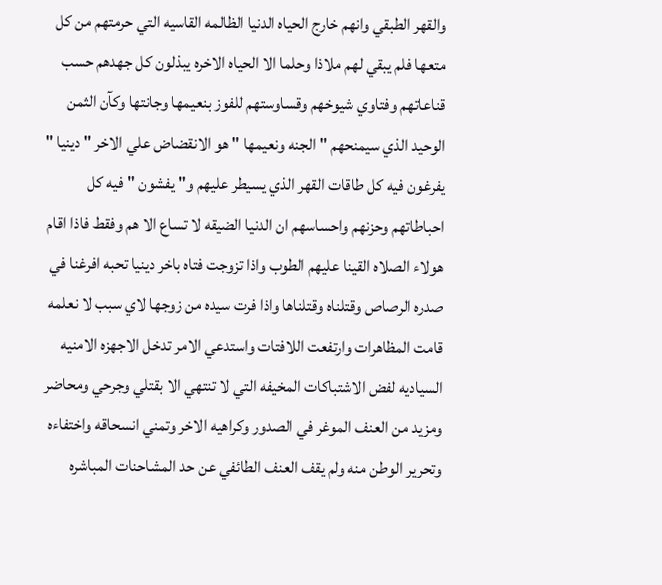والقهر الطبقي وانهم خارج الحياه الدنيا الظالمه القاسيه التي حرمتهم من كل متعها فلم يبقي لهم ملاذا وحلما الا الحياه الاخره يبذلون كل جهدهم حسب قناعاتهم وفتاوي شيوخهم وقساوستهم للفوز بنعيمها وجانتها وكآن الثمن الوحيد الذي سيمنحهم " الجنه ونعيمها " هو الانقضاض علي الاخر " دينيا " يفرغون فيه كل طاقات القهر الذي يسيطر عليهم و" يفشون " فيه كل احباطاتهم وحزنهم واحساسهم ان الدنيا الضيقه لا تساع الا هم وفقط فاذا اقام هولاء الصلاه القينا عليهم الطوب واذا تزوجت فتاه باخر دينيا تحبه افرغنا في صدره الرصاص وقتلناه وقتلناها واذا فرت سيده من زوجها لاي سبب لا نعلمه قامت المظاهرات وارتفعت اللافتات واستدعي الامر تدخل الاجهزه الامنيه السياديه لفض الاشتباكات المخيفه التي لا تنتهي الا بقتلي وجرحي ومحاضر ومزيد من العنف الموغر في الصدور وكراهيه الاخر وتمني انسحاقه واختفاءه وتحرير الوطن منه ولم يقف العنف الطائفي عن حد المشاحنات المباشره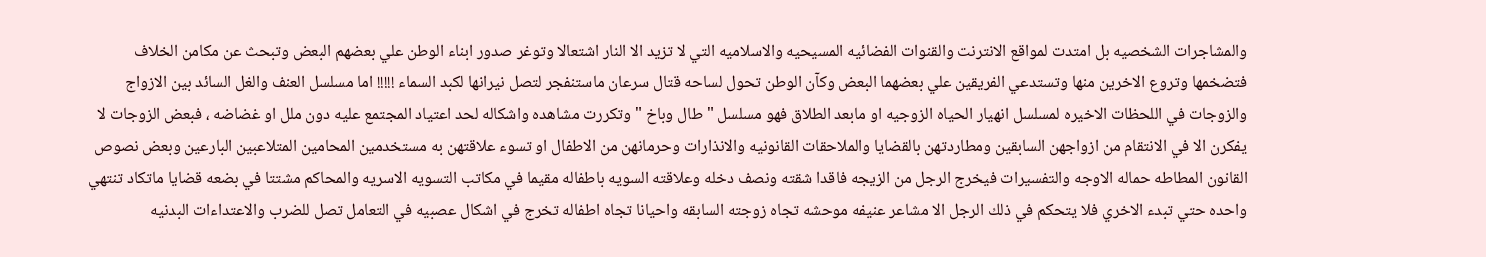والمشاجرات الشخصيه بل امتدت لمواقع الانترنت والقنوات الفضائيه المسيحيه والاسلاميه التي لا تزيد الا النار اشتعالا وتوغر صدور ابناء الوطن علي بعضهم البعض وتبحث عن مكامن الخلاف فتضخمها وتروع الاخرين منها وتستدعي الفريقين علي بعضهما البعض وكآن الوطن تحول لساحه قتال سرعان ماستنفجر لتصل نيرانها لكبد السماء !!!!! اما مسلسل العنف والغل السائد بين الازواج والزوجات في اللحظات الاخيره لمسلسل انهيار الحياه الزوجيه او مابعد الطلاق فهو مسلسل " طال وباخ " وتكررت مشاهده واشكاله لحد اعتياد المجتمع عليه دون ملل او غضاضه ، فبعض الزوجات لا يفكرن الا في الانتقام من ازواجهن السابقين ومطاردتهن بالقضايا والملاحقات القانونيه والانذارات وحرمانهن من الاطفال او تسوء علاقتهن به مستخدمين المحامين المتلاعبين البارعين وبعض نصوص القانون المطاطه حماله الاوجه والتفسيرات فيخرج الرجل من الزيجه فاقدا شقته ونصف دخله وعلاقته السويه باطفاله مقيما في مكاتب التسويه الاسريه والمحاكم مشتتا في بضعه قضايا ماتكاد تنتهي واحده حتي تبدء الاخري فلا يتحكم في ذلك الرجل الا مشاعر عنيفه موحشه تجاه زوجته السابقه واحيانا تجاه اطفاله تخرج في اشكال عصبيه في التعامل تصل للضرب والاعتداءات البدنيه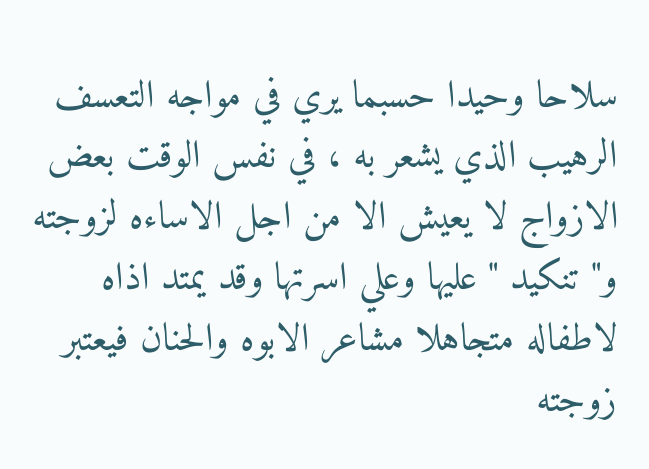سلاحا وحيدا حسبما يري في مواجه التعسف الرهيب الذي يشعر به ، في نفس الوقت بعض الازواج لا يعيش الا من اجل الاساءه لزوجته و" تنكيد " عليها وعلي اسرتها وقد يمتد اذاه لاطفاله متجاهلا مشاعر الابوه والحنان فيعتبر زوجته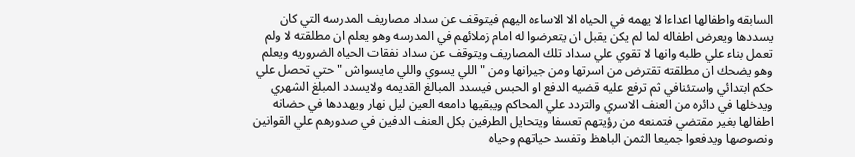السابقه واطفالها اعداءا لا يهمه في الحياه الا الاساءه اليهم فيتوقف عن سداد مصاريف المدرسه التي كان يسددها ويعرض اطفاله لما لم يكن يقبل ان يتعرضوا له امام زملائهم في المدرسه وهو يعلم ان مطلقته لا ولم تعمل بناء علي طلبه وانها لا تقوي علي سداد تلك المصاريف ويتوقف عن سداد نفقات الحياه الضروريه ويعلم وهو يضحك ان مطلقته تقترض من اسرتها ومن جيرانها ومن " اللي يسوي واللي مايسواش " حتي تحصل علي حكم ابتدائي واستئنافي ثم ترفع عليه قضيه الدفع او الحبس فيسدد المبالغ القديمه ولايسدد المبلغ الشهري ويدخلها في دائره من العنف الاسري والتردد علي المحاكم ويبقيها دامعه العين ليل نهار ويهددها في حضانه اطفالها بغير مقتضي فتمنعه من رؤيتهم تعسفا ويتحايل الطرفين بكل العنف الدفين في صدورهم علي القوانين ونصوصها ويدفعوا جميعا الثمن الباهظ وتفسد حياتهم وحياه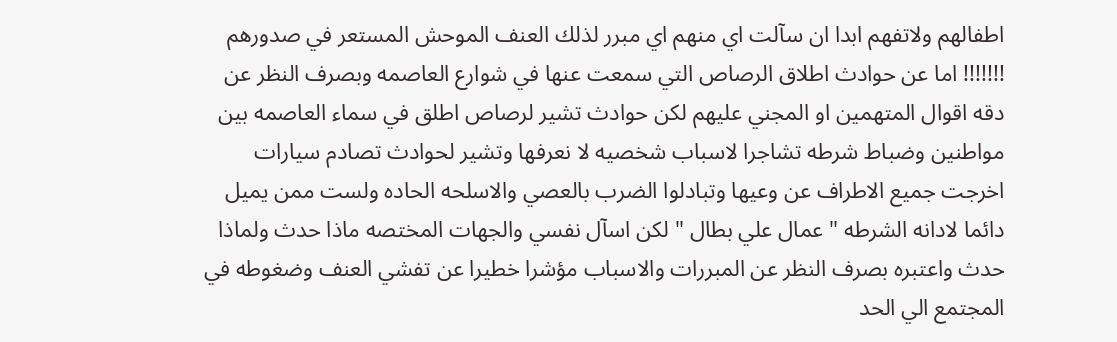اطفالهم ولاتفهم ابدا ان سآلت اي منهم اي مبرر لذلك العنف الموحش المستعر في صدورهم !!!!!!! اما عن حوادث اطلاق الرصاص التي سمعت عنها في شوارع العاصمه وبصرف النظر عن دقه اقوال المتهمين او المجني عليهم لكن حوادث تشير لرصاص اطلق في سماء العاصمه بين مواطنين وضباط شرطه تشاجرا لاسباب شخصيه لا نعرفها وتشير لحوادث تصادم سيارات اخرجت جميع الاطراف عن وعيها وتبادلوا الضرب بالعصي والاسلحه الحاده ولست ممن يميل دائما لادانه الشرطه " عمال علي بطال " لكن اسآل نفسي والجهات المختصه ماذا حدث ولماذا حدث واعتبره بصرف النظر عن المبررات والاسباب مؤشرا خطيرا عن تفشي العنف وضغوطه في المجتمع الي الحد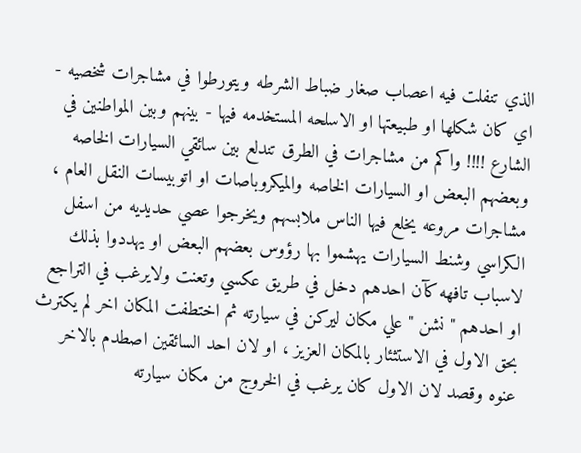الذي تنفلت فيه اعصاب صغار ضباط الشرطه ويتورطوا في مشاجرات شخصيه - اي كان شكلها او طبيعتها او الاسلحه المستخدمه فيها - بينهم وبين المواطنين في الشارع !!!! واكم من مشاجرات في الطرق تندلع بين سائقي السيارات الخاصه وبعضهم البعض او السيارات الخاصه والميكروباصات او اتوبيسات النقل العام ، مشاجرات مروعه يخلع فيها الناس ملابسهم ويخرجوا عصي حديديه من اسفل الكراسي وشنط السيارات يهشموا بها رؤوس بعضهم البعض او يهددوا بذلك لاسباب تافهه كآن احدهم دخل في طريق عكسي وتعنت ولايرغب في التراجع او احدهم " نشن " علي مكان ليركن في سيارته ثم اختطفت المكان اخر لم يكترث بحق الاول في الاستثئار بالمكان العزيز ، او لان احد السائقين اصطدم بالاخر عنوه وقصد لان الاول كان يرغب في الخروج من مكان سيارته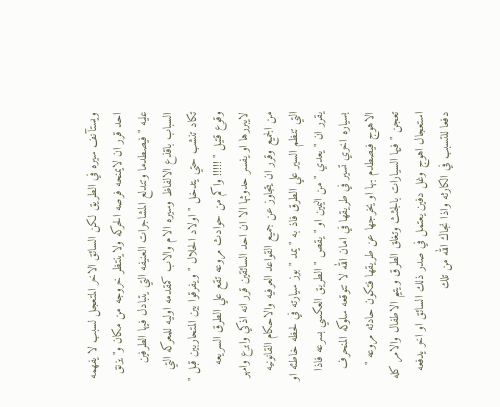ويستآنف سيره في الطريق لكن السائق الاخر المتعجل لسبب لا يفهمه احد قرر ان لايمنحه فرصه الحركه ولاينتظر خروجه من مكان و" يزنق عليه " فيصطدما وتندلع المشاجرات العنيفه التي يتبادل فيها الطرفين السباب باقذع الالفاظ وسيره الام والاب كمقدمه اوليه للمعركه التي تكاد تنشب حتي يتدخل " اولاد الحلال " ويفرقوا بين المتحاربين قبل " وقوع قتيل " !!!!! واكم من حوادث مروعه تقع علي الطرق السريعه لايبررها او يفسر حدوثها الا ان احد السائقين قرر انه اذكي وابرع وامهر من الجميع وقرر ان يتجاوز عن جميع القواعد العرفيه والاحكام القانونيه التي تنظم السير علي الطرق فاذ به " يمد " بوز سيارته في لحظه خاطئه او يقرر ان " يعدي " من اليمين او " يقص " الطريق العكسي بسرعه فاذا بسياره اخري تسير في طريقها في امان الله لا تتوقعه سلوكه المنحرف الاهوج فيصطدم بها او يخرجها عن طريقها فتكون حادثه مروعه " تعجن " فيها السيارات بالجثث وتغلق الطرق ويتيم الاطفال والامر كله استعجال اهوج وغل دفين يعتمل في صدر ذلك السائق او اخر يدفعه دفعا للتسبب في الكارثه واذا نجاك الله من تلك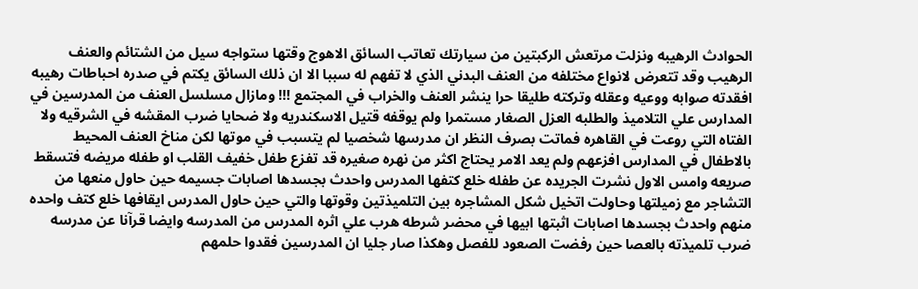الحوادث الرهيبه ونزلت مرتعش الركبتين من سيارتك تعاتب السائق الاهوج وقتها ستواجه سيل من الشتائم والعنف الرهيب وقد تتعرض لانواع مختلفه من العنف البدني الذي لا تفهم له سببا الا ان ذلك السائق يكتم في صدره احباطات رهيبه افقدته صوابه ووعيه وعقله وتركته طليقا حرا ينشر العنف والخراب في المجتمع !!! ومازال مسلسل العنف من المدرسين في المدارس علي التلاميذ والطلبه العزل الصغار مستمرا ولم يوقفه قتيل الاسكندريه ولا ضحايا ضرب المقشه في الشرقيه ولا الفتاه التي روعت في القاهره فماتت بصرف النظر ان مدرسها شخصيا لم يتسبب في موتها لكن مناخ العنف المحيط بالاطفال في المدارس افزعهم ولم يعد الامر يحتاج اكثر من نهره صغيره قد تفزع طفل خفيف القلب او طفله مريضه فتسقط صريعه وامس الاول نشرت الجريده عن طفله خلع كتفها المدرس واحدث بجسدها اصابات جسيمه حين حاول منعها من التشاجر مع زميلتها وحاولت اتخيل شكل المشاجره بين التلميذتين وقوتها والتي حين حاول المدرس ايقافها خلع كتف واحده منهم واحدث بجسدها اصابات اثبتها ابيها في محضر شرطه هرب علي اثره المدرس من المدرسه وايضا قرآنا عن مدرسه ضرب تلميذته بالعصا حين رفضت الصعود للفصل وهكذا صار جليا ان المدرسين فقدوا حلمهم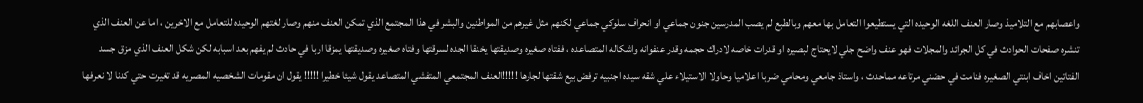واعصابهم مع التلاميذ وصار العنف اللغه الوحيده التي يستطيعوا التعامل بها معهم وبالطبع لم يصب المدرسين جنون جماعي او انحراف سلوكي جماعي لكنهم مثل غيرهم من المواطنين والبشر في هذا المجتمع الذي تمكن العنف منهم وصار لغتهم الوحيده للتعامل مع الاخرين ، اما عن العنف الذي تنشره صفحات الحوادث في كل الجرائد والمجلات فهو عنف واضح جلي لايحتاج لبصيره او قدرات خاصه لادراك حجمه وقدر عنفوانه واشكاله المتصاعده ، ففتاه صغيره وصديقتها يخنقا الجده لسرقتها وفتاه صغيره وصديقتها يمزقا اربا في حادث لم يفهم بعد اسبابه لكن شكل العنف الذي مزق جسد الفتاتين اخاف ابنتي الصغيره فنامت في حضني مرتاعه مماحدث ، واستاذ جامعي ومحامي ضربا اعلاميا وحاولا الاستيلاء علي شقه سيده اجنبيه ترفض بيع شقتها لجارها !!!!!العنف المجتمعي المتفشي المتصاعد يقول شيئا خطيرا !!!!! يقول ان مقومات الشخصيه المصريه قد تغيرت حتي كدنا لا نعرفها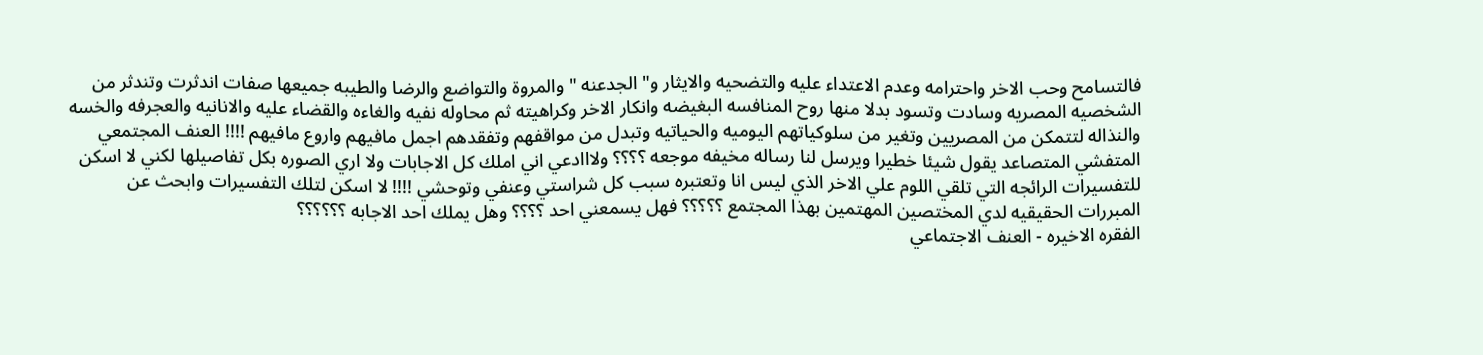فالتسامح وحب الاخر واحترامه وعدم الاعتداء عليه والتضحيه والايثار و" الجدعنه " والمروة والتواضع والرضا والطيبه جميعها صفات اندثرت وتندثر من الشخصيه المصريه وسادت وتسود بدلا منها روح المنافسه البغيضه وانكار الاخر وكراهيته ثم محاوله نفيه والغاءه والقضاء عليه والانانيه والعجرفه والخسه والنذاله لتتمكن من المصريين وتغير من سلوكياتهم اليوميه والحياتيه وتبدل من مواقفهم وتفقدهم اجمل مافيهم واروع مافيهم !!!! العنف المجتمعي المتفشي المتصاعد يقول شيئا خطيرا ويرسل لنا رساله مخيفه موجعه ؟؟؟؟ ولااادعي اني املك كل الاجابات ولا اري الصوره بكل تفاصيلها لكني لا اسكن للتفسيرات الرائجه التي تلقي اللوم علي الاخر الذي ليس انا وتعتبره سبب كل شراستي وعنفي وتوحشي !!!! لا اسكن لتلك التفسيرات وابحث عن المبررات الحقيقيه لدي المختصين المهتمين بهذا المجتمع ؟؟؟؟؟ فهل يسمعني احد ؟؟؟؟ وهل يملك احد الاجابه ؟؟؟؟؟؟
الفقره الاخيره - العنف الاجتماعي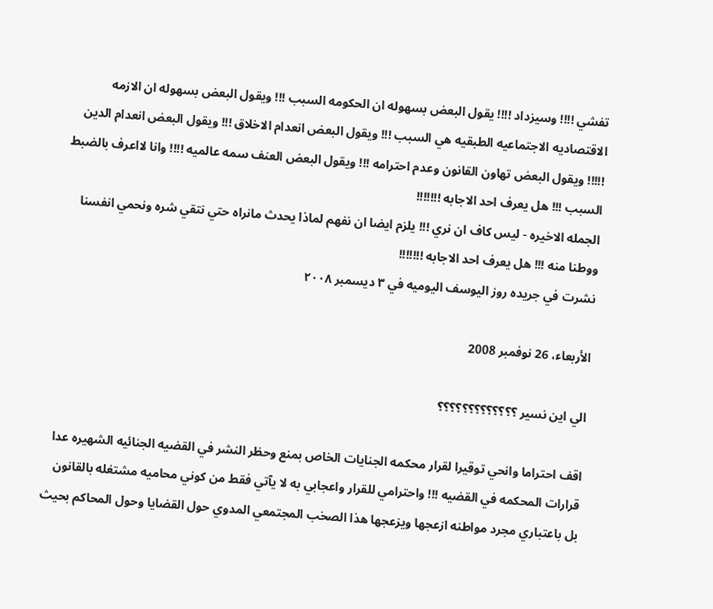تفشي !!!! وسيزداد !!!! يقول البعض بسهوله ان الحكومه السبب !!! ويقول البعض بسهوله ان الازمه الاقتصاديه الاجتماعيه الطبقيه هي السبب !!! ويقول البعض انعدام الاخلاق !!! ويقول البعض انعدام الدين !!!!! ويقول البعض تهاون القانون وعدم احترامه !!! ويقول البعض العنف سمه عالميه !!!! وانا لااعرف بالضبط السبب !!! هل يعرف احد الاجابه !!!!!!!
الجمله الاخيره - ليس كاف ان نري !!! يلزم ايضا ان نفهم لماذا يحدث مانراه حتي نتقي شره ونحمي انفسنا ووطنا منه !!! هل يعرف احد الاجابه !!!!!!!
نشرت في جريده روز اليوسف اليوميه في ٣ ديسمبر ٢٠٠٨

الأربعاء، 26 نوفمبر 2008

الي اين نسير ؟؟؟؟؟؟؟؟؟؟؟؟؟

اقف احتراما وانحي توقيرا لقرار محكمه الجنايات الخاص بمنع وحظر النشر في القضيه الجنائيه الشهيره عدا قرارات المحكمه في القضيه !!! واحترامي للقرار واعجابي به لا يآتي فقط من كوني محاميه مشتغله بالقانون بل باعتباري مجرد مواطنه ازعجها ويزعجها هذا الصخب المجتمعي المدوي حول القضايا وحول المحاكم بحيث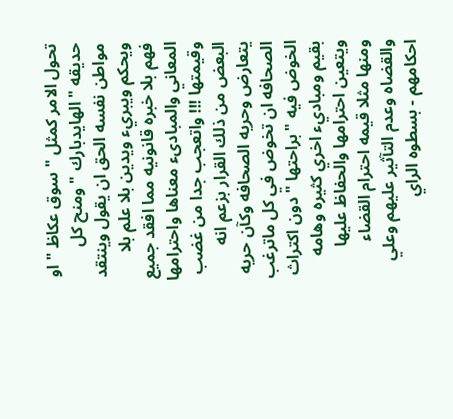تحول الامر كمثل " سوق عكاظ " او حديقه " الهايدبارك " ومنح كل مواطن نفسه الحق ان يقول وينتقد ويحكم ويبريء ويدين بلا علم بلا فهم بلا خبره قانونيه مما افقد جميع المعاني والمبادىء معناها واحترامها وقيمتها !!! واتعجب جدا من غضب البعض من ذلك القرار بزعم انه يتعارض وحريه الصحافه وكآن حريه الصحافه ان تخوض في كل ماترغب الخوض فيه "براحتها " دون اكتراث بقيم ومباديء اخري كثيره وهامه ويتعين احترامها والحفاظ عليها ومنها مثلا قيمه احترام القضاء والقضاه وعدم التآثير عليهم وعلي احكامهم - بسطوه الراي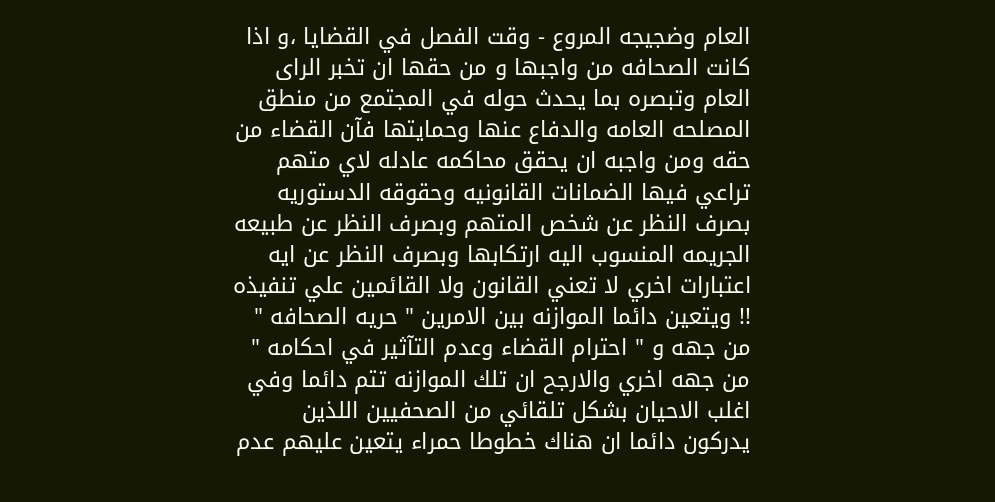العام وضجيجه المروع - وقت الفصل في القضايا ،و اذا كانت الصحافه من واجبها و من حقها ان تخبر الراى العام وتبصره بما يحدث حوله في المجتمع من منطق المصلحه العامه والدفاع عنها وحمايتها فآن القضاء من حقه ومن واجبه ان يحقق محاكمه عادله لاي متهم تراعي فيها الضمانات القانونيه وحقوقه الدستوريه بصرف النظر عن شخص المتهم وبصرف النظر عن طبيعه الجريمه المنسوب اليه ارتكابها وبصرف النظر عن ايه اعتبارات اخري لا تعني القانون ولا القائمين علي تنفيذه !! ويتعين دائما الموازنه بين الامرين " حريه الصحافه " من جهه و " احترام القضاء وعدم التآثير في احكامه " من جهه اخري والارجح ان تلك الموازنه تتم دائما وفي اغلب الاحيان بشكل تلقائي من الصحفيين اللذين يدركون دائما ان هناك خطوطا حمراء يتعين عليهم عدم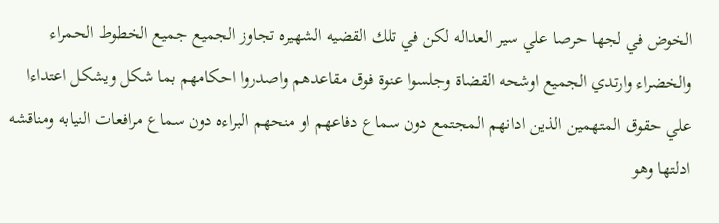الخوض في لجها حرصا علي سير العداله لكن في تلك القضيه الشهيره تجاوز الجميع جميع الخطوط الحمراء والخضراء وارتدي الجميع اوشحه القضاة وجلسوا عنوة فوق مقاعدهم واصدروا احكامهم بما شكل ويشكل اعتداءا علي حقوق المتهمين الذين ادانهم المجتمع دون سماع دفاعهم او منحهم البراءه دون سماع مرافعات النيابه ومناقشه ادلتها وهو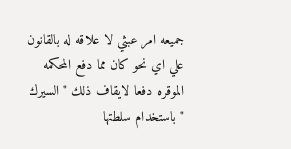جميعه امر عبثي لا علاقه له بالقانون علي اي نحو كان مما دفع المحكمه الموقره دفعا لايقاف ذلك " السيرك " باستخدام سلطتها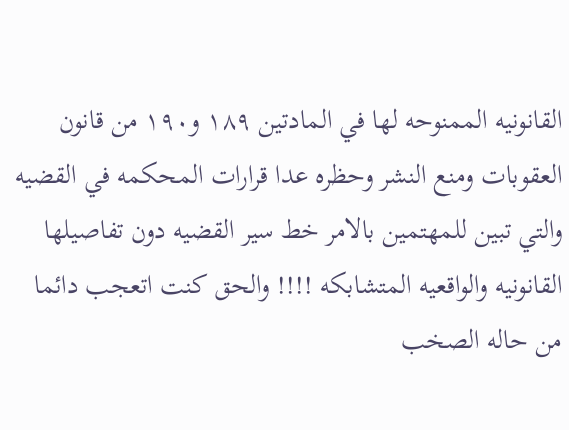القانونيه الممنوحه لها في المادتين ١٨٩ و١٩٠ من قانون العقوبات ومنع النشر وحظره عدا قرارات المحكمه في القضيه والتي تبين للمهتمين بالامر خط سير القضيه دون تفاصيلها القانونيه والواقعيه المتشابكه !!!! والحق كنت اتعجب دائما من حاله الصخب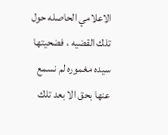الاعلامي الحاصله حول تلك القضيه ، فضحيتها سيده مغموره لم نسمع عنها بحق الا بعد تلك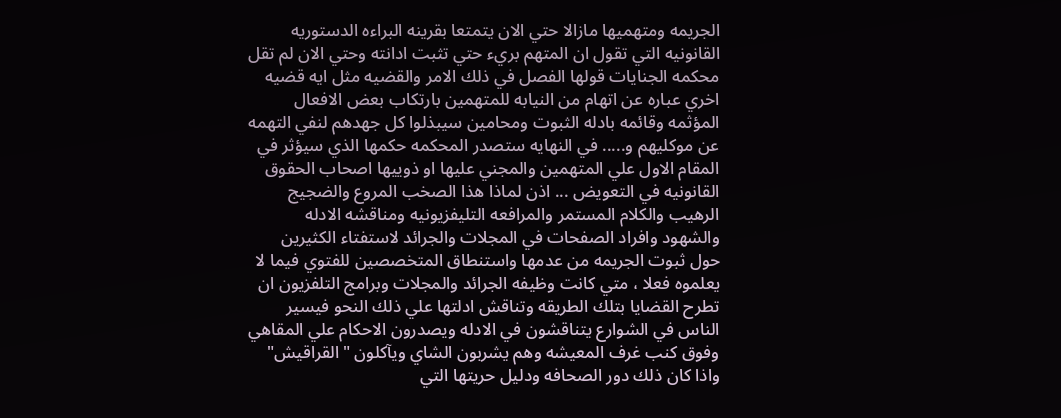الجريمه ومتهميها مازالا حتي الان يتمتعا بقرينه البراءه الدستوريه القانونيه التي تقول ان المتهم بريء حتي تثبت ادانته وحتي الان لم تقل محكمه الجنايات قولها الفصل في ذلك الامر والقضيه مثل ايه قضيه اخري عباره عن اتهام من النيابه للمتهمين بارتكاب بعض الافعال المؤثمه وقائمه بادله الثبوت ومحامين سيبذلوا كل جهدهم لنفي التهمه عن موكليهم و..... في النهايه ستصدر المحكمه حكمها الذي سيؤثر في المقام الاول علي المتهمين والمجني عليها او ذوييها اصحاب الحقوق القانونيه في التعويض ... اذن لماذا هذا الصخب المروع والضجيج الرهيب والكلام المستمر والمرافعه التليفزيونيه ومناقشه الادله والشهود وافراد الصفحات في المجلات والجرائد لاستفتاء الكثيرين حول ثبوت الجريمه من عدمها واستنطاق المتخصصين للفتوي فيما لا يعلموه فعلا ، متي كانت وظيفه الجرائد والمجلات وبرامج التلفزيون ان تطرح القضايا بتلك الطريقه وتناقش ادلتها علي ذلك النحو فيسير الناس في الشوارع يتناقشون في الادله ويصدرون الاحكام علي المقاهي وفوق كنب غرف المعيشه وهم يشربون الشاي ويآكلون "القراقيش" واذا كان ذلك دور الصحافه ودليل حريتها التي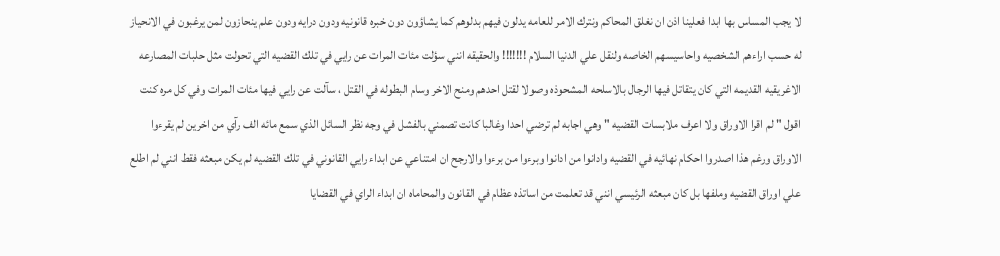لا يجب المساس بها ابدا فعلينا اذن ان نغلق المحاكم ونترك الامر للعامه يدلون فيهم بدلوهم كما يشاؤون دون خبره قانونيه ودون درايه ودون علم ينحازون لمن يرغبون في الانحياز له حسب اراءهم الشخصيه واحاسيسهم الخاصه ولنقل علي الدنيا السلام !!!!!!! والحقيقه انني سؤلت مئات المرات عن رايي في تلك القضيه التي تحولت مثل حلبات المصارعه الاغريقيه القديمه التي كان يتقاتل فيها الرجال بالاسلحه المشحوذه وصولا لقتل احدهم ومنح الاخر وسام البطوله في القتل ، سآلت عن رايي فيها مئات المرات وفي كل مره كنت اقول " لم اقرا الاوراق ولا اعرف ملابسات القضيه " وهي اجابه لم ترضي احدا وغالبا كانت تصمني بالفشل في وجه نظر السائل الذي سمع مائه الف رآي من اخرين لم يقرءوا الاوراق ورغم هذا اصدروا احكام نهائيه في القضيه وادانوا من ادانوا وبرءوا من برءوا والارجح ان امتناعي عن ابداء رايي القانوني في تلك القضيه لم يكن مبعثه فقط انني لم اطلع علي اوراق القضيه وملفها بل كان مبعثه الرئيسي انني قد تعلمت من اساتذه عظام في القانون والمحاماه ان ابداء الراي في القضايا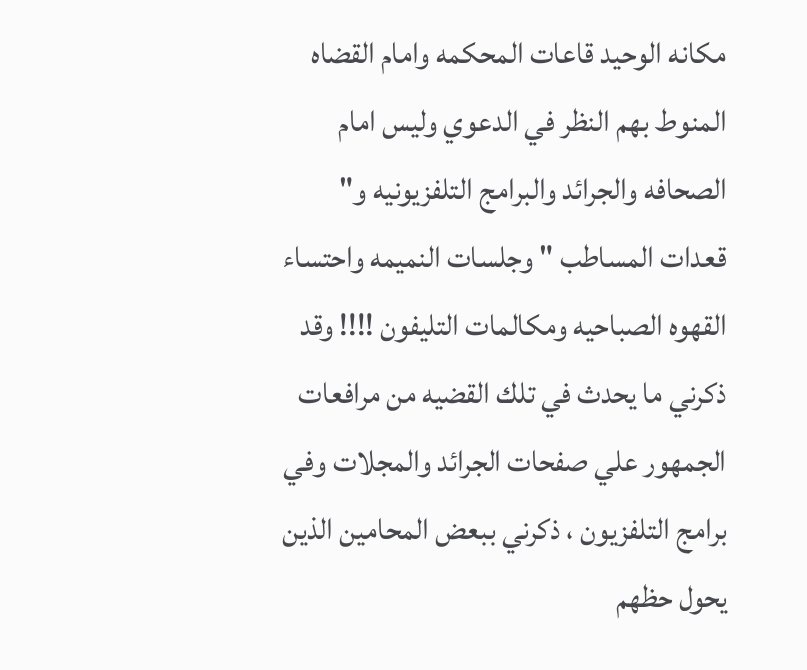مكانه الوحيد قاعات المحكمه وامام القضاه المنوط بهم النظر في الدعوي وليس امام الصحافه والجرائد والبرامج التلفزيونيه و" قعدات المساطب " وجلسات النميمه واحتساء القهوه الصباحيه ومكالمات التليفون !!!! وقد ذكرني ما يحدث في تلك القضيه من مرافعات الجمهور علي صفحات الجرائد والمجلات وفي برامج التلفزيون ، ذكرني ببعض المحامين الذين يحول حظهم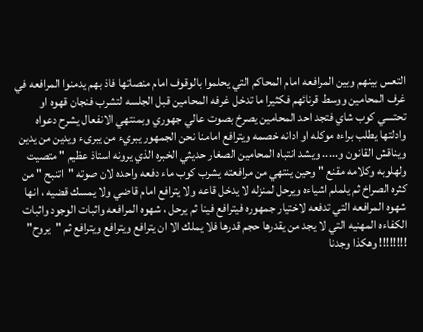التعس بينهم وبين المرافعه امام المحاكم التي يحلموا بالوقوف امام منصاتها فاذ بهم يدمنوا المرافعه في غرف المحامين ووسط قرنائهم فكثيرا ما تدخل غرفه المحامين قبل الجلسه لتشرب فنجان قهوه او تحتسي كوب شاي فتجد احد المحامين يصرخ بصوت عالي جهوري وبمنتهي الانفعال يشرح دعواه وادلتها يطلب براءه موكله او ادانه خصمه ويترافع امامنا نحن الجمهور يبريء من يبرىء ويدين من يدين ويناقش القانون و..... ويشد انتباه المحامين الصغار حديثي الخبره الذي يرونه استاذ عظيم " متصيت ولهلوبه وكلامه مقنع " وحين ينتهي من مرافعته يشرب كوب ماء دفعه واحده لان صوته "اتنبح " من كثره الصراخ ثم يلملم اشياءه ويرحل لمنزله لا يدخل قاعه ولا يترافع امام قاضي ولا يمسك قضيه ، انها شهوه المرافعه التي تدفعه لاختيار جمهوره فيترافع فينا ثم يرحل ، شهوه المرافعه واثبات الوجود واثبات الكفاءه المهنيه التي لا يجد من يقدرها حجم قدرها فلا يملك الا ان يترافع ويترافع ويترافع ثم "يروح" !!!!!!!! وهكذا وجدنا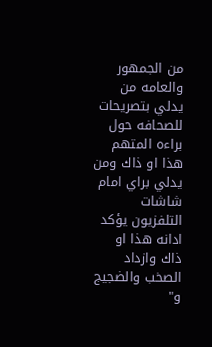من الجمهور والعامه من يدلي بتصريحات للصحافه حول براءه المتهم هذا او ذاك ومن يدلي براي امام شاشات التلفزيون يؤكد ادانه هذا او ذاك وازداد الصخب والضجيج و"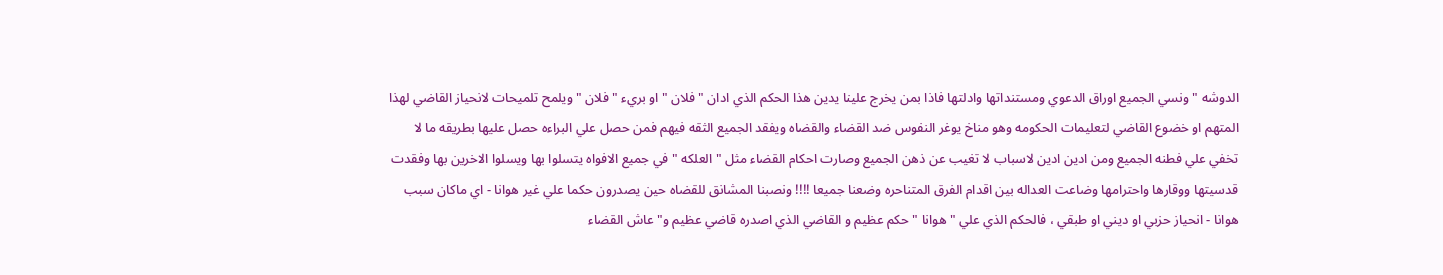الدوشه " ونسي الجميع اوراق الدعوي ومستنداتها وادلتها فاذا بمن يخرج علينا يدين هذا الحكم الذي ادان " فلان " او بريء " فلان " ويلمح تلميحات لانحياز القاضي لهذا المتهم او خضوع القاضي لتعليمات الحكومه وهو مناخ يوغر النفوس ضد القضاء والقضاه ويفقد الجميع الثقه فيهم فمن حصل علي البراءه حصل عليها بطريقه ما لا تخفي علي فطنه الجميع ومن ادين ادين لاسباب لا تغيب عن ذهن الجميع وصارت احكام القضاء مثل " العلكه " في جميع الافواه يتسلوا بها ويسلوا الاخرين بها وفقدت قدسيتها ووقارها واحترامها وضاعت العداله بين اقدام الفرق المتناحره وضعنا جميعا !!!! ونصبنا المشانق للقضاه حين يصدرون حكما علي غير هوانا - اي ماكان سبب هوانا - انحياز حزبي او ديني او طبقي ، فالحكم الذي علي " هوانا " حكم عظيم و القاضي الذي اصدره قاضي عظيم و" عاش القضاء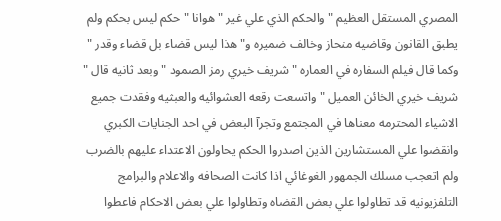المصري المستقل العظيم " والحكم الذي علي غير " هوانا " حكم ليس بحكم ولم يطبق القانون وقاضيه منحاز وخالف ضميره و" هذا ليس قضاء بل قضاء وقدر " وكما قال فيلم السفاره في العماره " شريف خيري رمز الصمود " وبعد ثانيه قال " شريف خيري الخائن العميل " واتسعت رقعه العشوائيه والعبثيه وفقدت جميع الاشياء المحترمه معناها في المجتمع وتجرآ البعض في احد الجنايات الكبري وانقضوا علي المستشارين الذين اصدروا الحكم يحاولون الاعتداء عليهم بالضرب ولم اتعجب مسلك الجمهور الغوغائي اذا كانت الصحافه والاعلام والبرامج التلفزيونيه قد تطاولوا علي بعض القضاه وتطاولوا علي بعض الاحكام فاعطوا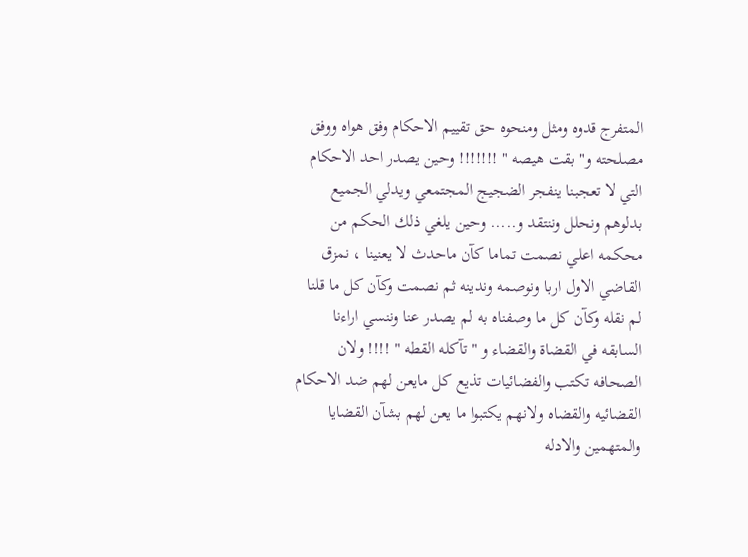المتفرج قدوه ومثل ومنحوه حق تقييم الاحكام وفق هواه ووفق مصلحته و" بقت هيصه " !!!!!!! وحين يصدر احد الاحكام التي لا تعجبنا ينفجر الضجيج المجتمعي ويدلي الجميع بدلوهم ونحلل وننتقد و..... وحين يلغي ذلك الحكم من محكمه اعلي نصمت تماما كآن ماحدث لا يعنينا ، نمزق القاضي الاول اربا ونوصمه وندينه ثم نصمت وكآن كل ما قلنا لم نقله وكآن كل ما وصفناه به لم يصدر عنا وننسي اراءنا السابقه في القضاة والقضاء و " تآكله القطه " !!!! ولان الصحافه تكتب والفضائيات تذيع كل مايعن لهم ضد الاحكام القضائيه والقضاه ولانهم يكتبوا ما يعن لهم بشآن القضايا والمتهمين والادله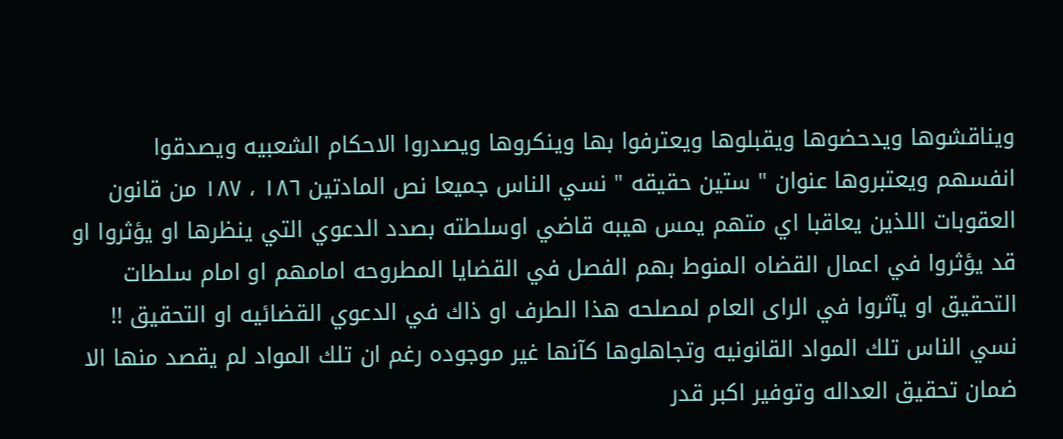ويناقشوها ويدحضوها ويقبلوها ويعترفوا بها وينكروها ويصدروا الاحكام الشعبيه ويصدقوا انفسهم ويعتبروها عنوان " ستين حقيقه " نسي الناس جميعا نص المادتين ١٨٦ ، ١٨٧ من قانون العقوبات اللذين يعاقبا اي متهم يمس هيبه قاضي اوسلطته بصدد الدعوي التي ينظرها او يؤثروا او قد يؤثروا في اعمال القضاه المنوط بهم الفصل في القضايا المطروحه امامهم او امام سلطات التحقيق او يآثروا في الراى العام لمصلحه هذا الطرف او ذاك في الدعوي القضائيه او التحقيق !! نسي الناس تلك المواد القانونيه وتجاهلوها كآنها غير موجوده رغم ان تلك المواد لم يقصد منها الا ضمان تحقيق العداله وتوفير اكبر قدر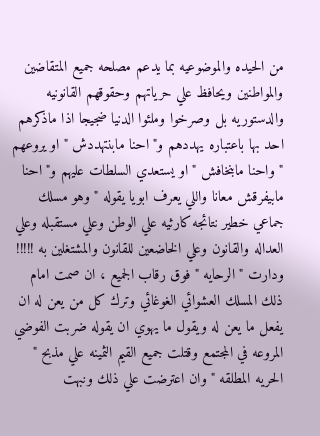من الحيده والموضوعيه بما يدعم مصلحه جميع المتقاضين والمواطنين ويحافظ علي حرياتهم وحقوقهم القانونيه والدستوريه بل وصرخوا وملئوا الدنيا ضجيجا اذا ماذكرهم احد بها باعتباره يهددهم و" احنا مابنتهددش " او يروعهم " واحنا مابنخافش " او يستعدي السلطات عليهم و"احنا مابيفرقش معانا واللي يعرف ابويا يقوله " وهو مسلك جماعي خطير نتائجه كارثيه علي الوطن وعلي مستقبله وعلي العداله والقانون وعلي الخاضعين للقانون والمشتغلين به !!!!! ودارت " الرحايه " فوق رقاب الجميع ، ان صمت امام ذلك المسلك العشوائي الغوغائي وترك كل من يعن له ان يفعل ما يعن له ويقول ما يهوي ان يقوله ضربت الفوضي المروعه في المجتمع وقتلت جميع القيم الثمينه علي مذبح " الحريه المطلقه " وان اعترضت علي ذلك ونبهت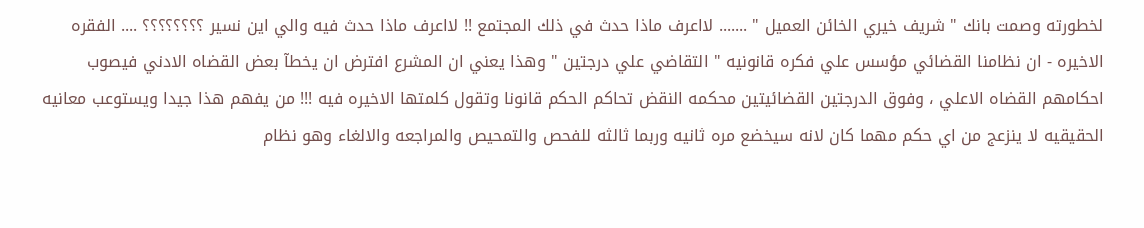لخطورته وصمت بانك " شريف خيري الخائن العميل " ....... لااعرف ماذا حدث في ذلك المجتمع !! لااعرف ماذا حدث فيه والي اين نسير ؟؟؟؟؟؟؟؟ .... الفقره الاخيره - ان نظامنا القضائي مؤسس علي فكره قانونيه " التقاضي علي درجتين " وهذا يعني ان المشرع افترض ان يخطآ بعض القضاه الادني فيصوب احكامهم القضاه الاعلي ، وفوق الدرجتين القضائيتين محكمه النقض تحاكم الحكم قانونا وتقول كلمتها الاخيره فيه !!! من يفهم هذا جيدا ويستوعب معانيه الحقيقيه لا ينزعج من اي حكم مهما كان لانه سيخضع مره ثانيه وربما ثالثه للفحص والتمحيص والمراجعه والالغاء وهو نظام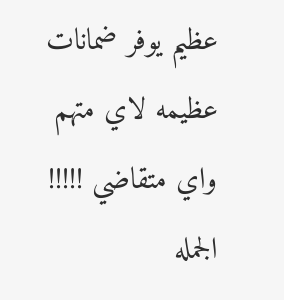عظيم يوفر ضمانات عظيمه لاي متهم واي متقاضي !!!!! الجمله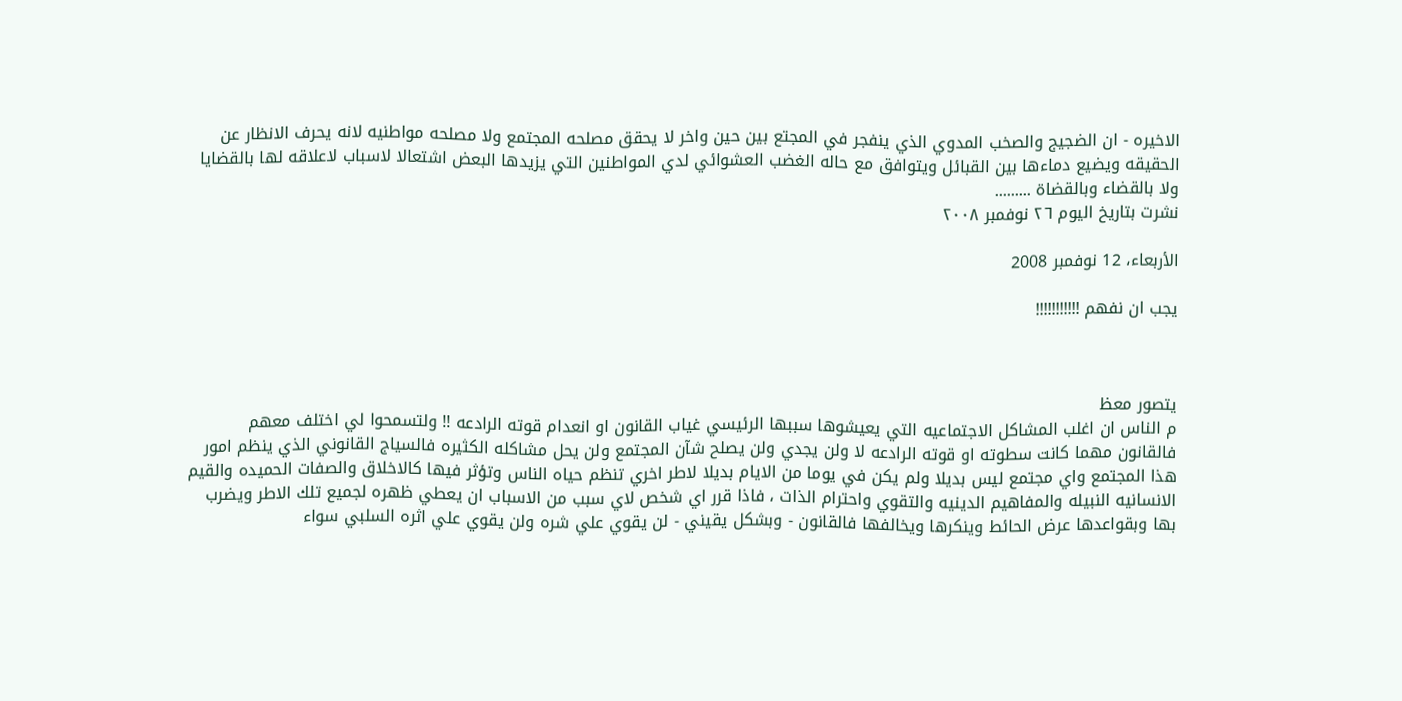الاخيره - ان الضجيج والصخب المدوي الذي ينفجر في المجتع بين حين واخر لا يحقق مصلحه المجتمع ولا مصلحه مواطنيه لانه يحرف الانظار عن الحقيقه ويضيع دماءها بين القبائل ويتوافق مع حاله الغضب العشوائي لدي المواطنين التي يزيدها البعض اشتعالا لاسباب لاعلاقه لها بالقضايا ولا بالقضاء وبالقضاة .........
نشرت بتاريخ اليوم ٢٦ نوفمبر ٢٠٠٨

الأربعاء، 12 نوفمبر 2008

يجب ان نفهم !!!!!!!!!!!



يتصور معظ
م الناس ان اغلب المشاكل الاجتماعيه التي يعيشوها سببها الرئيسي غياب القانون او انعدام قوته الرادعه !! ولتسمحوا لي اختلف معهم فالقانون مهما كانت سطوته او قوته الرادعه لا ولن يجدي ولن يصلح شآن المجتمع ولن يحل مشاكله الكثيره فالسياج القانوني الذي ينظم امور هذا المجتمع واي مجتمع ليس بديلا ولم يكن في يوما من الايام بديلا لاطر اخري تنظم حياه الناس وتؤثر فيها كالاخلاق والصفات الحميده والقيم الانسانيه النبيله والمفاهيم الدينيه والتقوي واحترام الذات ، فاذا قرر اي شخص لاي سبب من الاسباب ان يعطي ظهره لجميع تلك الاطر ويضرب بها وبقواعدها عرض الحائط وينكرها ويخالفها فالقانون - وبشكل يقيني - لن يقوي علي شره ولن يقوي علي اثره السلبي سواء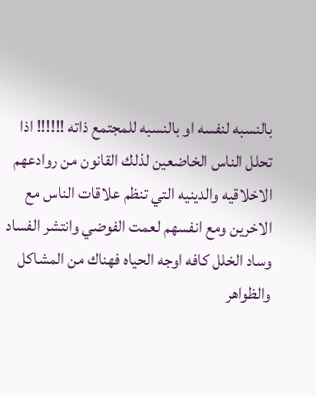بالنسبه لنفسه او بالنسبه للمجتمع ذاته !!!!!! اذا تحلل الناس الخاضعين لذلك القانون من روادعهم الاخلاقيه والدينيه التي تنظم علاقات الناس مع الاخرين ومع انفسهم لعمت الفوضي وانتشر الفساد وساد الخلل كافه اوجه الحياه فهناك من المشاكل والظواهر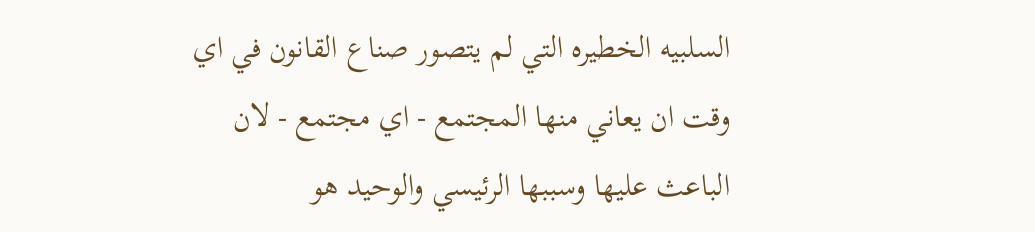السلبيه الخطيره التي لم يتصور صناع القانون في اي وقت ان يعاني منها المجتمع - اي مجتمع - لان الباعث عليها وسببها الرئيسي والوحيد هو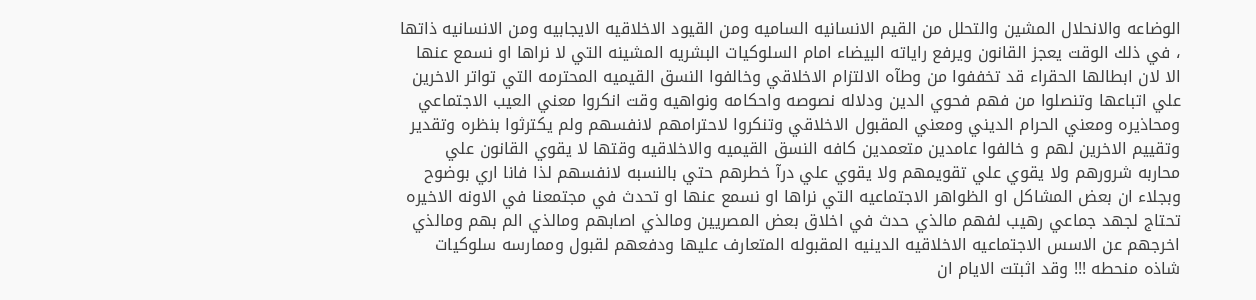الوضاعه والانحلال المشين والتحلل من القيم الانسانيه الساميه ومن القيود الاخلاقيه الايجابيه ومن الانسانيه ذاتها ، في ذلك الوقت يعجز القانون ويرفع راياته البيضاء امام السلوكيات البشريه المشينه التي لا نراها او نسمع عنها الا لان ابطالها الحقراء قد تخففوا من وطآه الالتزام الاخلاقي وخالفوا النسق القيميه المحترمه التي تواتر الاخرين علي اتباعها وتنصلوا من فهم فحوي الدين ودلاله نصوصه واحكامه ونواهيه وقت انكروا معني العيب الاجتماعي ومحاذيره ومعني الحرام الديني ومعني المقبول الاخلاقي وتنكروا لاحترامهم لانفسهم ولم يكترثوا بنظره وتقدير وتقييم الاخرين لهم و خالفوا عامدين متعمدين كافه النسق القيميه والاخلاقيه وقتها لا يقوي القانون علي محاربه شرورهم ولا يقوي علي تقويمهم ولا يقوي علي درآ خطرهم حتي بالنسبه لانفسهم لذا فانا اري بوضوح وبجلاء ان بعض المشاكل او الظواهر الاجتماعيه التي نراها او نسمع عنها او تحدث في مجتمعنا في الاونه الاخيره تحتاج لجهد جماعي رهيب لفهم مالذي حدث في اخلاق بعض المصريين ومالذي اصابهم ومالذي الم بهم ومالذي اخرجهم عن الاسس الاجتماعيه الاخلاقيه الدينيه المقبوله المتعارف عليها ودفعهم لقبول وممارسه سلوكيات شاذه منحطه !!! وقد اثبتت الايام ان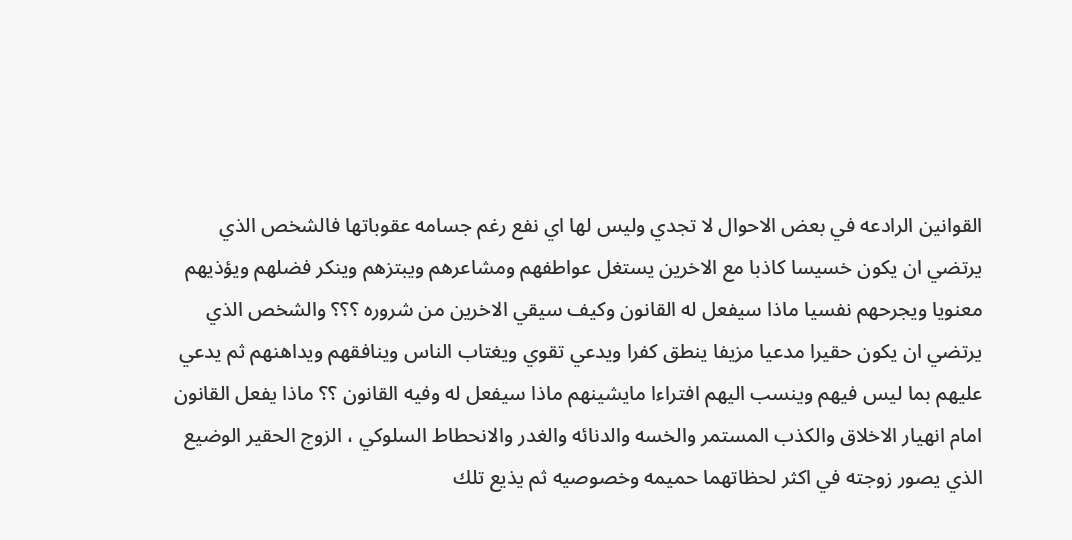القوانين الرادعه في بعض الاحوال لا تجدي وليس لها اي نفع رغم جسامه عقوباتها فالشخص الذي يرتضي ان يكون خسيسا كاذبا مع الاخرين يستغل عواطفهم ومشاعرهم ويبتزهم وينكر فضلهم ويؤذيهم معنويا ويجرحهم نفسيا ماذا سيفعل له القانون وكيف سيقي الاخرين من شروره ؟؟؟ والشخص الذي يرتضي ان يكون حقيرا مدعيا مزيفا ينطق كفرا ويدعي تقوي ويغتاب الناس وينافقهم ويداهنهم ثم يدعي عليهم بما ليس فيهم وينسب اليهم افتراءا مايشينهم ماذا سيفعل له وفيه القانون ؟؟ ماذا يفعل القانون امام انهيار الاخلاق والكذب المستمر والخسه والدنائه والغدر والانحطاط السلوكي ، الزوج الحقير الوضيع الذي يصور زوجته في اكثر لحظاتهما حميمه وخصوصيه ثم يذيع تلك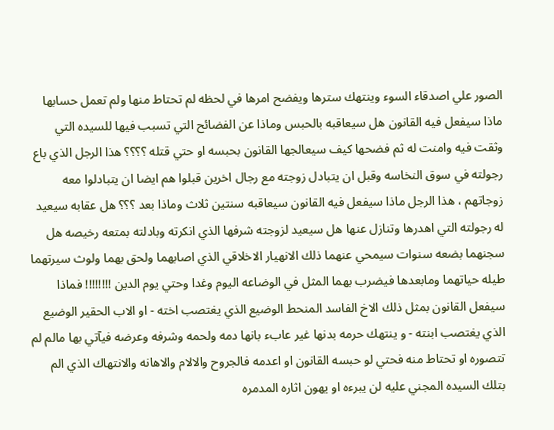الصور علي اصدقاء السوء وينتهك سترها ويفضح امرها في لحظه لم تحتاط منها ولم تعمل حسابها ماذا سيفعل فيه القانون هل سيعاقبه بالحبس وماذا عن الفضائح التي تسبب فيها للسيده التي وثقت فيه وامنت له ثم فضحها كيف سيعالجها القانون بحبسه او حتي قتله ؟؟؟؟ هذا الرجل الذي باع رجولته في سوق النخاسه وقبل ان يتبادل زوجته مع رجال اخرين قبلوا هم ايضا ان يتبادلوا معه زوجاتهم ، هذا الرجل ماذا سيفعل فيه القانون سيعاقبه سنتين ثلاث وماذا بعد ؟؟؟ هل عقابه سيعيد له رجولته التي اهدرها وتنازل عنها هل سيعيد لزوجته شرفها الذي انكرته وبادلته بمتعه رخيصه هل سجنهما بضعه سنوات سيمحي عنهما ذلك الانهيار الاخلاقي الذي اصابهما ولحق بهما ولوث سيرتهما طيله حياتهما ومابعدها فيضرب بهما المثل في الوضاعه اليوم وغدا وحتي يوم الدين !!!!!!!! فماذا سيفعل القانون بمثل ذلك الاخ الفاسد المنحط الوضيع الذي يغتصب اخته - او الاب الحقير الوضيع الذي يغتصب ابنته - و ينتهك حرمه بدنها غير عابء بانها دمه ولحمه وشرفه وعرضه فيآتي بها مالم لم تتصوره او تحتاط منه فحتي لو حبسه القانون او اعدمه فالجروح والالام والاهانه والانتهاك الذي الم بتلك السيده المجني عليه لن يبرءه او يهون اثاره المدمره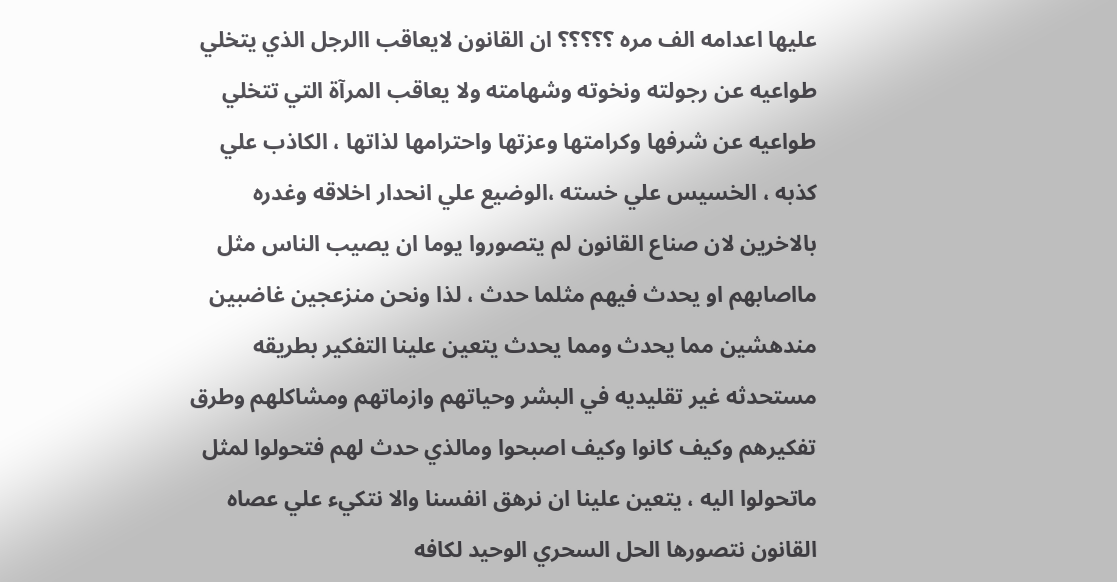عليها اعدامه الف مره ؟؟؟؟؟ ان القانون لايعاقب االرجل الذي يتخلي طواعيه عن رجولته ونخوته وشهامته ولا يعاقب المرآة التي تتخلي طواعيه عن شرفها وكرامتها وعزتها واحترامها لذاتها ، الكاذب علي كذبه ، الخسيس علي خسته ،الوضيع علي انحدار اخلاقه وغدره بالاخرين لان صناع القانون لم يتصوروا يوما ان يصيب الناس مثل مااصابهم او يحدث فيهم مثلما حدث ، لذا ونحن منزعجين غاضبين مندهشين مما يحدث ومما يحدث يتعين علينا التفكير بطريقه مستحدثه غير تقليديه في البشر وحياتهم وازماتهم ومشاكلهم وطرق تفكيرهم وكيف كانوا وكيف اصبحوا ومالذي حدث لهم فتحولوا لمثل ماتحولوا اليه ، يتعين علينا ان نرهق انفسنا والا نتكيء علي عصاه القانون نتصورها الحل السحري الوحيد لكافه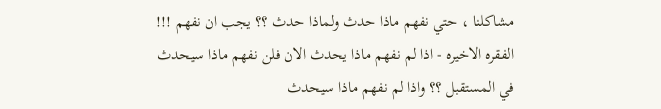مشاكلنا ، حتي نفهم ماذا حدث ولماذا حدث ؟؟ يجب ان نفهم !!!
الفقره الاخيره - اذا لم نفهم ماذا يحدث الان فلن نفهم ماذا سيحدث في المستقبل ؟؟ واذا لم نفهم ماذا سيحدث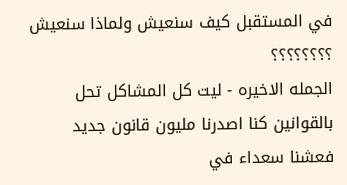في المستقبل كيف سنعيش ولماذا سنعيش ؟؟؟؟؟؟؟؟
الجمله الاخيره - ليت كل المشاكل تحل بالقوانين كنا اصدرنا مليون قانون جديد فعشنا سعداء في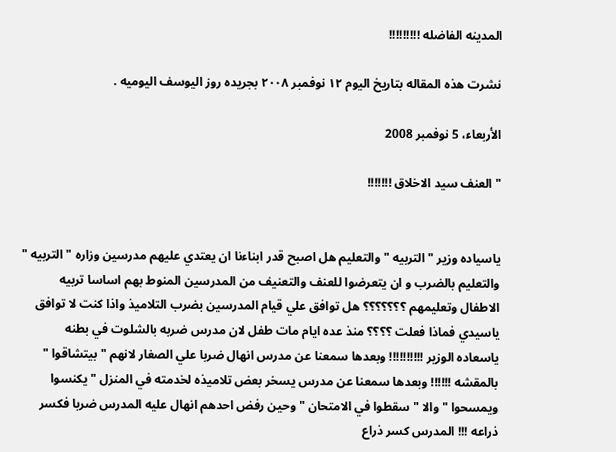المدينه الفاضله !!!!!!!!!

نشرت هذه المقاله بتاريخ اليوم ١٢ نوفمبر ٢٠٠٨ بجريده روز اليوسف اليوميه .

الأربعاء، 5 نوفمبر 2008

" العنف سيد الاخلاق !!!!!!!


ياسياده وزير " التربيه " والتعليم هل اصبح قدر ابناءنا ان يعتدي عليهم مدرسين وزاره " التربيه " والتعليم بالضرب و ان يتعرضوا للعنف والتعنيف من المدرسين المنوط بهم اساسا تربيه الاطفال وتعليمهم ؟؟؟؟؟؟؟ هل توافق علي قيام المدرسين بضرب التلاميذ واذا كنت لا توافق ياسيدي فماذا فعلت ؟؟؟؟ منذ عده ايام مات طفل لان مدرس ضربه بالشلوت في بطنه ياسعاده الوزير !!!!!!!!!! وبعدها سمعنا عن مدرس انهال ضربا علي الصغار لانهم " بيتشاقوا " بالمقشه !!!!!! وبعدها سمعنا عن مدرس يسخر بعض تلاميذه لخدمته في المنزل " يكنسوا ويمسحوا " والا " سقطوا في الامتحان " وحين رفض احدهم انهال عليه المدرس ضربا فكسر ذراعه !!! المدرس كسر ذراع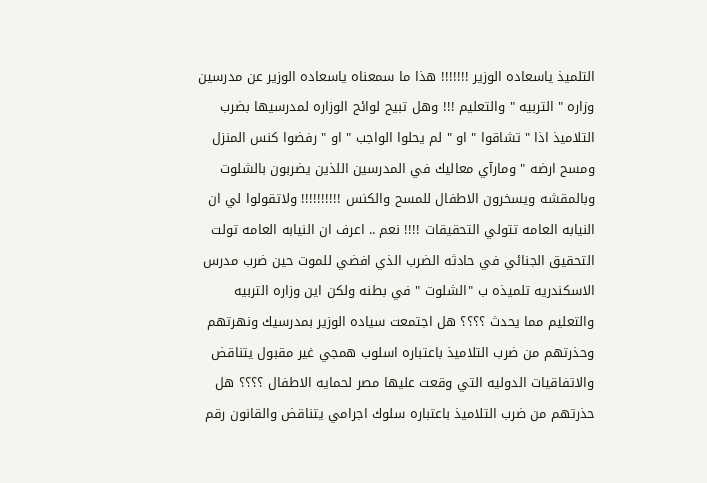التلميذ ياسعاده الوزير !!!!!!! هذا ما سمعناه ياسعاده الوزير عن مدرسين وزاره " التربيه " والتعليم !!! وهل تبيح لوائح الوزاره لمدرسيها بضرب التلاميذ اذا " تشاقوا " او " لم يحلوا الواجب " او " رفضوا كنس المنزل ومسح ارضه " ومارآي معاليك في المدرسين اللذين يضربون بالشلوت وبالمقشه ويسخرون الاطفال للمسح والكنس !!!!!!!!!! ولاتقولوا لي ان النيابه العامه تتولي التحقيقات !!!! نعم .. اعرف ان النيابه العامه تولت التحقيق الجنائي في حادثه الضرب الذي افضي للموت حين ضرب مدرس الاسكندريه تلميذه ب "الشلوت " في بطنه ولكن اين وزاره التربيه والتعليم مما يحدث ؟؟؟؟ هل اجتمعت سياده الوزير بمدرسيك ونهرتهم وحذرتهم من ضرب التلاميذ باعتباره اسلوب همجي غير مقبول يتناقض والاتفاقيات الدوليه التي وقعت عليها مصر لحمايه الاطفال ؟؟؟؟ هل حذرتهم من ضرب التلاميذ باعتباره سلوك اجرامي يتناقض والقانون رقم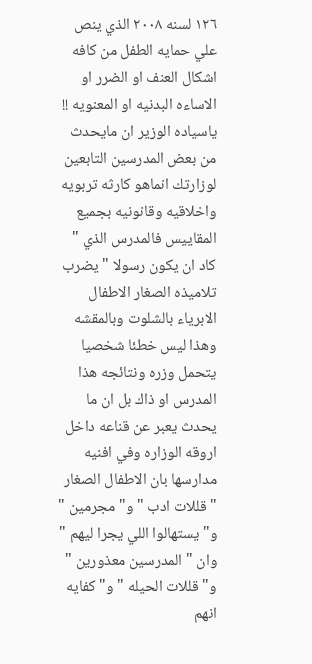١٢٦ لسنه ٢٠٠٨ الذي ينص علي حمايه الطفل من كافه اشكال العنف او الضرر او الاساءه البدنيه او المعنويه !! ياسياده الوزير ان مايحدث من بعض المدرسين التابعين لوزارتك انماهو كارثه تربويه واخلاقيه وقانونيه بجميع المقاييس فالمدرس الذي " كاد ان يكون رسولا " يضرب تلاميذه الصغار الاطفال الابرياء بالشلوت وبالمقشه وهذا ليس خطئا شخصيا يتحمل وزره ونتائجه هذا المدرس او ذاك بل ان ما يحدث يعبر عن قناعه داخل اروقه الوزاره وفي افنيه مدارسها بان الاطفال الصغار " قللات ادب " و" مجرمين " و" يستهالوا اللي يجرا ليهم " وان " المدرسين معذورين " و"قللات الحيله " و" كفايه انهم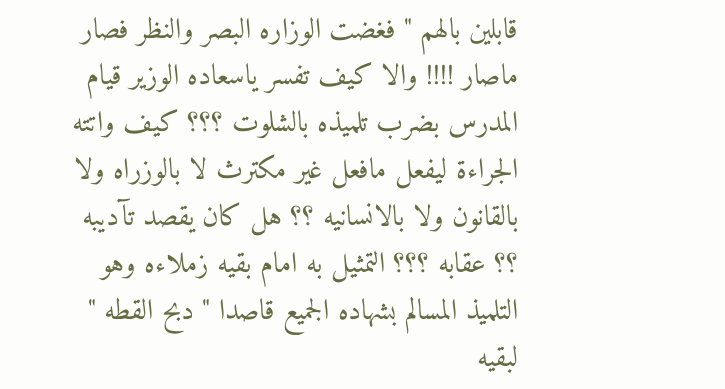قابلين بالهم " فغضت الوزاره البصر والنظر فصار ماصار !!!! والا كيف تفسر ياسعاده الوزير قيام المدرس بضرب تلميذه بالشلوت ؟؟؟ كيف واتته الجراءة ليفعل مافعل غير مكترث لا بالوزراه ولا بالقانون ولا بالانسانيه ؟؟ هل كان يقصد تآديبه ؟؟ عقابه ؟؟؟ التمثيل به امام بقيه زملاءه وهو التلميذ المسالم بشهاده الجميع قاصدا " دبح القطه " لبقيه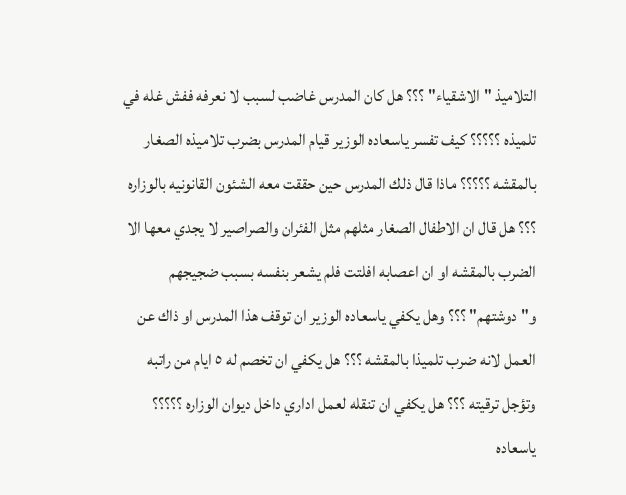التلاميذ "الاشقياء" ؟؟؟ هل كان المدرس غاضب لسبب لا نعرفه ففش غله في تلميذه ؟؟؟؟؟ كيف تفسر ياسعاده الوزير قيام المدرس بضرب تلاميذه الصغار بالمقشه ؟؟؟؟؟ ماذا قال ذلك المدرس حين حققت معه الشئون القانونيه بالوزاره ؟؟؟ هل قال ان الاطفال الصغار مثلهم مثل الفئران والصراصير لا يجدي معها الا الضرب بالمقشه او ان اعصابه افلتت فلم يشعر بنفسه بسبب ضجيجهم و"دوشتهم" ؟؟؟ وهل يكفي ياسعاده الوزير ان توقف هذا المدرس او ذاك عن العمل لانه ضرب تلميذا بالمقشه ؟؟؟ هل يكفي ان تخصم له ٥ ايام من راتبه وتؤجل ترقيته ؟؟؟ هل يكفي ان تنقله لعمل اداري داخل ديوان الوزاره ؟؟؟؟؟ ياسعاده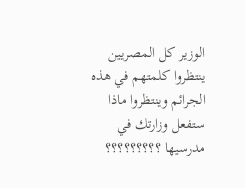الوزير كل المصريين ينتظروا كلمتهم في هذه الجرائم وينتظروا ماذا ستفعل وزارتك في مدرسيها ؟؟؟؟؟؟؟؟؟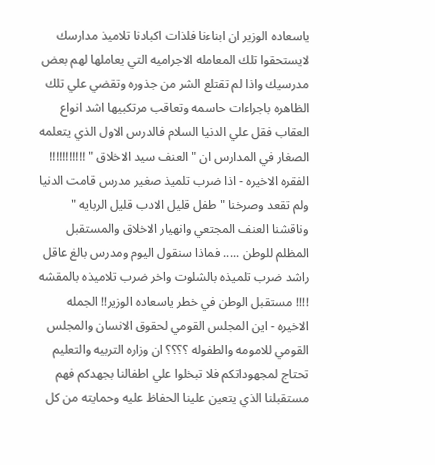ياسعاده الوزير ان ابناءنا فلذات اكبادنا تلاميذ مدارسك لايستحقوا تلك المعامله الاجراميه التي يعاملها لهم بعض مدرسيك واذا لم تقتلع الشر من جذوره وتقضي علي تلك الظاهره باجراءات حاسمه وتعاقب مرتكبيها اشد انواع العقاب فقل علي الدنيا السلام فالدرس الاول الذي يتعلمه الصغار في المدارس ان " العنف سيد الاخلاق " !!!!!!!!!!! الفقره الاخيره - اذا ضرب تلميذ صغير مدرس قامت الدنيا ولم تقعد وصرخنا " طفل قليل الادب قليل الربايه " وناقشنا العنف المجتعي وانهيار الاخلاق والمستقبل المظلم للوطن ..... فماذا سنقول اليوم ومدرس بالغ عاقل راشد ضرب تلميذه بالشلوت واخر ضرب تلاميذه بالمقشه !!!! مستقبل الوطن في خطر ياسعاده الوزير!! الجمله الاخيره - اين المجلس القومي لحقوق الانسان والمجلس القومي للامومه والطفوله ؟؟؟؟ ان وزاره التربيه والتعليم تحتاج لمجهوداتكم فلا تبخلوا علي اطفالنا بجهدكم فهم مستقبلنا الذي يتعين علينا الحفاظ عليه وحمايته من كل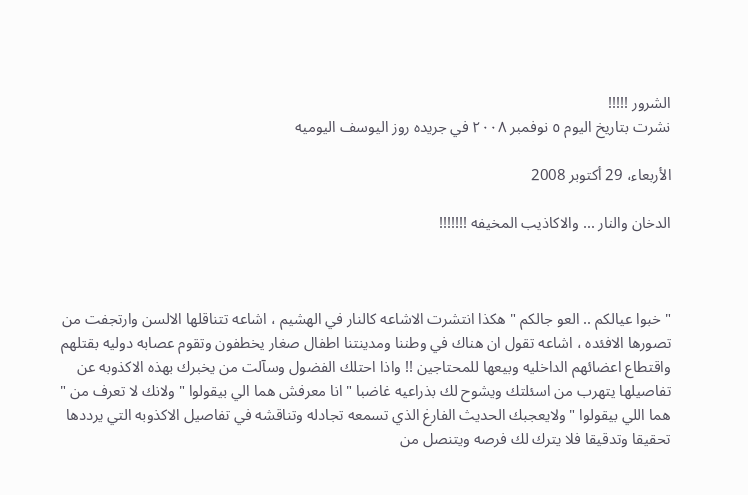الشرور !!!!!
نشرت بتاريخ اليوم ٥ نوفمبر ٢٠٠٨ في جريده روز اليوسف اليوميه

الأربعاء، 29 أكتوبر 2008

الدخان والنار ... والاكاذيب المخيفه !!!!!!!



" خبوا عيالكم .. العو جالكم " هكذا انتشرت الاشاعه كالنار في الهشيم ، اشاعه تتناقلها الالسن وارتجفت من تصورها الافئده ، اشاعه تقول ان هناك في وطننا ومدينتنا اطفال صغار يخطفون وتقوم عصابه دوليه بقتلهم واقتطاع اعضائهم الداخليه وبيعها للمحتاجين !! واذا احتلك الفضول وسآلت من يخبرك بهذه الاكذوبه عن تفاصيلها يتهرب من اسئلتك ويشوح لك بذراعيه غاضبا " انا معرفش هما الي بيقولوا " ولانك لا تعرف من " هما اللي بيقولوا " ولايعجبك الحديث الفارغ الذي تسمعه تجادله وتناقشه في تفاصيل الاكذوبه التي يرددها تحقيقا وتدقيقا فلا يترك لك فرصه ويتنصل من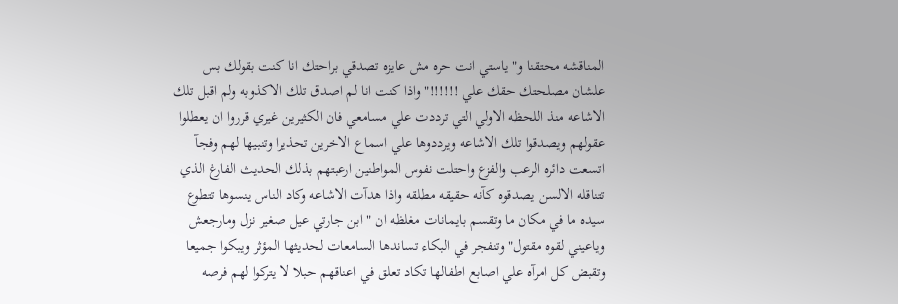المناقشه محتقنا و" ياستي انت حره مش عايزه تصدقي براحتك انا كنت بقولك بس علشان مصلحتك حقك علي !!!!!!" واذا كنت انا لم اصدق تلك الاكذوبه ولم اقبل تلك الاشاعه منذ اللحظه الاولي التي ترددت علي مسامعي فان الكثيرين غيري قرروا ان يعطلوا عقولهم ويصدقوا تلك الاشاعه ويرددوها علي اسماع الاخرين تحذيرا وتنبيها لهم وفجآ اتسعت دائره الرعب والفزع واحتلت نفوس المواطنين ارعبتهم بذلك الحديث الفارغ الذي تتناقله الالسن يصدقوه كآنه حقيقه مطلقه واذا هدآت الاشاعه وكاد الناس ينسوها تتطوع سيده ما في مكان ما وتقسم بايمانات مغلظه ان " ابن جارتي عيل صغير نزل ومارجعش وياعيني لقوه مقتول" وتنفجر في البكاء تساندها السامعات لحديثها المؤثر ويبكوا جميعا وتقبض كل امرآه علي اصابع اطفالها تكاد تعلق في اعناقهم حبلا لا يتركوا لهم فرصه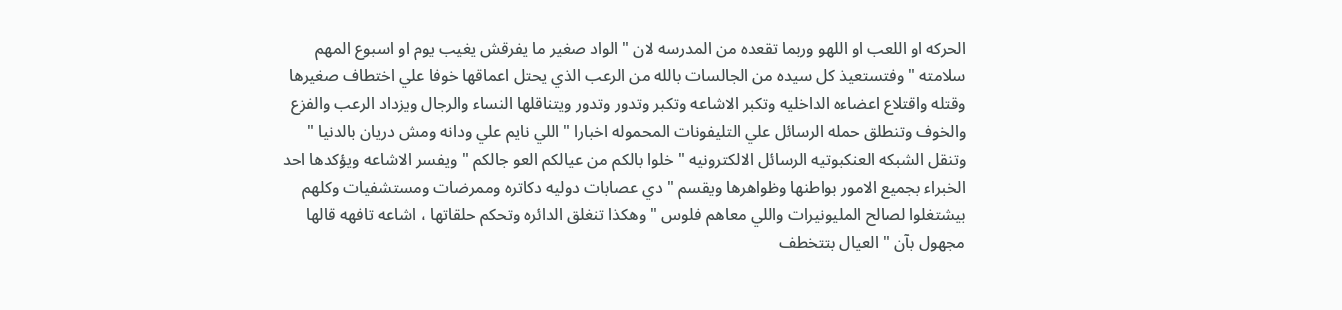الحركه او اللعب او اللهو وربما تقعده من المدرسه لان " الواد صغير ما يفرقش يغيب يوم او اسبوع المهم سلامته " وفتستعيذ كل سيده من الجالسات بالله من الرعب الذي يحتل اعماقها خوفا علي اختطاف صغيرها وقتله واقتلاع اعضاءه الداخليه وتكبر الاشاعه وتكبر وتدور وتدور ويتناقلها النساء والرجال ويزداد الرعب والفزع والخوف وتنطلق حمله الرسائل علي التليفونات المحموله اخبارا " اللي نايم علي ودانه ومش دريان بالدنيا " وتنقل الشبكه العنكبوتيه الرسائل الالكترونيه " خلوا بالكم من عيالكم العو جالكم " ويفسر الاشاعه ويؤكدها احد الخبراء بجميع الامور بواطنها وظواهرها ويقسم " دي عصابات دوليه دكاتره وممرضات ومستشفيات وكلهم بيشتغلوا لصالح المليونيرات واللي معاهم فلوس " وهكذا تنغلق الدائره وتحكم حلقاتها ، اشاعه تافهه قالها مجهول بآن " العيال بتتخطف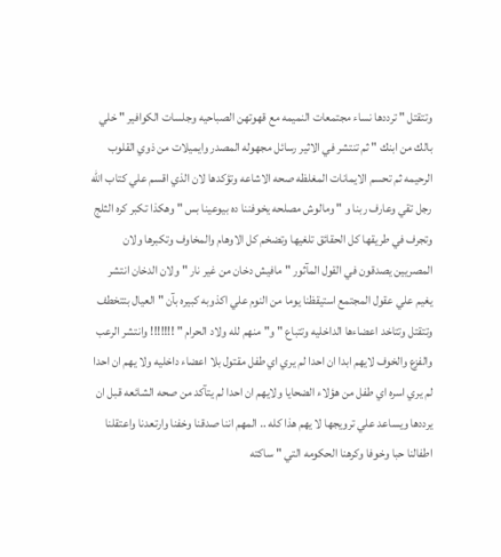وتتقتل " ترددها نساء مجتمعات النميمه مع قهوتهن الصباحيه وجلسات الكوافير " خلي بالك من ابنك " ثم تنتشر في الاثير رسائل مجهوله المصدر وايميلات من ذوي القلوب الرحيمه ثم تحسم الايمانات المغلظه صحه الاشاعه وتؤكدها لان الذي اقسم علي كتاب الله رجل تقي وعارف ربنا و " ومالوش مصلحه يخوفننا ده بيوعينا بس " وهكذا تكبر كره الثلج وتجرف في طريقها كل الحقائق تلغيها وتضخم كل الاوهام والمخاوف وتكبرها ولان المصريين يصدقون في القول المآثور " مافيش دخان من غير نار " ولان الدخان انتشر يغيم علي عقول المجتمع استيقظنا يوما من النوم علي اكذوبه كبيره بآن " العيال بتتخطف وتتقتل وتتاخد اعضاءها الداخليه وتتباع " و" منهم لله ولاد الحرام " !!!!!!! وانتشر الرعب والفزع والخوف لايهم ابدا ان احدا لم يري اي طفل مقتول بلا اعضاء داخليه ولا يهم ان احدا لم يري اسره اي طفل من هؤلاء الضحايا ولايهم ان احدا لم يتآكد من صحه الشائعه قبل ان يرددها ويساعد علي ترويجها لا يهم هذا كله .. المهم اننا صدقنا وخفنا وارتعدنا واعتقلنا اطفالنا حبا وخوفا وكرهنا الحكومه التي " ساكته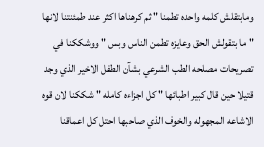ومابتقلش كلمه واحده تطمنا " ثم كرهناها اكثر عند طمئنتنا لانها " ما بتقولش الحق وعايزه تطمن الناس وبس " ووشككنا في تصريحات مصلحه الطب الشرعي بشآن الطفل الاخير الذي وجد قتيلا حين قال كبير اطبائها " كل اجزاءه كامله " شككنا لان قوه الاشاعه المجهوله والخوف الذي صاحبها احتل كل اعماقنا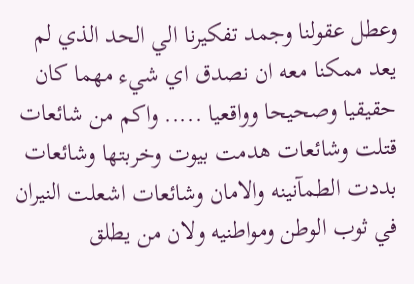وعطل عقولنا وجمد تفكيرنا الي الحد الذي لم يعد ممكنا معه ان نصدق اي شيء مهما كان حقيقيا وصحيحا وواقعيا ..... واكم من شائعات قتلت وشائعات هدمت بيوت وخربتها وشائعات بددت الطمآنينه والامان وشائعات اشعلت النيران في ثوب الوطن ومواطنيه ولان من يطلق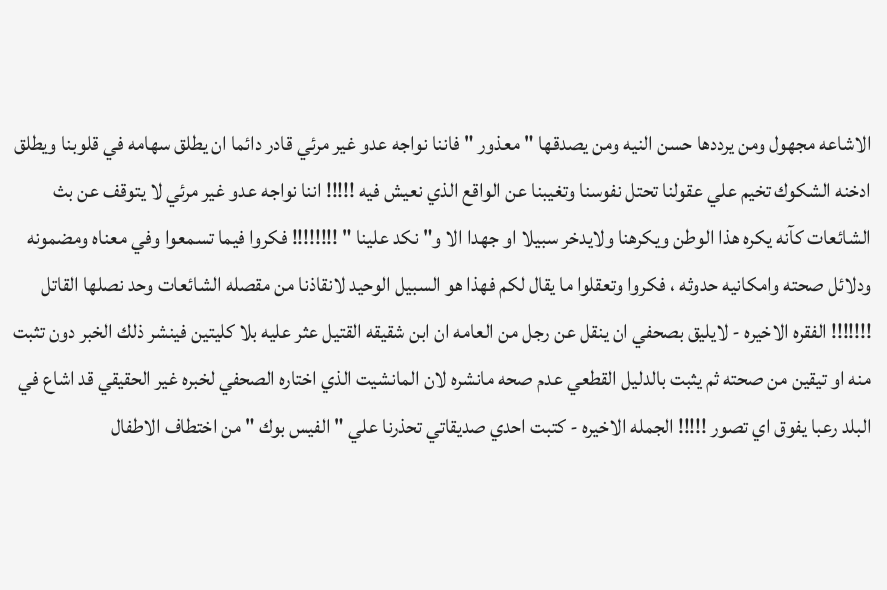الاشاعه مجهول ومن يرددها حسن النيه ومن يصدقها " معذور " فاننا نواجه عدو غير مرئي قادر دائما ان يطلق سهامه في قلوبنا ويطلق ادخنه الشكوك تخيم علي عقولنا تحتل نفوسنا وتغيبنا عن الواقع الذي نعيش فيه !!!!! اننا نواجه عدو غير مرئي لا يتوقف عن بث الشائعات كآنه يكره هذا الوطن ويكرهنا ولايدخر سبيلا او جهدا الا و" نكد علينا " !!!!!!!! فكروا فيما تسمعوا وفي معناه ومضمونه ودلائل صحته وامكانيه حدوثه ، فكروا وتعقلوا ما يقال لكم فهذا هو السبيل الوحيد لانقاذنا من مقصله الشائعات وحد نصلها القاتل !!!!!!! الفقره الاخيره - لايليق بصحفي ان ينقل عن رجل من العامه ان ابن شقيقه القتيل عثر عليه بلا كليتين فينشر ذلك الخبر دون تثبت منه او تيقين من صحته ثم يثبت بالدليل القطعي عدم صحه مانشره لان المانشيت الذي اختاره الصحفي لخبره غير الحقيقي قد اشاع في البلد رعبا يفوق اي تصور !!!!! الجمله الاخيره - كتبت احدي صديقاتي تحذرنا علي " الفيس بوك " من اختطاف الاطفال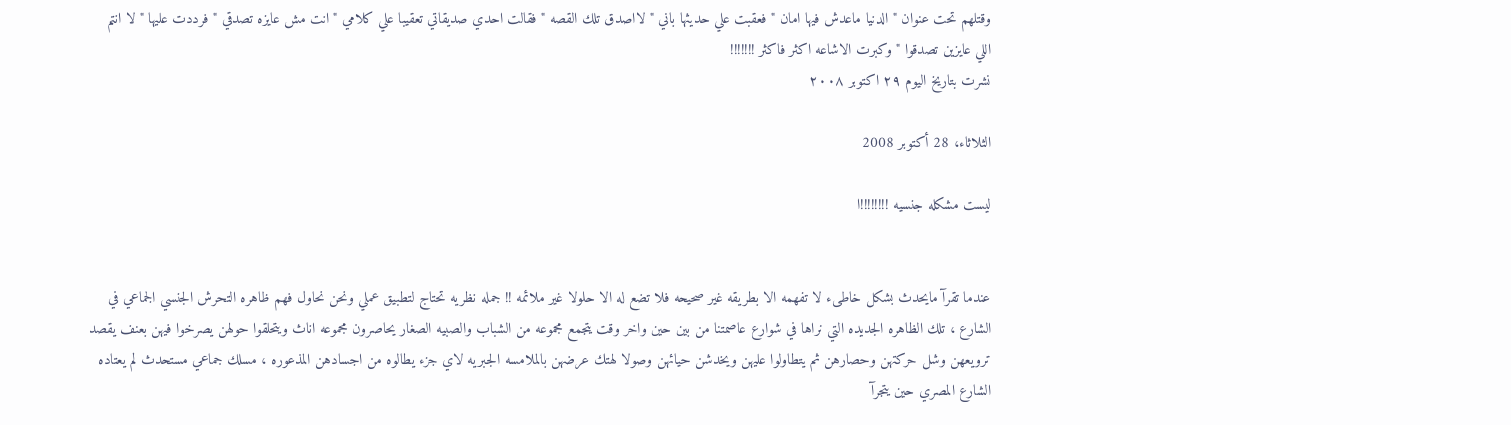وقتلهم تحت عنوان " الدنيا ماعدش فيها امان " فعقبت علي حديثها باني " لااصدق تلك القصه " فقالت احدي صديقاتي تعقيبا علي كلامي " انت مش عايزه تصدقي " فرددت عليها " لا انتم اللي عايزين تصدقوا " وكبرت الاشاعه اكثر فاكثر !!!!!!!
نشرت بتاريخ اليوم ٢٩ اكتوبر ٢٠٠٨

الثلاثاء، 28 أكتوبر 2008

ليست مشكله جنسيه !!!!!!!!ا


عندما تقرآ مايحدث بشكل خاطىء لا تفهمه الا بطريقه غير صحيحه فلا تضع له الا حلولا غير ملائمه !! جمله نظريه تحتاج لتطبيق عملي ونحن نحاول فهم ظاهره التحرش الجنسي الجماعي في الشارع ، تلك الظاهره الجديده التي نراها في شوارع عاصمتنا من بين حين واخر وقت يتجمع مجموعه من الشباب والصبيه الصغار يحاصرون مجموعه اناث ويتحلقوا حولهن يصرخوا فيهن بعنف يقصد ترويعهن وشل حركتهن وحصارهن ثم يتطاولوا عليهن ويخدشن حيائهن وصولا لهتك عرضهن بالملامسه الجبريه لاي جزء يطالوه من اجسادهن المذعوره ، مسلك جماعي مستحدث لم يعتاده الشارع المصري حين يتجرآ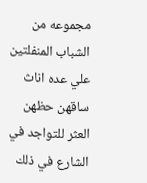مجموعه من الشباب المنفلتين علي عده اناث ساقهن حظهن العثر للتواجد في الشارع في ذلك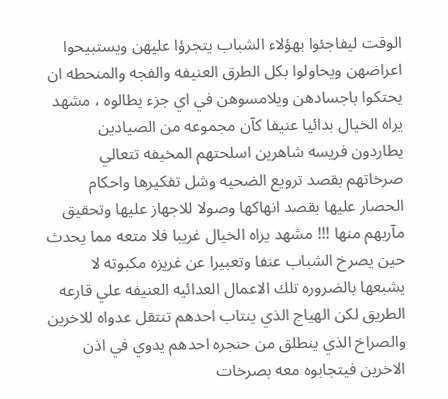الوقت ليفاجئوا بهؤلاء الشباب يتجرؤا عليهن ويستبيحوا اعراضهن ويحاولوا بكل الطرق العنيفه والفجه والمنحطه ان يحتكوا باجسادهن ويلامسوهن في اي جزء يطالوه ، مشهد يراه الخيال بدائيا عنيفا كآن مجموعه من الصيادين يطاردون فريسه شاهرين اسلحتهم المخيفه تتعالي صرخاتهم بقصد ترويع الضحيه وشل تفكيرها واحكام الحصار عليها بقصد انهاكها وصولا للاجهاز عليها وتحقيق مآربهم منها !!! مشهد يراه الخيال غريبا فلا متعه مما يحدث حين يصرخ الشباب عنفا وتعبيرا عن غريزه مكبوته لا يشبعها بالضروره تلك الاعمال العدائيه العنيفه علي قارعه الطريق لكن الهياج الذي ينتاب احدهم تنتقل عدواه للاخرين والصراخ الذي ينطلق من حنجره احدهم يدوي في اذن الاخرين فيتجابوه معه بصرخات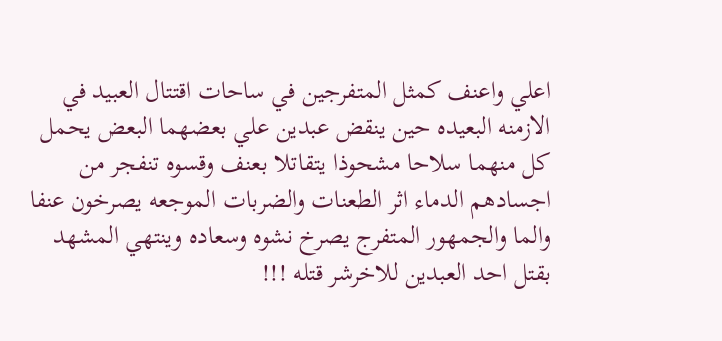اعلي واعنف كمثل المتفرجين في ساحات اقتتال العبيد في الازمنه البعيده حين ينقض عبدين علي بعضهما البعض يحمل كل منهما سلاحا مشحوذا يتقاتلا بعنف وقسوه تنفجر من اجسادهم الدماء اثر الطعنات والضربات الموجعه يصرخون عنفا والما والجمهور المتفرج يصرخ نشوه وسعاده وينتهي المشهد بقتل احد العبدين للاخرشر قتله !!!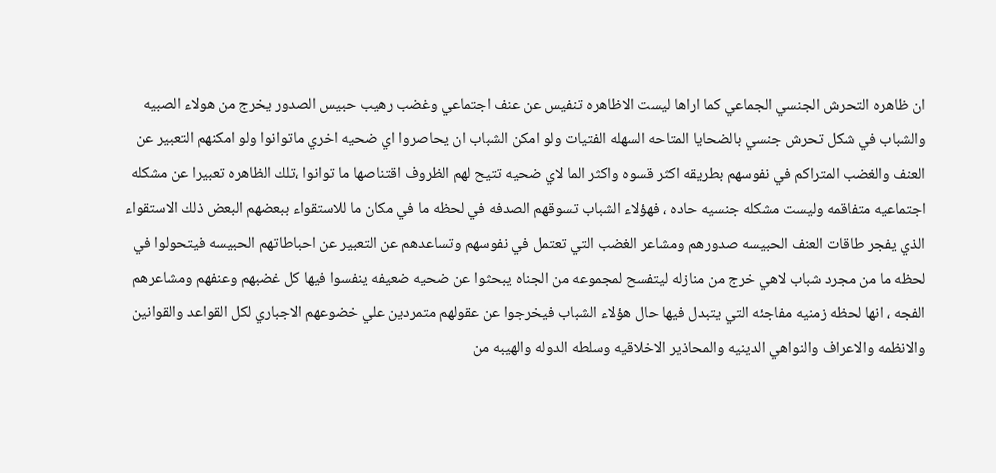ان ظاهره التحرش الجنسي الجماعي كما اراها ليست الاظاهره تنفيس عن عنف اجتماعي وغضب رهيب حبيس الصدور يخرج من هولاء الصبيه والشباب في شكل تحرش جنسي بالضحايا المتاحه السهله الفتيات ولو امكن الشباب ان يحاصروا اي ضحيه اخري ماتوانوا ولو امكنهم التعبير عن العنف والغضب المتراكم في نفوسهم بطريقه اكثر قسوه واكثر الما لاي ضحيه تتيح لهم الظروف اقتناصها ما توانوا ،تلك الظاهره تعبيرا عن مشكله اجتماعيه متفاقمه وليست مشكله جنسيه حاده ، فهؤلاء الشباب تسوقهم الصدفه في لحظه ما في مكان ما للاستقواء ببعضهم البعض ذلك الاستقواء الذي يفجر طاقات العنف الحبيسه صدورهم ومشاعر الغضب التي تعتمل في نفوسهم وتساعدهم عن التعبير عن احباطاتهم الحبيسه فيتحولوا في لحظه ما من مجرد شباب لاهي خرج من منازله ليتفسح لمجموعه من الجناه يبحثوا عن ضحيه ضعيفه ينفسوا فيها كل غضبهم وعنفهم ومشاعرهم الفجه ، انها لحظه زمنيه مفاجئه التي يتبدل فيها حال هؤلاء الشباب فيخرجوا عن عقولهم متمردين علي خضوعهم الاجباري لكل القواعد والقوانين والانظمه والاعراف والنواهي الدينيه والمحاذير الاخلاقيه وسلطه الدوله والهيبه من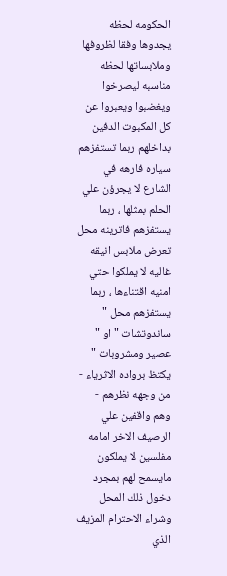الحكومه لحظه يجدوها وفقا لظروفها وملابساتها لحظه مناسبه ليصرخوا ويغضبوا ويعبروا عن كل المكبوت الدفين بداخلهم ربما تستفزهم سياره فارهه في الشارع لا يجرؤن علي الحلم بمثلها ، ربما يستفزهم فاترينه محل تعرض ملابس انيقه غاليه لا يملكوا حتي امنيه اقتناءها ، ربما يستفزهم محل " ساندوتشات " او " عصير ومشروبات " يكتظ برواده الاثرياء - من وجهه نظرهم - وهم واقفين علي الرصيف الاخر امامه مفلسين لا يملكون مايسمح لهم بمجرد دخول ذلك المحل وشراء الاحترام المزيف الذي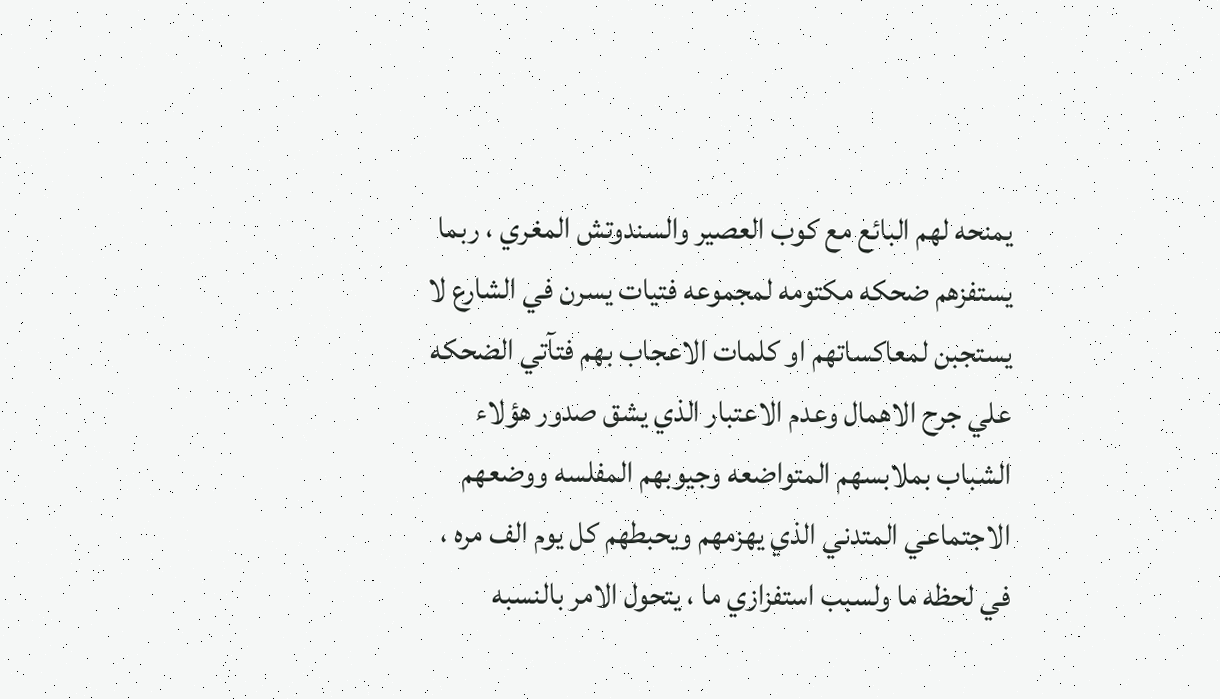يمنحه لهم البائع مع كوب العصير والسندوتش المغري ، ربما يستفزهم ضحكه مكتومه لمجموعه فتيات يسرن في الشارع لا يستجبن لمعاكساتهم او كلمات الاعجاب بهم فتآتي الضحكه علي جرح الاهمال وعدم الاعتبار الذي يشق صدور هؤلاء الشباب بملابسهم المتواضعه وجيوبهم المفلسه ووضعهم الاجتماعي المتدني الذي يهزمهم ويحبطهم كل يوم الف مره ، في لحظه ما ولسبب استفزازي ما ، يتحول الامر بالنسبه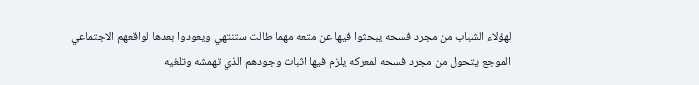لهؤلاء الشباب من مجرد فسحه يبحثوا فيها عن متعه مهما طالت ستنتهي ويعودوا بعدها لواقعهم الاجتماعي الموجع يتحول من مجرد فسحه لمعركه يلزم فيها اثبات وجودهم الذي تهمشه وتلغيه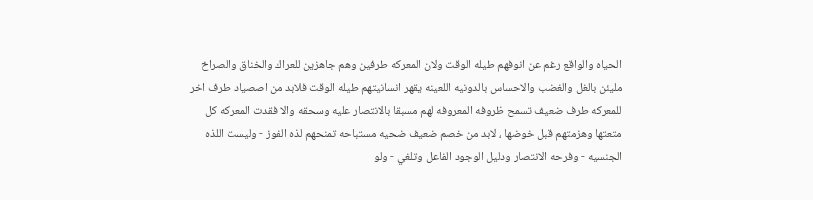الحياه والواقع رغم عن انوفهم طيله الوقت ولان المعركه طرفين وهم جاهزين للعراك والخناق والصراخ مليئن بالغل والغضب والاحساس بالدونيه اللعينه يقهر انسانيتهم طيله الوقت فلابد من اصصياد طرف اخر للمعركه طرف ضعيف تسمح ظروفه المعروفه لهم مسبقا بالانتصار عليه وسحقه والا فقدت المعركه كل متعتها وهزمتهم قبل خوضها ، لابد من خصم ضعيف ضحيه مستباحه تمنحهم لذه الفوز - وليست اللذه الجنسيه - وفرحه الانتصار ودليل الوجود الفاعل وتلغي - ولو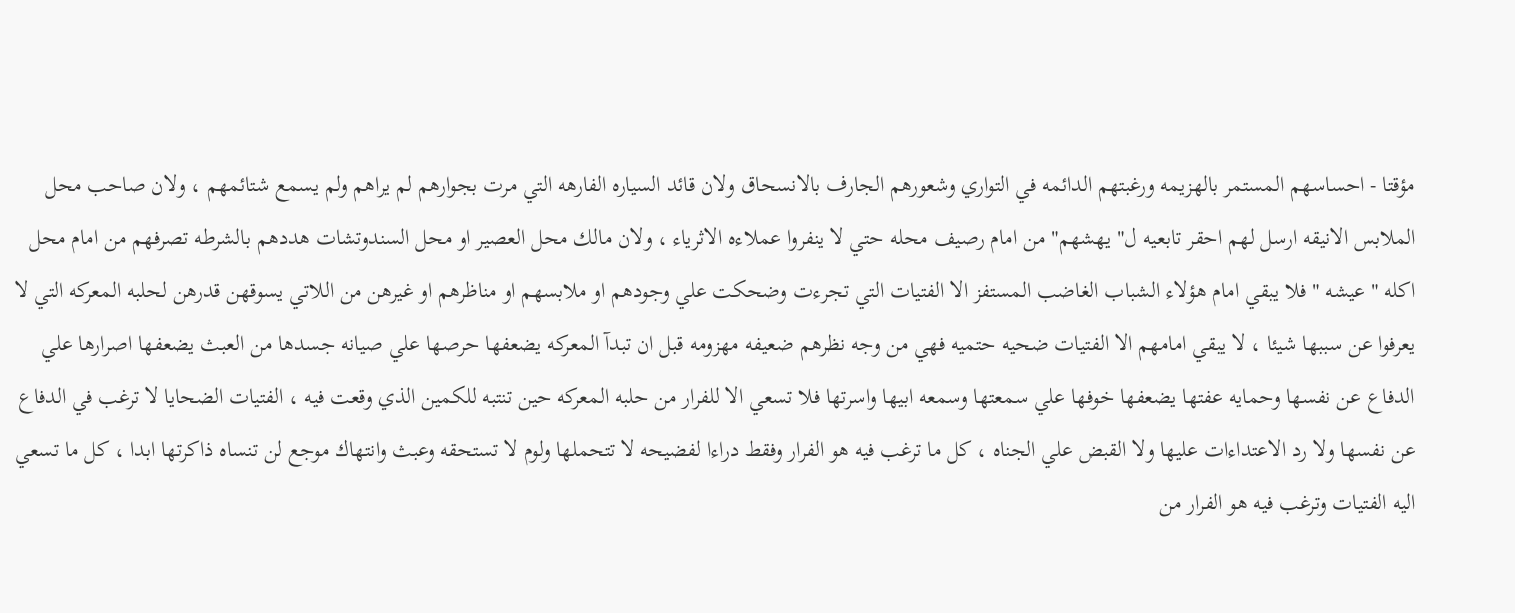مؤقتا - احساسهم المستمر بالهزيمه ورغبتهم الدائمه في التواري وشعورهم الجارف بالانسحاق ولان قائد السياره الفارهه التي مرت بجوارهم لم يراهم ولم يسمع شتائمهم ، ولان صاحب محل الملابس الانيقه ارسل لهم احقر تابعيه ل" يهشهم" من امام رصيف محله حتي لا ينفروا عملاءه الاثرياء ، ولان مالك محل العصير او محل السندوتشات هددهم بالشرطه تصرفهم من امام محل اكله " عيشه " فلا يبقي امام هؤلاء الشباب الغاضب المستفز الا الفتيات التي تجرءت وضحكت علي وجودهم او ملابسهم او مناظرهم او غيرهن من اللاتي يسوقهن قدرهن لحلبه المعركه التي لا يعرفوا عن سببها شيئا ، لا يبقي امامهم الا الفتيات ضحيه حتميه فهي من وجه نظرهم ضعيفه مهزومه قبل ان تبدآ المعركه يضعفها حرصها علي صيانه جسدها من العبث يضعفها اصرارها علي الدفاع عن نفسها وحمايه عفتها يضعفها خوفها علي سمعتها وسمعه ابيها واسرتها فلا تسعي الا للفرار من حلبه المعركه حين تنتبه للكمين الذي وقعت فيه ، الفتيات الضحايا لا ترغب في الدفاع عن نفسها ولا رد الاعتداءات عليها ولا القبض علي الجناه ، كل ما ترغب فيه هو الفرار وفقط دراءا لفضيحه لا تتحملها ولوم لا تستحقه وعبث وانتهاك موجع لن تنساه ذاكرتها ابدا ، كل ما تسعي اليه الفتيات وترغب فيه هو الفرار من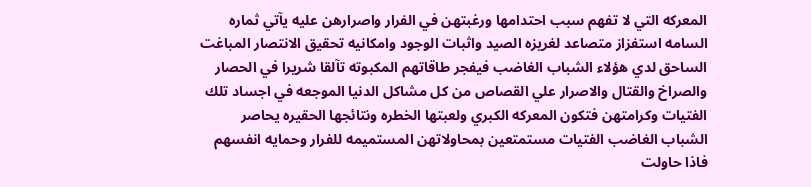المعركه التي لا تفهم سبب احتدامها ورغبتهن في الفرار واصرارهن عليه يآتي ثماره السامه استفزاز متصاعد لغريزه الصيد واثبات الوجود وامكانيه تحقيق الانتصار المباغت الساحق لدي هؤلاء الشباب الغاضب فيفجر طاقاتهم المكبوته تآلقا شريرا في الحصار والصراخ والقتال والاصرار علي القصاص من كل مشاكل الدنيا الموجعه في اجساد تلك الفتيات وكرامتهن فتكون المعركه الكبري ولعبتها الخطره ونتائجها الحقيره يحاصر الشباب الغاضب الفتيات مستمتعين بمحاولاتهن المستميمه للفرار وحمايه انفسهم فاذا حاولت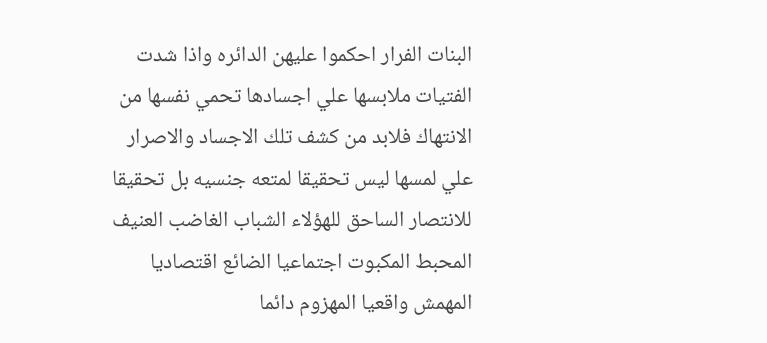البنات الفرار احكموا عليهن الدائره واذا شدت الفتيات ملابسها علي اجسادها تحمي نفسها من الانتهاك فلابد من كشف تلك الاجساد والاصرار علي لمسها ليس تحقيقا لمتعه جنسيه بل تحقيقا للانتصار الساحق للهؤلاء الشباب الغاضب العنيف المحبط المكبوت اجتماعيا الضائع اقتصاديا المهمش واقعيا المهزوم دائما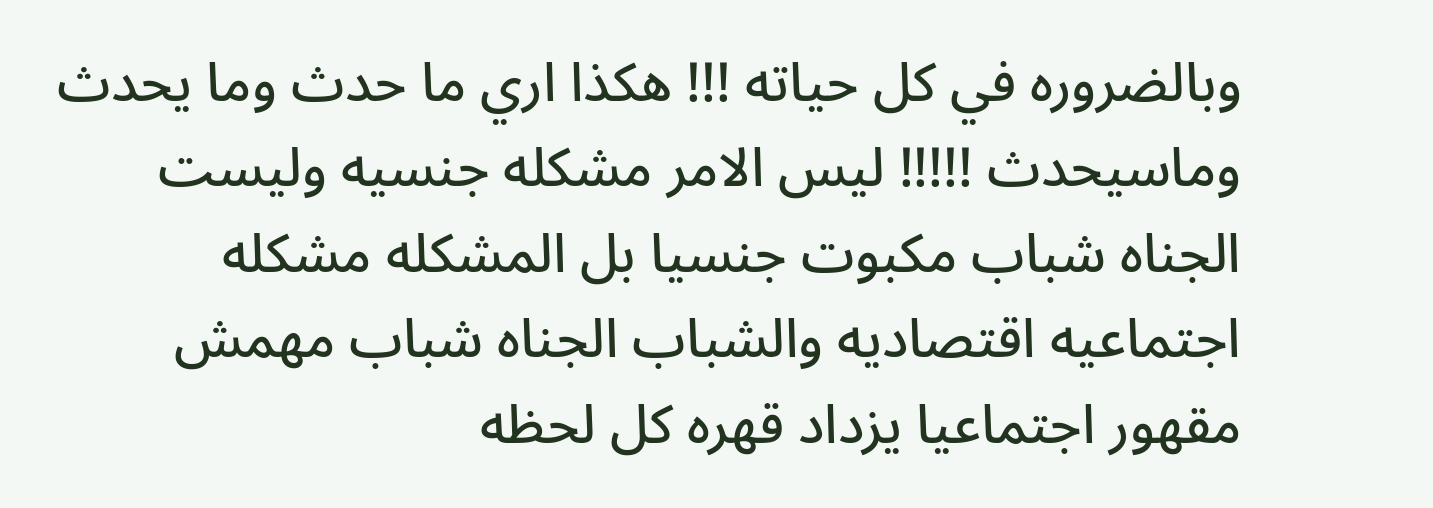وبالضروره في كل حياته !!! هكذا اري ما حدث وما يحدث وماسيحدث !!!!! ليس الامر مشكله جنسيه وليست الجناه شباب مكبوت جنسيا بل المشكله مشكله اجتماعيه اقتصاديه والشباب الجناه شباب مهمش مقهور اجتماعيا يزداد قهره كل لحظه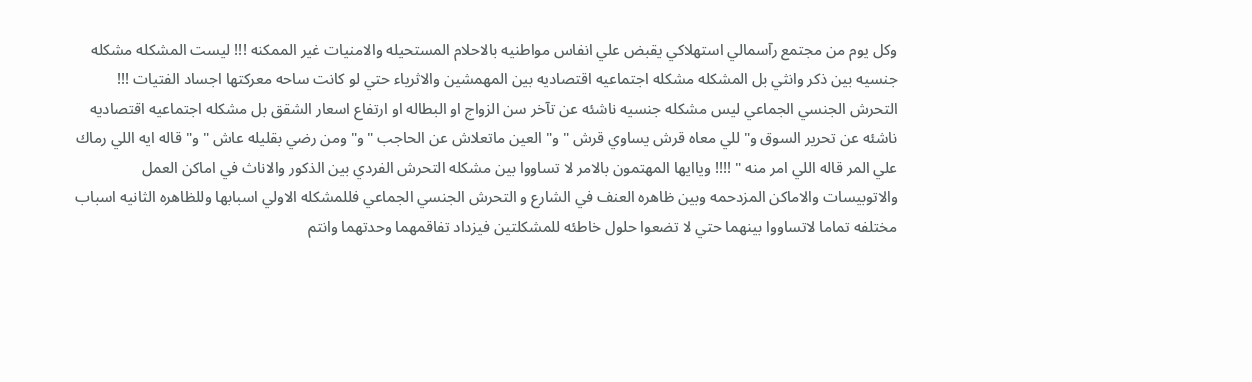وكل يوم من مجتمع رآسمالي استهلاكي يقبض علي انفاس مواطنيه بالاحلام المستحيله والامنيات غير الممكنه !!! ليست المشكله مشكله جنسيه بين ذكر وانثي بل المشكله مشكله اجتماعيه اقتصاديه بين المهمشين والاثرياء حتي لو كانت ساحه معركتها اجساد الفتيات !!! التحرش الجنسي الجماعي ليس مشكله جنسيه ناشئه عن تآخر سن الزواج او البطاله او ارتفاع اسعار الشقق بل مشكله اجتماعيه اقتصاديه ناشئه عن تحرير السوق و" للي معاه قرش يساوي قرش " و" العين ماتعلاش عن الحاجب " و" ومن رضي بقليله عاش " و" قاله ايه اللي رماك علي المر قاله اللي امر منه " !!!! وياايها المهتمون بالامر لا تساووا بين مشكله التحرش الفردي بين الذكور والاناث في اماكن العمل والاتوبيسات والاماكن المزدحمه وبين ظاهره العنف في الشارع و التحرش الجنسي الجماعي فللمشكله الاولي اسبابها وللظاهره الثانيه اسباب مختلفه تماما لاتساووا بينهما حتي لا تضعوا حلول خاطئه للمشكلتين فيزداد تفاقمهما وحدتهما وانتم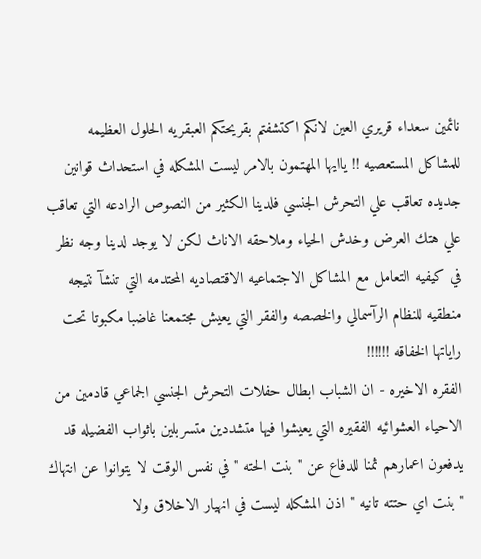نائمين سعداء قريري العين لانكم اكتشفتم بقريحتكم العبقريه الحلول العظيمه للمشاكل المستعصيه !! ياايها المهتمون بالامر ليست المشكله في استحداث قوانين جديده تعاقب علي التحرش الجنسي فلدينا الكثير من النصوص الرادعه التي تعاقب علي هتك العرض وخدش الحياء وملاحقه الاناث لكن لا يوجد لدينا وجه نظر في كيفيه التعامل مع المشاكل الاجتماعيه الاقتصاديه المحتدمه التي تنشآ نتيجه منطقيه للنظام الرآسمالي والخصصه والفقر التي يعيش مجتمعنا غاضبا مكبوتا تحت راياتها الخفاقه !!!!!!
الفقره الاخيره - ان الشباب ابطال حفلات التحرش الجنسي الجماعي قادمين من الاحياء العشوائيه الفقيره التي يعيشوا فيها متشددين متسربلين باثواب الفضيله قد يدفعون اعمارهم ثمنا للدفاع عن " بنت الحته " في نفس الوقت لا يتوانوا عن انتهاك " بنت اي حتته تانيه " اذن المشكله ليست في انهيار الاخلاق ولا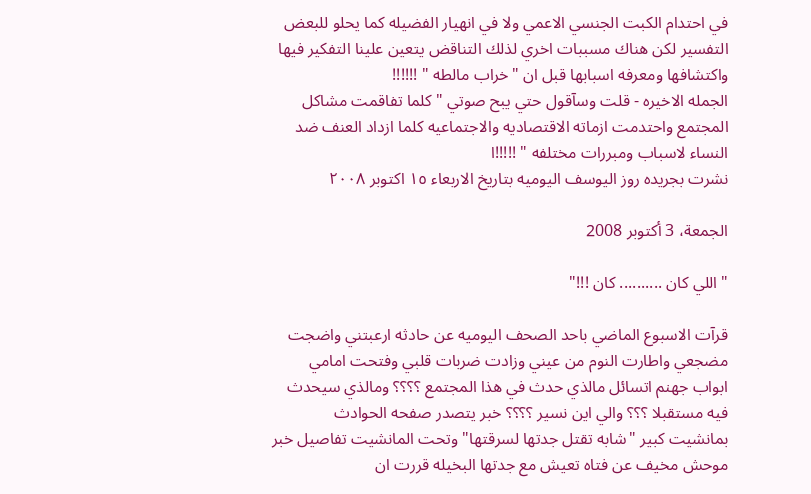في احتدام الكبت الجنسي الاعمي ولا في انهيار الفضيله كما يحلو للبعض التفسير لكن هناك مسببات اخري لذلك التناقض يتعين علينا التفكير فيها واكتشافها ومعرفه اسبابها قبل ان "خراب مالطه " !!!!!!
الجمله الاخيره - قلت وسآقول حتي يبح صوتي " كلما تفاقمت مشاكل المجتمع واحتدمت ازماته الاقتصاديه والاجتماعيه كلما ازداد العنف ضد النساء لاسباب ومبررات مختلفه " !!!!!ا
نشرت بجريده روز اليوسف اليوميه بتاريخ الاربعاء ١٥ اكتوبر ٢٠٠٨

الجمعة، 3 أكتوبر 2008

" اللي كان .......... كان !!!"

قرآت الاسبوع الماضي باحد الصحف اليوميه عن حادثه ارعبتني واضجت مضجعي واطارت النوم من عيني وزادت ضربات قلبي وفتحت امامي ابواب جهنم اتسائل مالذي حدث في هذا المجتمع ؟؟؟؟ ومالذي سيحدث فيه مستقبلا ؟؟؟ والي اين نسير ؟؟؟؟ خبر يتصدر صفحه الحوادث بمانشيت كبير "شابه تقتل جدتها لسرقتها" وتحت المانشيت تفاصيل خبر موحش مخيف عن فتاه تعيش مع جدتها البخيله قررت ان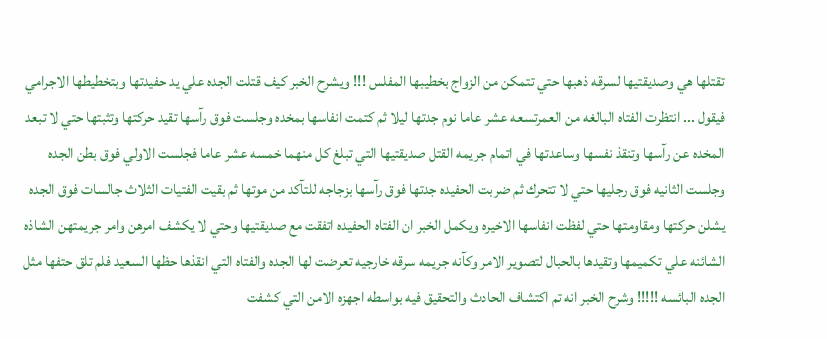تقتلها هي وصديقتيها لسرقه ذهبها حتي تتمكن من الزواج بخطيبها المفلس !!! ويشرح الخبر كيف قتلت الجده علي يد حفيدتها وبتخطيطها الاجرامي فيقول ... انتظرت الفتاه البالغه من العمرتسعه عشر عاما نوم جدتها ليلا ثم كتمت انفاسها بمخده وجلست فوق رآسها تقيد حركتها وتثبتها حتي لا تبعد المخده عن رآسها وتنقذ نفسها وساعدتها في اتمام جريمه القتل صديقتيها التي تبلغ كل منهما خمسه عشر عاما فجلست الاولي فوق بطن الجده وجلست الثانيه فوق رجليها حتي لا تتحرك ثم ضربت الحفيده جدتها فوق رآسها بزجاجه للتآكد من موتها ثم بقيت الفتيات الثلاث جالسات فوق الجده يشلن حركتها ومقاومتها حتي لفظت انفاسها الاخيره ويكمل الخبر ان الفتاه الحفيده اتفقت مع صديقتيها وحتي لا يكشف امرهن وامر جريمتهن الشاذه الشائنه علي تكميمها وتقيدها بالحبال لتصوير الامر وكآنه جريمه سرقه خارجيه تعرضت لها الجده والفتاه التي انقذها حظها السعيد فلم تلق حتفها مثل الجده البائسه !!!!! وشرح الخبر انه تم اكتشاف الحادث والتحقيق فيه بواسطه اجهزه الامن التي كشفت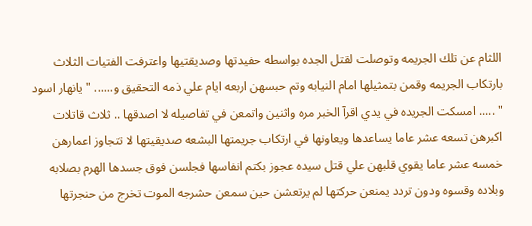اللثام عن تلك الجريمه وتوصلت لقتل الجده بواسطه حفيدتها وصديقتيها واعترفت الفتيات الثلاث بارتكاب الجريمه وقمن بتمثيلها امام النيابه وتم حبسهن اربعه ايام علي ذمه التحقيق و...... " يانهار اسود " ..... امسكت الجريده في يدي اقرآ الخبر مره واثنين واتمعن في تفاصيله لا اصدقها .. ثلاث قاتلات اكبرهن تسعه عشر عاما يساعدها ويعاونها في ارتكاب جريمتها البشعه صديقيتها لا تتجاوز اعمارهن خمسه عشر عاما يقوي قلبهن علي قتل سيده عجوز بكتم انفاسها فجلسن فوق جسدها الهرم بصلابه وبلاده وقسوه ودون تردد يمنعن حركتها لم يرتعشن حين سمعن حشرجه الموت تخرج من حنجرتها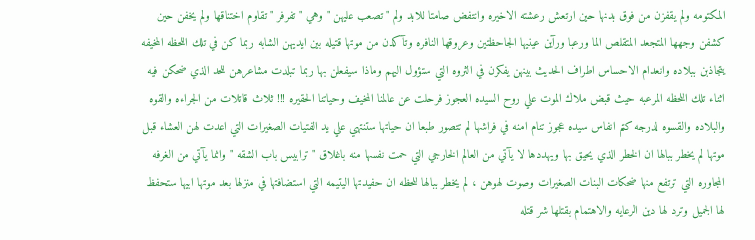المكتومه ولم يقفزن من فوق بدنها حين ارتعش رعشته الاخيره وانتفض صامتا للابد ولم " تصعب عليهن " وهي " تفرفر " تقاوم اختناقها ولم يخفن حين كشفن وجهها المتجعد المتقلص الما ورعبا ورآين عينيها الجاحظتين وعروقها النافره وتآكدن من موتها قتيله بين ايديهن الشابه ربما كن في تلك اللحظه المخيفه يتجاذبن ببلاده وانعدام الاحساس اطراف الحديث بينهن يفكرن في الثروه التي ستؤول اليهم وماذا سيفعلن بها ربما تبلدت مشاعرهن للحد الذي ضحكن فيه اثناء تلك اللحظه المرعبه حيث قبض ملاك الموت علي روح السيده العجوز فرحلت عن عالمنا المخيف وحياتنا الحقيره !!! ثلاث قاتلات من الجراءه والقوه والبلاده والقسوه لدرجه كتم انفاس سيده عجوز تنام امنه في فراشها لم تتصور طبعا ان حياتها ستنتهي علي يد الفتيات الصغيرات التي اعدت لهن العشاء قبل موتها لم يخطر ببالها ان الخطر الذي يحيق بها ويهددها لا يآتي من العالم الخارجي التي حمت نفسها منه باغلاق " ترابيس باب الشقه " وانما يآتي من الغرفه المجاوره التي ترتفع منها ضحكات البنات الصغيرات وصوت لهوهن ، لم يخطر ببالها للحظه ان حفيدتها اليتيمه التي استضافتها في منزلها بعد موتها ابيها ستحفظ لها الجميل وترد لها دين الرعايه والاهتمام بقتلها شر قتله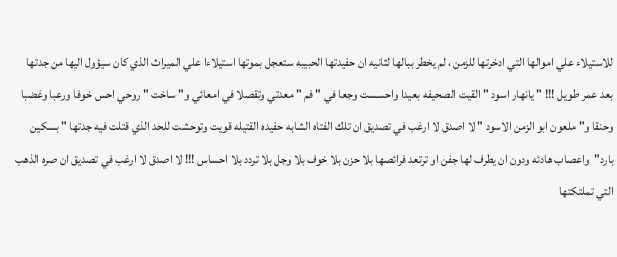للاستيلاء علي اموالها التي ادخرتها للزمن ، لم يخطر ببالها لثانيه ان حفيدتها الحبيبه ستعجل بموتها استيلاءا علي الميراث الذي كان سيؤول اليها من جدتها بعد عمر طويل !!! " يانهار اسود " القيت الصحيفه بعيدا واحسست وجعا في " فم " معدتي وتقصلا في امعائي و" ساخت " روحي احس خوفا ورعبا وغضبا وحنقا و" ملعون ابو الزمن الاسود " لا اصدق لا ارغب في تصديق ان تلك الفتاه الشابه حفيده القتيله قويت وتوحشت للحد الذي قتلت فيه جدتها " بسكين بارد"واعصاب هادئه ودون ان يطرف لها جفن او ترتعد فرائصها بلا حزن بلا خوف بلا وجل بلا تردد بلا احساس !!! لا اصدق لا ارغب في تصديق ان صره الذهب التي تملتكتها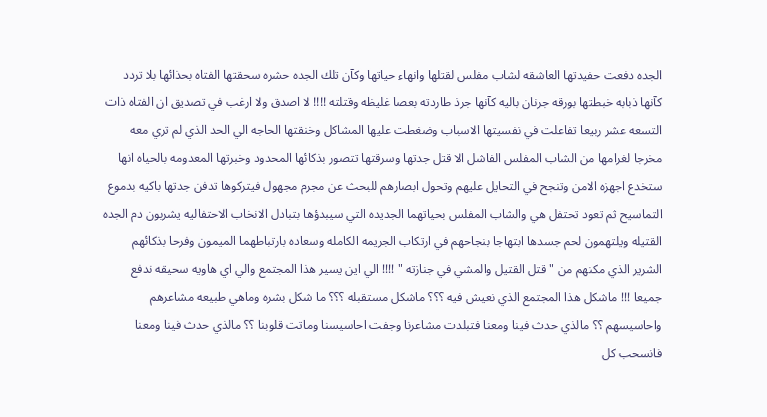الجده دفعت حفيدتها العاشقه لشاب مفلس لقتلها وانهاء حياتها وكآن تلك الجده حشره سحقتها الفتاه بحذائها بلا تردد كآنها ذبابه خبطتها بورقه جرنان باليه كآنها جرذ طاردته بعصا غليظه وقتلته !!!! لا اصدق ولا ارغب في تصديق ان الفتاه ذات التسعه عشر ربيعا تفاعلت في نفسيتها الاسباب وضغطت عليها المشاكل وخنقتها الحاجه الي الحد الذي لم تري معه مخرجا لغرامها من الشاب المفلس الفاشل الا قتل جدتها وسرقتها تتصور بذكائها المحدود وخبرتها المعدومه بالحياه انها ستخدع اجهزه الامن وتنجح في التحايل عليهم وتحول ابصارهم للبحث عن مجرم مجهول فيتركوها تدفن جدتها باكيه بدموع التماسيح ثم تعود تحتفل هي والشاب المفلس بحياتهما الجديده التي سيبدؤها بتبادل الانخاب الاحتفاليه يشربون دم الجده القتيله ويلتهمون لحم جسدها ابتهاجا بنجاحهم في ارتكاب الجريمه الكامله وسعاده بارتباطهما الميمون وفرحا بذكائهم الشرير الذي مكنهم من " قتل القتيل والمشي في جنازته " !!!! الي اين يسير هذا المجتمع والي اي هاويه سحيقه ندفع جميعا !!! ماشكل هذا المجتمع الذي نعيش فيه ؟؟؟ ماشكل مستقبله ؟؟؟ ما شكل بشره وماهي طبيعه مشاعرهم واحاسيسهم ؟؟ مالذي حدث فينا ومعنا فتبلدت مشاعرنا وجفت احاسيسنا وماتت قلوبنا ؟؟ مالذي حدث فينا ومعنا فانسحب كل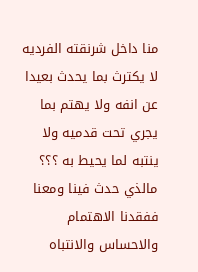منا داخل شرنقته الفرديه لا يكترث بما يحدث بعيدا عن انفه ولا يهتم بما يجري تحت قدميه ولا ينتبه لما يحيط به ؟؟؟ مالذي حدث فينا ومعنا ففقدنا الاهتمام والاحساس والانتباه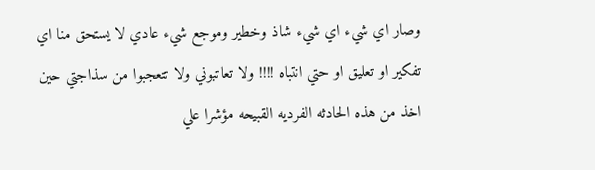وصار اي شيء اي شيء شاذ وخطير وموجع شيء عادي لا يستحق منا اي تفكير او تعليق او حتي انتباه !!!! ولا تعاتبوني ولا تتعجبوا من سذاجتي حين اخذ من هذه الحادثه الفرديه القبيحه مؤشرا علي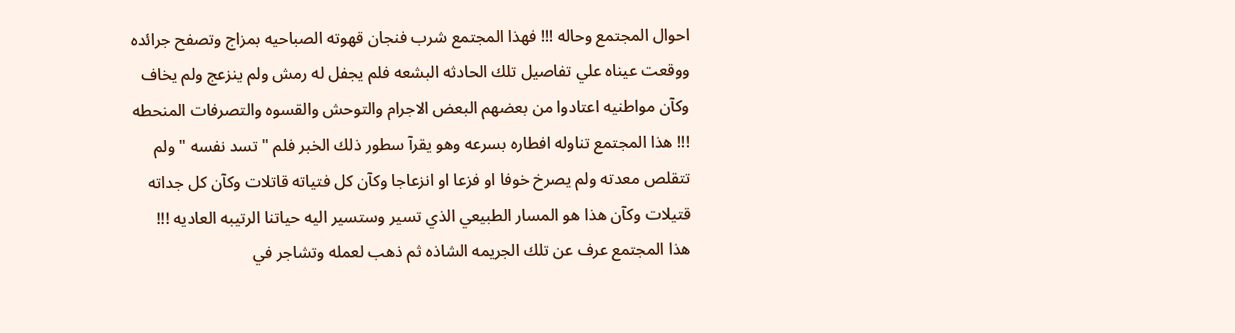احوال المجتمع وحاله !!! فهذا المجتمع شرب فنجان قهوته الصباحيه بمزاج وتصفح جرائده ووقعت عيناه علي تفاصيل تلك الحادثه البشعه فلم يجفل له رمش ولم ينزعج ولم يخاف وكآن مواطنيه اعتادوا من بعضهم البعض الاجرام والتوحش والقسوه والتصرفات المنحطه !!! هذا المجتمع تناوله افطاره بسرعه وهو يقرآ سطور ذلك الخبر فلم " تسد نفسه " ولم تتقلص معدته ولم يصرخ خوفا او فزعا او انزعاجا وكآن كل فتياته قاتلات وكآن كل جداته قتيلات وكآن هذا هو المسار الطبيعي الذي تسير وستسير اليه حياتنا الرتيبه العاديه !!! هذا المجتمع عرف عن تلك الجريمه الشاذه ثم ذهب لعمله وتشاجر في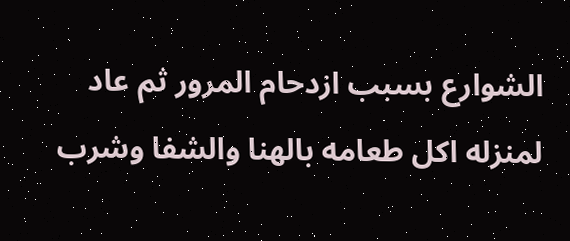الشوارع بسبب ازدحام المرور ثم عاد لمنزله اكل طعامه بالهنا والشفا وشرب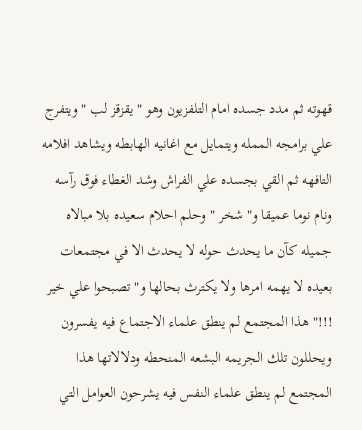قهوته ثم مدد جسده امام التلفزيون وهو " يقزقز لب " ويتفرج علي برامجه الممله ويتمايل مع اغانيه الهابطه ويشاهد افلامه التافهه ثم القي بجسده علي الفراش وشد الغطاء فوق رآسه ونام نوما عميقا و" شخر " وحلم احلام سعيده بلا مبالاه جميله كآن ما يحدث حوله لا يحدث الا في مجتمعات بعيده لا يهمه امرها ولا يكترث بحالها و" تصبحوا علي خير !!!" هذا المجتمع لم ينطق علماء الاجتماع فيه يفسرون ويحللون تلك الجريمه البشعه المنحطه ودلالاتها هذا المجتمع لم ينطق علماء النفس فيه يشرحون العوامل التي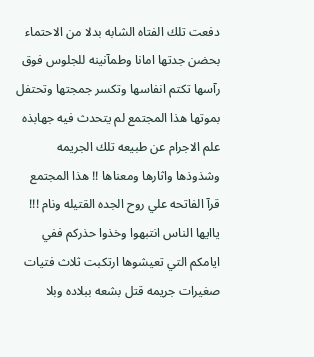دفعت تلك الفتاه الشابه بدلا من الاحتماء بحضن جدتها امانا وطمآنينه للجلوس فوق رآسها تكتم انفاسها وتكسر جمجتها وتحتفل بموتها هذا المجتمع لم يتحدث فيه جهابذه علم الاجرام عن طبيعه تلك الجريمه وشذوذها واثارها ومعناها !! هذا المجتمع قرآ الفاتحه علي روح الجده القتيله ونام !!! ياايها الناس انتبهوا وخذوا حذركم ففي ايامكم التي تعيشوها ارتكبت ثلاث فتيات صغيرات جريمه قتل بشعه ببلاده وبلا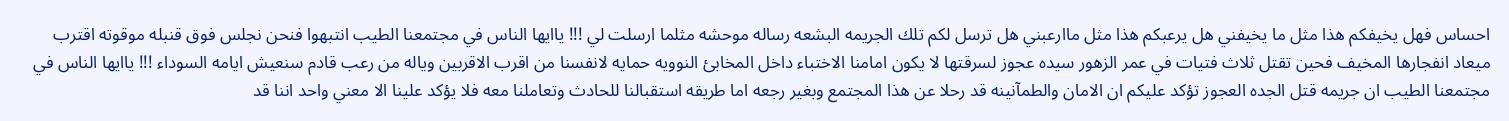احساس فهل يخيفكم هذا مثل ما يخيفني هل يرعبكم هذا مثل ماارعبني هل ترسل لكم تلك الجريمه البشعه رساله موحشه مثلما ارسلت لي !!! ياايها الناس في مجتمعنا الطيب انتبهوا فنحن نجلس فوق قنبله موقوته اقترب ميعاد انفجارها المخيف فحين تقتل ثلاث فتيات في عمر الزهور سيده عجوز لسرقتها لا يكون امامنا الاختباء داخل المخابئ النوويه حمايه لانفسنا من اقرب الاقربين وياله من رعب قادم سنعيش ايامه السوداء !!! ياايها الناس في مجتمعنا الطيب ان جريمه قتل الجده العجوز تؤكد عليكم ان الامان والطمآنينه قد رحلا عن هذا المجتمع وبغير رجعه اما طريقه استقبالنا للحادث وتعاملنا معه فلا يؤكد علينا الا معني واحد اننا قد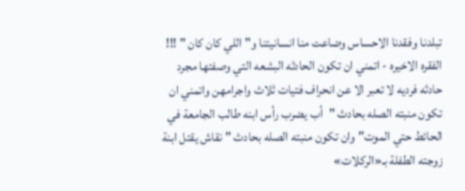تبلدنا وفقدنا الاحساس وضاعت منا انسانيتنا و" اللي كان كان " !!!
الفقره الاخيره - اتمني ان تكون الحادثه البشعه التي وصفتها مجرد حادثه فرديه لا تعبر الا عن انحراف فتيات ثلاث واجرامهن واتمني ان تكون منبته الصله بحادث "أب يضرب رأس ابنه طالب الجامعة في الحائط حتي الموت" وان تكون منبته الصله بحادث " نقاش يقتل ابنة زوجته الطفلة بـ«الركلات»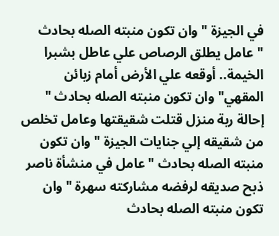في الجيزة " وان تكون منبته الصله بحادث "عامل يطلق الرصاص علي عاطل بشبرا الخيمة.. أوقعه علي الأرض أمام زبائن المقهي" وان تكون منبته الصله بحادث " إحالة ربة منزل قتلت شقيقتها وعامل تخلص من شقيقه إلي جنايات الجيزة " وان تكون منبته الصله بحادث " عامل في منشأة ناصر ذبح صديقه لرفضه مشاركته سهرة " وان تكون منبته الصله بحادث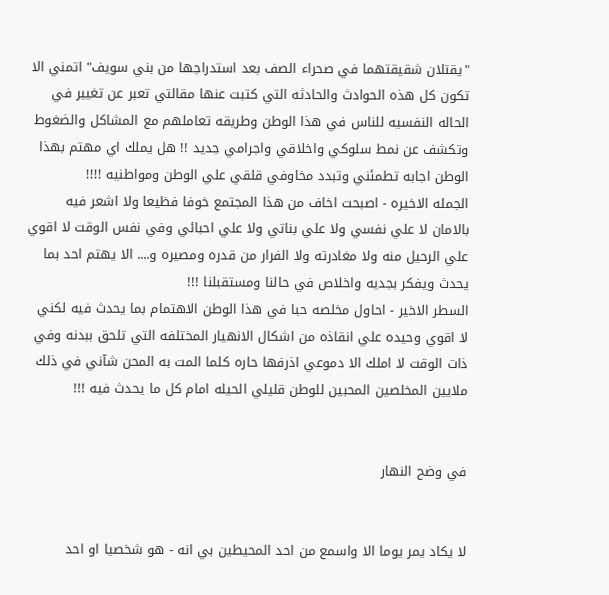"يقتلان شقيقتهما في صحراء الصف بعد استدراجها من بني سويف" اتمني الا تكون كل هذه الحوادث والحادثه التي كتبت عنها مقالتي تعبر عن تغيير في الحاله النفسيه للناس في هذا الوطن وطريقه تعاملهم مع المشاكل والضغوط وتكشف عن نمط سلوكي واخلاقي واجرامي جديد !! هل يملك اي مهتم بهذا الوطن اجابه تطمئني وتبدد مخاوفي قلقي علي الوطن ومواطنيه !!!!
الجمله الاخيره - اصبحت اخاف من هذا المجتمع خوفا فظيعا ولا اشعر فيه بالامان لا علي نفسي ولا علي بناتي ولا علي احبائي وفي نفس الوقت لا اقوي علي الرحيل منه ولا مغادرته ولا الفرار من قدره ومصيره و.... الا يهتم احد بما يحدث ويفكر بجديه واخلاص في حالنا ومستقبلنا !!!
السطر الاخير - احاول مخلصه حبا في هذا الوطن الاهتمام بما يحدث فيه لكني لا اقوي وحيده علي انقاذه من اشكال الانهيار المختلفه التي تلحق ببدنه وفي ذات الوقت لا املك الا دموعي اذرفها حاره كلما المت به المحن شآني في ذلك ملايين المخلصين المحبين للوطن قليلي الحيله امام كل ما يحدث فيه !!!


في وضح النهار


لا يكاد يمر يوما الا واسمع من احد المحيطين بي انه - هو شخصيا او احد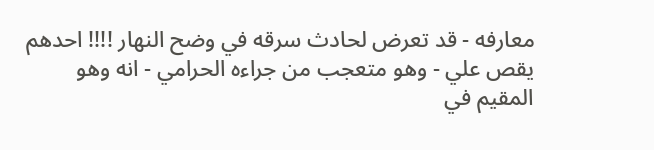معارفه - قد تعرض لحادث سرقه في وضح النهار !!!! احدهم يقص علي - وهو متعجب من جراءه الحرامي - انه وهو المقيم في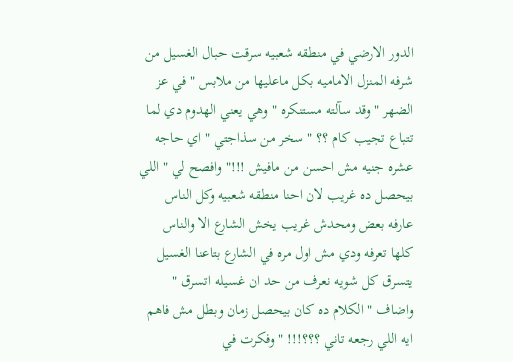الدور الارضي في منطقه شعبيه سرقت حبال الغسيل من شرفه المنزل الاماميه بكل ماعليها من ملابس " في عز الضهر " وقد سآلته مستنكره "وهي يعني الهدوم دي لما تتباع تجيب كام ؟؟ " سخر من سذاجتي " اي حاجه عشره جنيه مش احسن من مافيش !!!" وافصح لي " اللي بيحصل ده غريب لان احنا منطقه شعبيه وكل الناس عارفه بعض ومحدش غريب يخش الشارع الا والناس كلها تعرفه ودي مش اول مره في الشارع بتاعنا الغسيل يتسرق كل شويه نعرف من حد ان غسيله اتسرق " واضاف " الكلام ده كان بيحصل زمان وبطل مش فاهم ايه اللي رجعه تاني ؟؟؟!!! " وفكرت في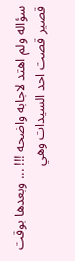سؤاله ولم اهتد لاجابه واضحه !!! ... وبعدها بوقت قصير قصت احد السيدات وهي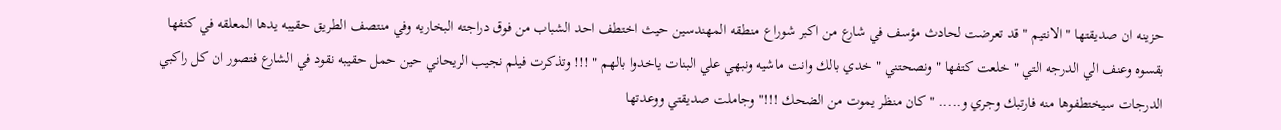حزينه ان صديقتها " الانتيم " قد تعرضت لحادث مؤسف في شارع من اكبر شوراع منطقه المهندسين حيث اختطف احد الشباب من فوق دراجته البخاريه وفي منتصف الطريق حقيبه يدها المعلقه في كتفها بقسوه وعنف الي الدرجه التي " خلعت كتفها " ونصحتني " خدي بالك وانت ماشيه ونبهي علي البنات ياخدوا بالهم " !!! وتذكرت فيلم نجيب الريحاني حين حمل حقيبه نقود في الشارع فتصور ان كل راكبي الدرجات سيختطفوها منه فارتبك وجري و..... " كان منظر يموت من الضحك !!!" وجاملت صديقتي ووعدتها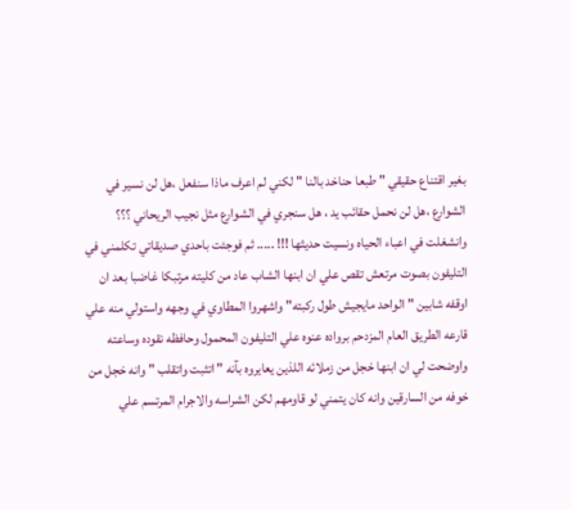بغير اقتناع حقيقي " طبعا حناخد بالنا " لكني لم اعرف ماذا سنفعل ،هل لن نسير في الشوارع ،هل لن نحمل حقائب يد ، هل سنجري في الشوارع مثل نجيب الريحاني ؟؟؟ وانشغلت في اعباء الحياه ونسيت حديثها !!! ..... ثم فوجئت باحدي صديقاتي تكلمني في التليفون بصوت مرتعش تقص علي ان ابنها الشاب عاد من كليته مرتبكا غاضبا بعد ان اوقفه شابين " الواحد مايجيش طول ركبته" واشهروا المطاوي في وجهه واستولي منه علي قارعه الطريق العام المزدحم برواده عنوه علي التليفون المحمول وحافظه نقوده وساعته واوضحت لي ان ابنها خجل من زملائه اللذين يعايروه بآنه " اتثبت واتقلب " وانه خجل من خوفه من السارقين وانه كان يتمني لو قاومهم لكن الشراسه والاجرام المرتسم علي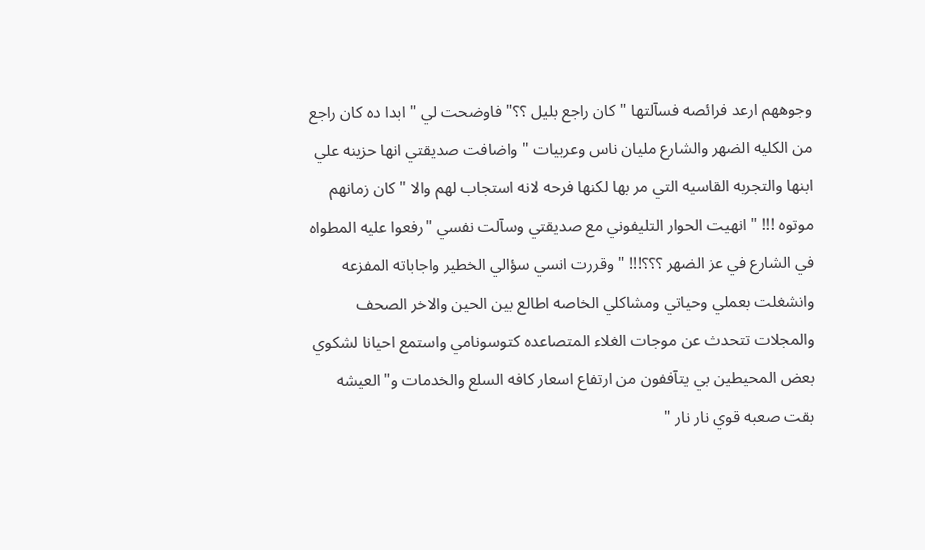وجوههم ارعد فرائصه فسآلتها " كان راجع بليل ؟؟" فاوضحت لي " ابدا ده كان راجع من الكليه الضهر والشارع مليان ناس وعربيات " واضافت صديقتي انها حزينه علي ابنها والتجربه القاسيه التي مر بها لكنها فرحه لانه استجاب لهم والا " كان زمانهم موتوه !!! " انهيت الحوار التليفوني مع صديقتي وسآلت نفسي "رفعوا عليه المطواه في الشارع في عز الضهر ؟؟؟!!! " وقررت انسي سؤالي الخطير واجاباته المفزعه وانشغلت بعملي وحياتي ومشاكلي الخاصه اطالع بين الحين والاخر الصحف والمجلات تتحدث عن موجات الغلاء المتصاعده كتوسونامي واستمع احيانا لشكوي بعض المحيطين بي يتآففون من ارتفاع اسعار كافه السلع والخدمات و"العيشه بقت صعبه قوي نار نار "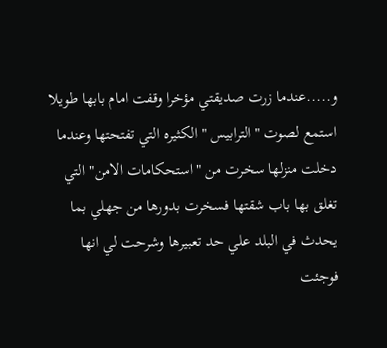و.....عندما زرت صديقتي مؤخرا وقفت امام بابها طويلا استمع لصوت "الترابيس " الكثيره التي تفتحتها وعندما دخلت منزلها سخرت من "استحكامات الامن" التي تغلق بها باب شقتها فسخرت بدورها من جهلي بما يحدث في البلد علي حد تعبيرها وشرحت لي انها فوجئت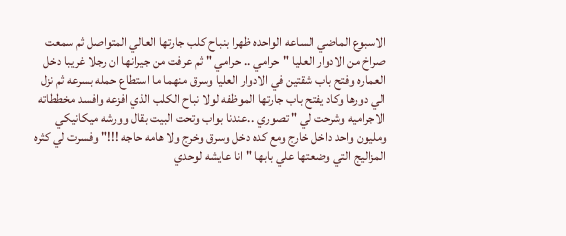الاسبوع الماضي الساعه الواحده ظهرا بنباح كلب جارتها العالي المتواصل ثم سمعت صراخ من الادوار العليا "حرامي .. حرامي " ثم عرفت من جيرانها ان رجلا غريبا دخل العماره وفتح باب شقتين في الادوار العليا وسرق منهما ما استطاع حمله بسرعه ثم نزل الي دورها وكاد يفتح باب جارتها الموظفه لولا نباح الكلب الذي افزعه وافسد مخططاته الاجراميه وشرحت لي " تصوري ..عندنا بواب وتحت البيت بقال وورشه ميكانيكي ومليون واحد داخل خارج ومع كده دخل وسرق وخرج ولا هامه حاجه !!!" وفسرت لي كثره المزاليج التي وضعتها علي بابها " انا عايشه لوحدي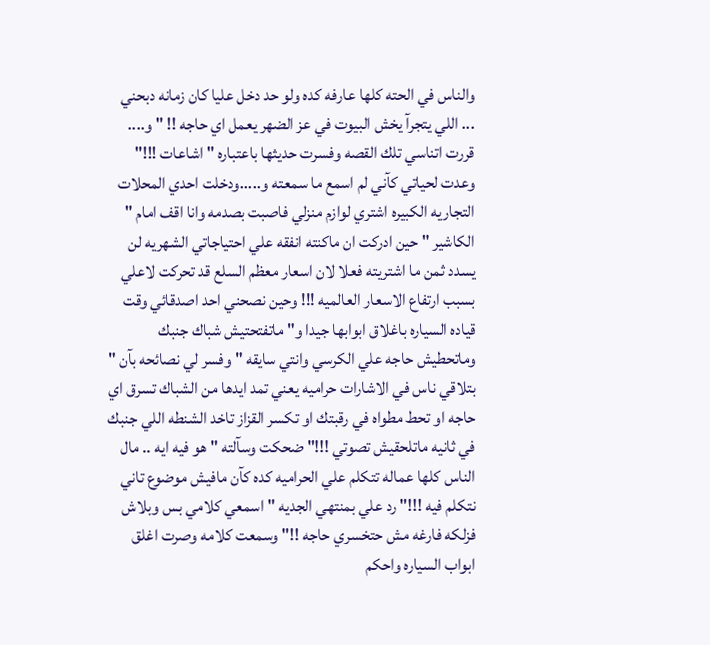والناس في الحته كلها عارفه كده ولو حد دخل عليا كان زمانه دبحني ... اللي يتجرآ يخش البيوت في عز الضهر يعمل اي حاجه !! " و.... قررت اتناسي تلك القصه وفسرت حديثها باعتباره " اشاعات !!!" وعدت لحياتي كآني لم اسمع ما سمعته و.....ودخلت احدي المحلات التجاريه الكبيره اشتري لوازم منزلي فاصبت بصدمه وانا اقف امام " الكاشير " حين ادركت ان ماكنته انفقه علي احتياجاتي الشهريه لن يسدد ثمن ما اشتريته فعلا لان اسعار معظم السلع قد تحركت لاعلي بسبب ارتفاع الاسعار العالميه !!! وحين نصحني احد اصدقائي وقت قياده السياره باغلاق ابوابها جيدا و" ماتفتحتيش شباك جنبك وماتحطيش حاجه علي الكرسي وانتي سايقه " وفسر لي نصائحه بآن " بتلاقي ناس في الاشارات حراميه يعني تمد ايدها من الشباك تسرق اي حاجه او تحط مطواه في رقبتك او تكسر القزاز تاخد الشنطه اللي جنبك في ثانيه ماتلحقيش تصوتي !!!" ضحكت وسآلته " هو فيه ايه .. مال الناس كلها عماله تتكلم علي الحراميه كده كآن مافيش موضوع تاني نتكلم فيه !!!" رد علي بمنتهي الجديه " اسمعي كلامي بس وبلاش فزلكه فارغه مش حتخسري حاجه !!" وسمعت كلامه وصرت اغلق ابواب السياره واحكم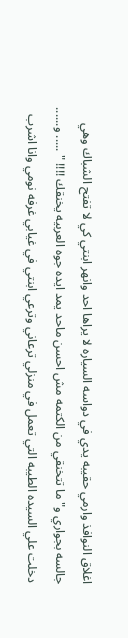اغلاق النوافذ وارمي حقيبه يدي في دواسه السياره لا يراها احد وانهر ابنتي كي لا تفتح الشباك وهي جالسه بجواري و" ما تتخنقي من الكتمه مش احسن ماحد يمد ايده جوه العربيه يخنقك !!!! " ..... و...... دخلت علي السيده الطيبه التي تعمل في منزلي ترعاني وترعي ابنتي في غيابي غرفه نومي وانا اشرب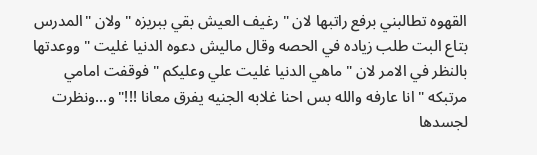القهوه تطالبني برفع راتبها لان " رغيف العيش بقي ببريزه " ولان "المدرس بتاع البت طلب زياده في الحصه وقال ماليش دعوه الدنيا غليت " ووعدتها بالنظر في الامر لان " ماهي الدنيا غليت علي وعليكم " فوقفت امامي مرتبكه " انا عارفه والله بس احنا غلابه الجنيه يفرق معانا !!!" و...ونظرت لجسدها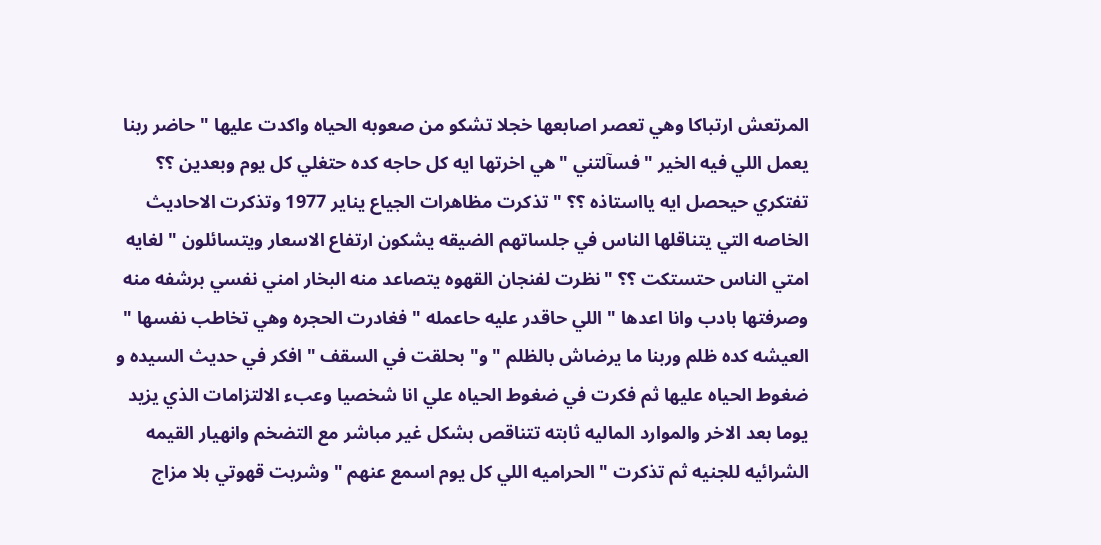المرتعش ارتباكا وهي تعصر اصابعها خجلا تشكو من صعوبه الحياه واكدت عليها " حاضر ربنا يعمل اللي فيه الخير " فسآلتني "هي اخرتها ايه كل حاجه كده حتغلي كل يوم وبعدين ؟؟ تفتكري حيحصل ايه يااستاذه ؟؟ " تذكرت مظاهرات الجياع يناير 1977 وتذكرت الاحاديث الخاصه التي يتناقلها الناس في جلساتهم الضيقه يشكون ارتفاع الاسعار ويتسائلون " لغايه امتي الناس حتستكت ؟؟ "نظرت لفنجان القهوه يتصاعد منه البخار امني نفسي برشفه منه وصرفتها بادب وانا اعدها " اللي حاقدر عليه حاعمله " فغادرت الحجره وهي تخاطب نفسها " العيشه كده ظلم وربنا ما يرضاش بالظلم " و" بحلقت في السقف " افكر في حديث السيده و ضغوط الحياه عليها ثم فكرت في ضغوط الحياه علي انا شخصيا وعبء الالتزامات الذي يزيد يوما بعد الاخر والموارد الماليه ثابته تتناقص بشكل غير مباشر مع التضخم وانهيار القيمه الشرائيه للجنيه ثم تذكرت " الحراميه اللي كل يوم اسمع عنهم " وشربت قهوتي بلا مزاج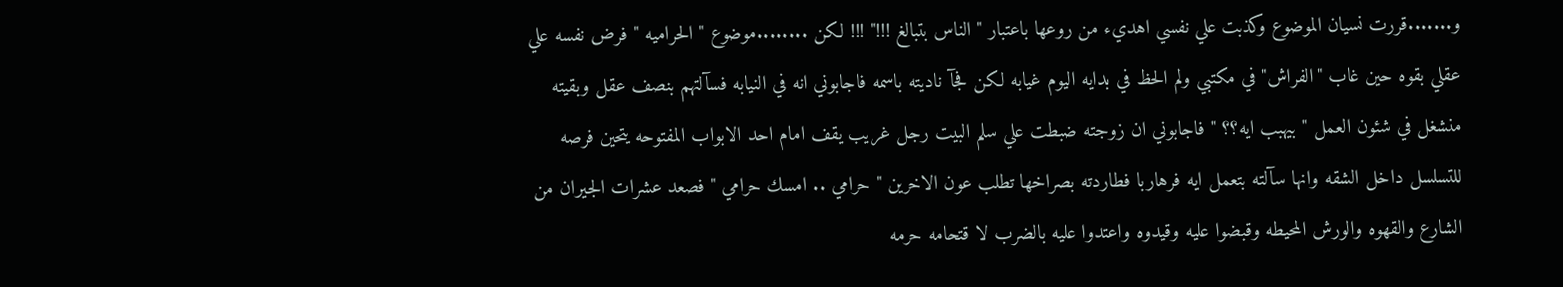و.......قررت نسيان الموضوع وكذبت علي نفسي اهديء من روعها باعتبار " الناس بتبالغ !!!" !!! لكن ........موضوع " الحراميه " فرض نفسه علي عقلي بقوه حين غاب "الفراش" في مكتبي ولم الحظ في بدايه اليوم غيابه لكن فجآ ناديته باسمه فاجابوني انه في النيابه فسآلتهم بنصف عقل وبقيته منشغل في شئون العمل " بيهبب ايه؟؟ " فاجابوني ان زوجته ضبطت علي سلم البيت رجل غريب يقف امام احد الابواب المفتوحه يتحين فرصه للتسلسل داخل الشقه وانها سآلته بتعمل ايه فرهاربا فطاردته بصراخها تطلب عون الاخرين " حرامي .. امسك حرامي " فصعد عشرات الجيران من الشارع والقهوه والورش المحيطه وقبضوا عليه وقيدوه واعتدوا عليه بالضرب لا قتحامه حرمه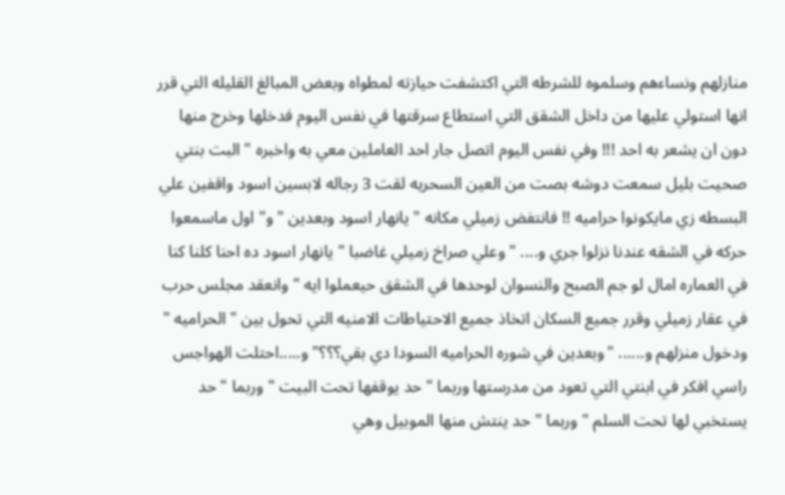منازلهم ونساءهم وسلموه للشرطه التي اكتشفت حيازته لمطواه وبعض المبالغ القليله التي قرر انها استولي عليها من داخل الشقق التي استطاع سرقتها في نفس اليوم فدخلها وخرج منها دون ان يشعر به احد !!! وفي نفس اليوم اتصل جار احد العاملين معي به واخبره " البت بنتي صحيت بليل سمعت دوشه بصت من العين السحريه لقت 3 رجاله لابسين اسود واقفين علي البسطه زي مايكونوا حراميه !! فانتفض زميلي مكانه " يانهار اسود وبعدين " و" اول ماسمعوا حركه في الشقه عندنا نزلوا جري و.... " وعلي صراخ زميلي غاضبا " يانهار اسود ده احنا كلنا كنا في العماره امال لو جم الصبح والنسوان لوحدها في الشقق حيعملوا ايه " وانعقد مجلس حرب في عقار زميلي وقرر جميع السكان اتخاذ جميع الاحتياطات الامنيه التي تحول بين " الحراميه " ودخول منزلهم و...... "وبعدين في شوره الحراميه السودا دي بقي؟؟؟" و.....احتلت الهواجس راسي افكر في ابنتي التي تعود من مدرستها وربما " حد يوقفها تحت البيت " وربما " حد يستخبي لها تحت السلم " وربما " حد ينتش منها الموبيل وهي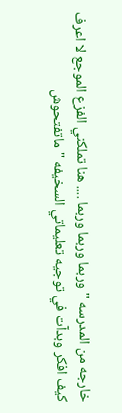خارجه من المدرسه " وربما وربما وربما .... هنا تملكني الفزع الموجع لا اعرف كيف افكر وبدآت في توجيه تعليماتي السخيفه " ماتفتحوش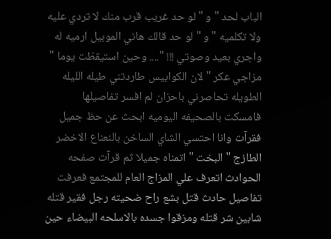الباب لحد " و " لو حد غريب قرب منك لا تردي عليه ولا تكلميه " و " لو حد قالك هاني الموبيل ارميه له واجري بعيد وصوتي !!! ".... وحين استيقظت يوما " مزاجي عكر " لان الكوابيس طاردتني طيله الليله الطويله تحاصرني باحزان لم افسر تفاصيلها فامسكت بالصحيفه اليوميه ابحث عن حظ جميل فقرآت وانا احتسي الشاي الساخن بالنعناع الاخضر الطازج " البخت " اتمناه جميلا ثم قرآت صفحه الحوادث اتعرف علي المزاج العام للمجتمع فعرفت تفاصيل حادث قتل بشع راح ضحيته رجل فقير قتله شابين شر قتله ومزقوا جسده بالاسلحه البيضاء حين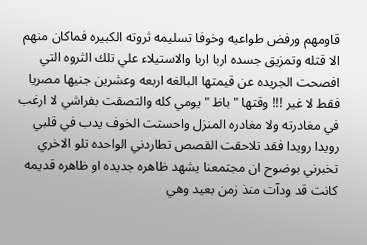قاومهم ورفض طواعيه وخوفا تسليمه ثروته الكبيره فماكان منهم الا قتله وتمزيق جسده اربا اربا والاستيلاء علي تلك الثروه التي افصحت الجريده عن قيمتها البالغه اربعه وعشرين جنيها مصريا فقط لا غير !!! وقتها " باظ " يومي كله والتصقت بفراشي لا ارغب في مغادرته ولا مغادره المنزل واحستت الخوف يدب في قلبي رويدا رويدا فقد تلاحقت القصص تطاردني الواحده تلو الاخري تخبرني بوضوح ان مجتمعنا يشهد ظاهره جديده او ظاهره قديمه كانت قد ودآت منذ زمن بعيد وهي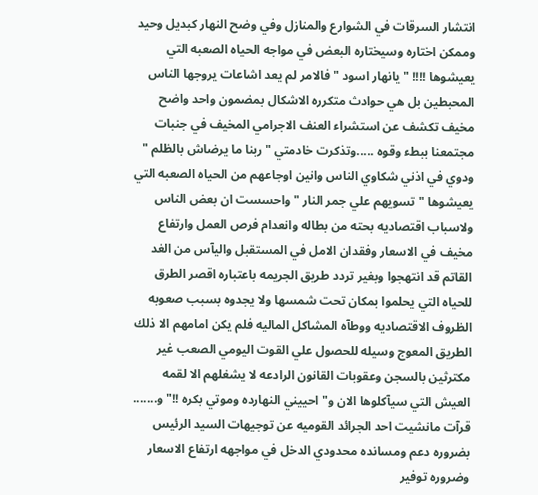انتشار السرقات في الشوارع والمنازل وفي وضح النهار كبديل وحيد وممكن اختاره وسيختاره البعض في مواجه الحياه الصعبه التي يعيشوها !!!! " يانهار اسود " فالامر لم يعد اشاعات يروجها الناس المحبطين بل هي حوادث متكرره الاشكال بمضمون واحد واضح مخيف تكشف عن استشراء العنف الاجرامي المخيف في جنبات مجتمعنا ببطء وقوه .....وتذكرت خادمتي " ربنا ما يرضاش بالظلم " ودوي في اذني شكاوي الناس وانين اوجاعهم من الحياه الصعبه التي يعيشوها " تسويهم علي جمر النار " واحسست ان بعض الناس ولاسباب اقتصاديه بحته من بطاله وانعدام فرص العمل وارتفاع مخيف في الاسعار وفقدان الامل في المستقبل واليآس من الغد القاتم قد انتهجوا وبغير تردد طريق الجريمه باعتباره اقصر الطرق للحياه التي يحلموا بمكان تحت شمسها ولا يجدوه بسبب صعوبه الظروف الاقتصاديه ووطآه المشاكل الماليه فلم يكن امامهم الا ذلك الطريق المعوج وسيله للحصول علي القوت اليومي الصعب غير مكترثين بالسجن وعقوبات القانون الرادعه لا يشغلهم الا لقمه العيش التي سيآكلوها الان و" احييني النهارده وموتي بكره !!" و....... قرآت مانشيت احد الجرائد القوميه عن توجيهات السيد الرئيس بضروره دعم ومسانده محدودي الدخل في مواجهه ارتفاع الاسعار وضروره توفير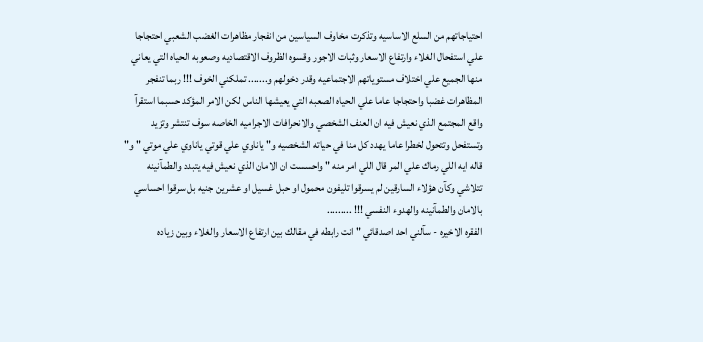احتياجاتهم من السلع الاساسيه وتذكرت مخاوف السياسين من انفجار مظاهرات الغضب الشعبي احتجاجا علي استفحال الغلاء وارتفاع الاسعار وثبات الاجور وقسوه الظروف الاقتصاديه وصعوبه الحياه التي يعاني منها الجميع علي اختلاف مستوياتهم الاجتماعيه وقدر دخولهم و....... تملكني الخوف !!! ربما تنفجر المظاهرات غضبا واحتجاجا عاما علي الحياه الصعبه التي يعيشها الناس لكن الامر المؤكد حسبما استقرآ واقع المجتمع الذي نعيش فيه ان العنف الشخصي والانحرافات الاجراميه الخاصه سوف تنتشر وتزيد وتستفحل وتتحول لخطرا عاما يهدد كل منا في حياته الشخصيه و" ياناوي علي قوتي ياناوي علي موتي " و" قاله ايه اللي رماك علي المر قال اللي امر منه " واحسست ان الامان الذي نعيش فيه يتبدد والطمآنينه تتلاشي وكآن هؤلاء السارقين لم يسرقوا تليفون محمول او حبل غسيل او عشرين جنيه بل سرقوا احساسي بالامان والطمآنينه والهدوء النفسي !!! .........
الفقره الاخيره - سآلني احد اصدقائي " انت رابطه في مقالك بين ارتفاع الاسعار والغلاء وبين زياده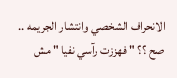الانحراف الشخصي وانتشار الجريمه .. صح ؟؟ " فهززت رآسي نفيا " مش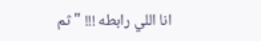انا اللي رابطه !!! " ثم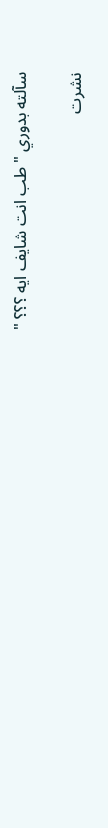سآلته بدوري " طب انت شايف ايه ؟؟؟ "

نشرت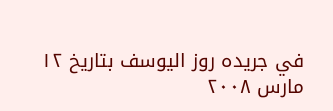في جريده روز اليوسف بتاريخ ١٢ مارس ٢٠٠٨